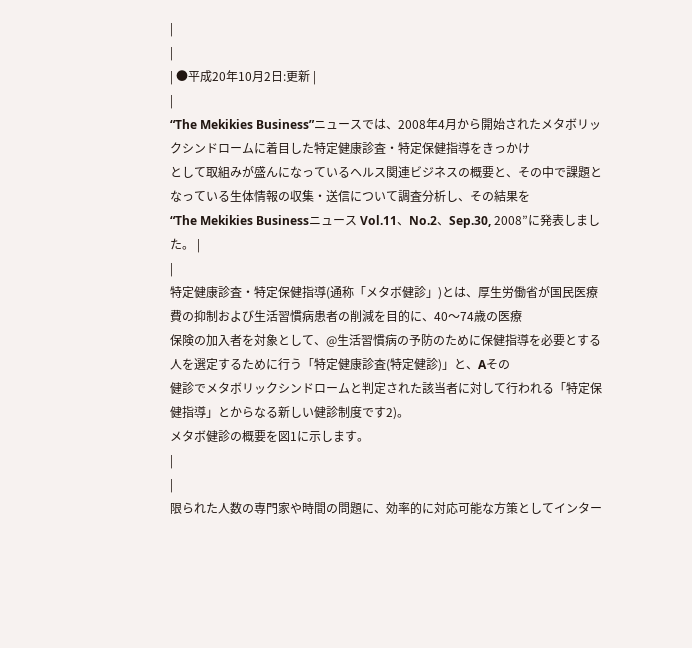|
|
| ●平成20年10月2日:更新 |
|
“The Mekikies Business”ニュースでは、2008年4月から開始されたメタボリックシンドロームに着目した特定健康診査・特定保健指導をきっかけ
として取組みが盛んになっているヘルス関連ビジネスの概要と、その中で課題となっている生体情報の収集・送信について調査分析し、その結果を
“The Mekikies Businessニュース Vol.11、No.2、Sep.30, 2008”に発表しました。 |
|
特定健康診査・特定保健指導(通称「メタボ健診」)とは、厚生労働省が国民医療費の抑制および生活習慣病患者の削減を目的に、40〜74歳の医療
保険の加入者を対象として、@生活習慣病の予防のために保健指導を必要とする人を選定するために行う「特定健康診査(特定健診)」と、Aその
健診でメタボリックシンドロームと判定された該当者に対して行われる「特定保健指導」とからなる新しい健診制度です2)。
メタボ健診の概要を図1に示します。
|
|
限られた人数の専門家や時間の問題に、効率的に対応可能な方策としてインター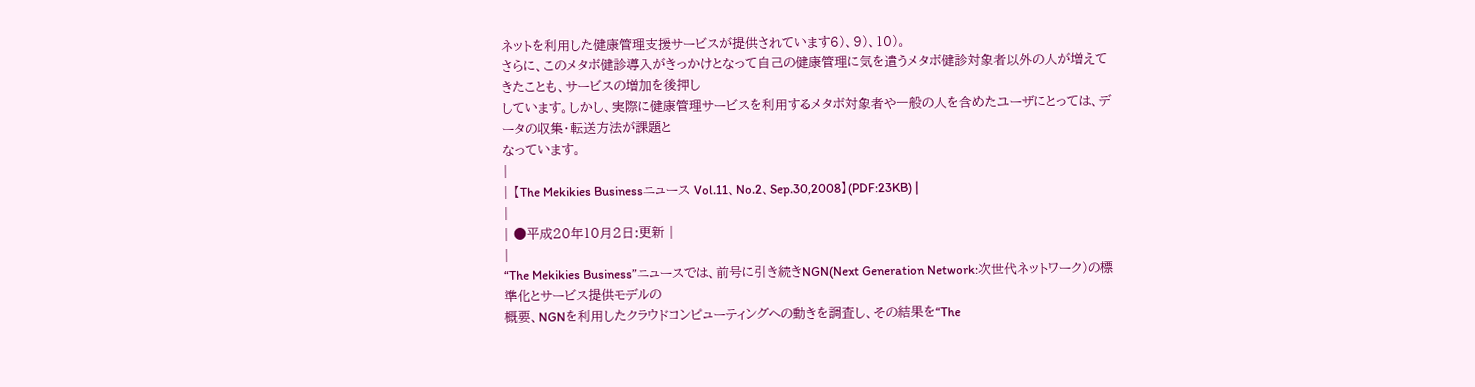ネットを利用した健康管理支援サービスが提供されています6)、9)、10)。
さらに、このメタボ健診導入がきっかけとなって自己の健康管理に気を遣うメタボ健診対象者以外の人が増えてきたことも、サービスの増加を後押し
しています。しかし、実際に健康管理サービスを利用するメタボ対象者や一般の人を含めたユーザにとっては、データの収集・転送方法が課題と
なっています。
|
| 【The Mekikies Businessニュース Vol.11、No.2、Sep.30,2008】(PDF:23KB) |
|
| ●平成20年10月2日:更新 |
|
“The Mekikies Business”ニュースでは、前号に引き続きNGN(Next Generation Network:次世代ネットワーク)の標準化とサービス提供モデルの
概要、NGNを利用したクラウドコンピューティングへの動きを調査し、その結果を“The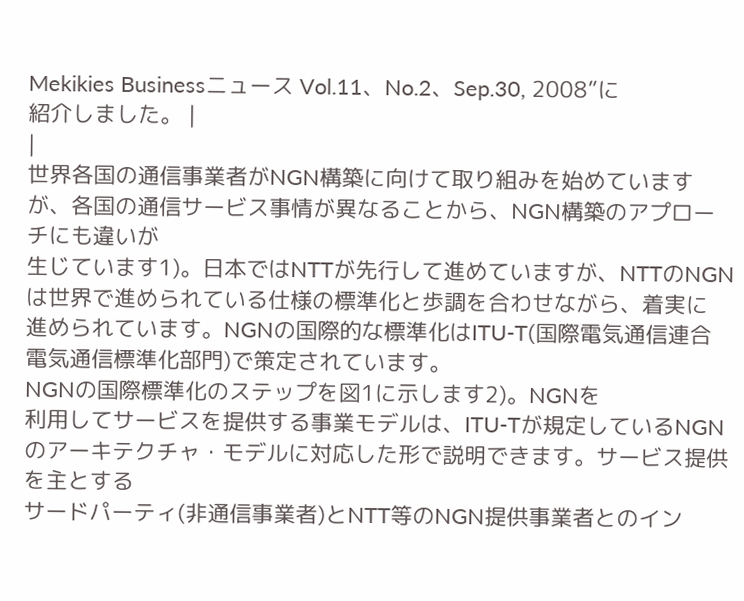Mekikies Businessニュース Vol.11、No.2、Sep.30, 2008”に
紹介しました。 |
|
世界各国の通信事業者がNGN構築に向けて取り組みを始めていますが、各国の通信サービス事情が異なることから、NGN構築のアプローチにも違いが
生じています1)。日本ではNTTが先行して進めていますが、NTTのNGNは世界で進められている仕様の標準化と歩調を合わせながら、着実に
進められています。NGNの国際的な標準化はITU-T(国際電気通信連合 電気通信標準化部門)で策定されています。
NGNの国際標準化のステップを図1に示します2)。NGNを
利用してサービスを提供する事業モデルは、ITU-Tが規定しているNGNのアーキテクチャ・モデルに対応した形で説明できます。サービス提供を主とする
サードパーティ(非通信事業者)とNTT等のNGN提供事業者とのイン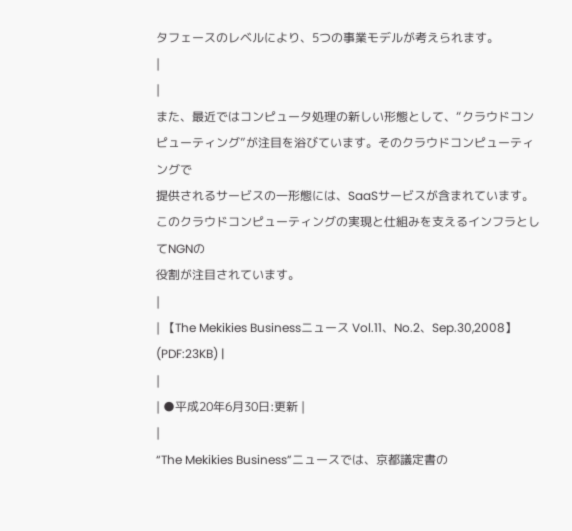タフェースのレベルにより、5つの事業モデルが考えられます。
|
|
また、最近ではコンピュータ処理の新しい形態として、“クラウドコンピューティング”が注目を浴びています。そのクラウドコンピューティングで
提供されるサービスの一形態には、SaaSサービスが含まれています。このクラウドコンピューティングの実現と仕組みを支えるインフラとしてNGNの
役割が注目されています。
|
| 【The Mekikies Businessニュース Vol.11、No.2、Sep.30,2008】(PDF:23KB) |
|
| ●平成20年6月30日:更新 |
|
“The Mekikies Business”ニュースでは、京都議定書の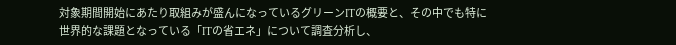対象期間開始にあたり取組みが盛んになっているグリーンITの概要と、その中でも特に
世界的な課題となっている「ITの省エネ」について調査分析し、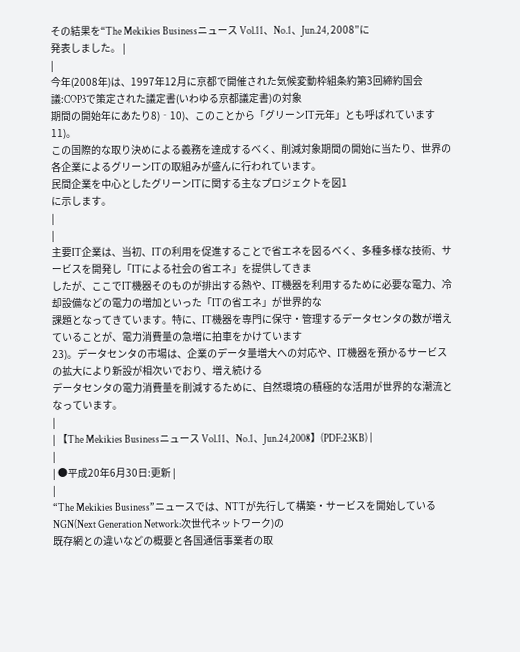その結果を“The Mekikies Businessニュース Vol.11、No.1、Jun.24, 2008”に
発表しました。 |
|
今年(2008年)は、1997年12月に京都で開催された気候変動枠組条約第3回締約国会議:COP3で策定された議定書(いわゆる京都議定書)の対象
期間の開始年にあたり8)‐10)、このことから「グリーンIT元年」とも呼ばれています11)。
この国際的な取り決めによる義務を達成するべく、削減対象期間の開始に当たり、世界の各企業によるグリーンITの取組みが盛んに行われています。
民間企業を中心としたグリーンITに関する主なプロジェクトを図1
に示します。
|
|
主要IT企業は、当初、ITの利用を促進することで省エネを図るべく、多種多様な技術、サービスを開発し「ITによる社会の省エネ」を提供してきま
したが、ここでIT機器そのものが排出する熱や、IT機器を利用するために必要な電力、冷却設備などの電力の増加といった「ITの省エネ」が世界的な
課題となってきています。特に、IT機器を専門に保守・管理するデータセンタの数が増えていることが、電力消費量の急増に拍車をかけています
23)。データセンタの市場は、企業のデータ量増大への対応や、IT機器を預かるサービスの拡大により新設が相次いでおり、増え続ける
データセンタの電力消費量を削減するために、自然環境の積極的な活用が世界的な潮流となっています。
|
| 【The Mekikies Businessニュース Vol.11、No.1、Jun.24,2008】(PDF:23KB) |
|
| ●平成20年6月30日:更新 |
|
“The Mekikies Business”ニュースでは、NTTが先行して構築・サービスを開始しているNGN(Next Generation Network:次世代ネットワーク)の
既存網との違いなどの概要と各国通信事業者の取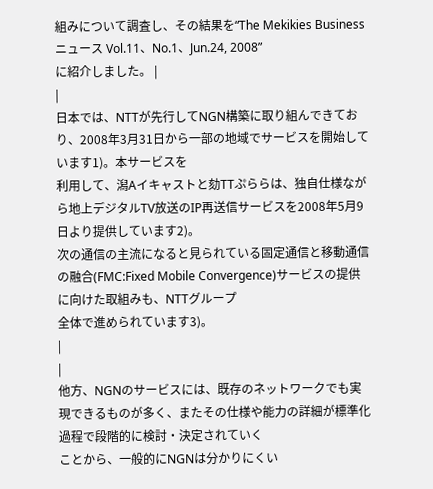組みについて調査し、その結果を“The Mekikies Businessニュース Vol.11、No.1、Jun.24, 2008”
に紹介しました。 |
|
日本では、NTTが先行してNGN構築に取り組んできており、2008年3月31日から一部の地域でサービスを開始しています1)。本サービスを
利用して、潟Aイキャストと劾TTぷららは、独自仕様ながら地上デジタルTV放送のIP再送信サービスを2008年5月9日より提供しています2)。
次の通信の主流になると見られている固定通信と移動通信の融合(FMC:Fixed Mobile Convergence)サービスの提供に向けた取組みも、NTTグループ
全体で進められています3)。
|
|
他方、NGNのサービスには、既存のネットワークでも実現できるものが多く、またその仕様や能力の詳細が標準化過程で段階的に検討・決定されていく
ことから、一般的にNGNは分かりにくい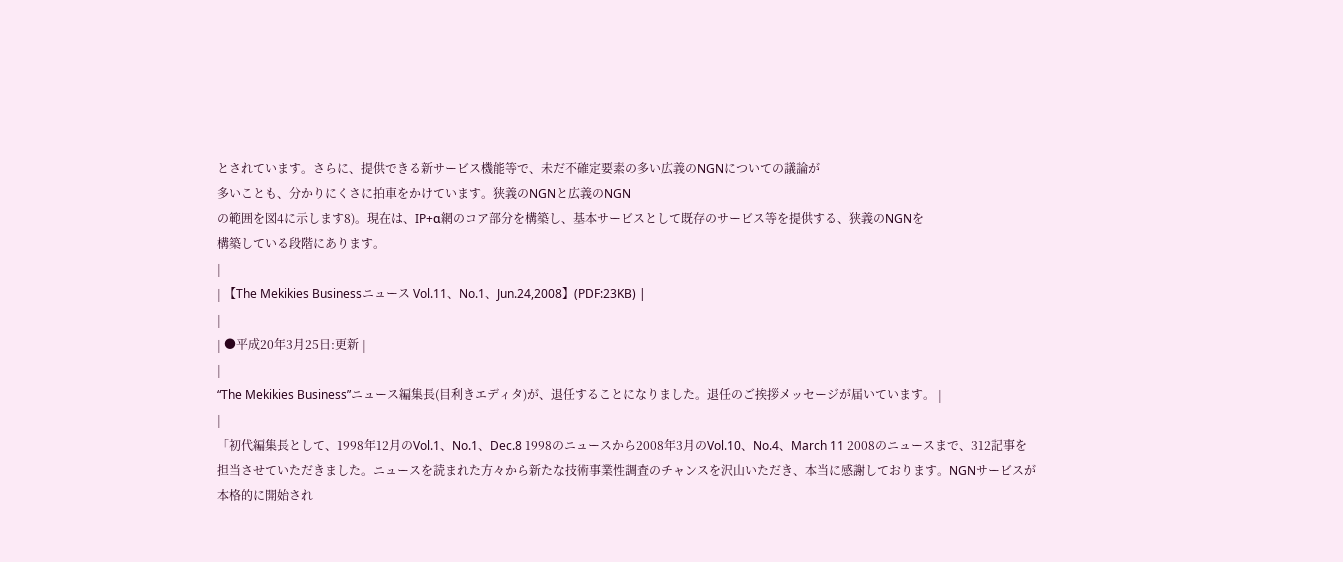とされています。さらに、提供できる新サービス機能等で、未だ不確定要素の多い広義のNGNについての議論が
多いことも、分かりにくさに拍車をかけています。狭義のNGNと広義のNGN
の範囲を図4に示します8)。現在は、IP+α網のコア部分を構築し、基本サービスとして既存のサービス等を提供する、狭義のNGNを
構築している段階にあります。
|
| 【The Mekikies Businessニュース Vol.11、No.1、Jun.24,2008】(PDF:23KB) |
|
| ●平成20年3月25日:更新 |
|
“The Mekikies Business”ニュース編集長(目利きエディタ)が、退任することになりました。退任のご挨拶メッセージが届いています。 |
|
「初代編集長として、1998年12月のVol.1、No.1、Dec.8 1998のニュースから2008年3月のVol.10、No.4、March 11 2008のニュースまで、312記事を
担当させていただきました。ニュースを読まれた方々から新たな技術事業性調査のチャンスを沢山いただき、本当に感謝しております。NGNサービスが
本格的に開始され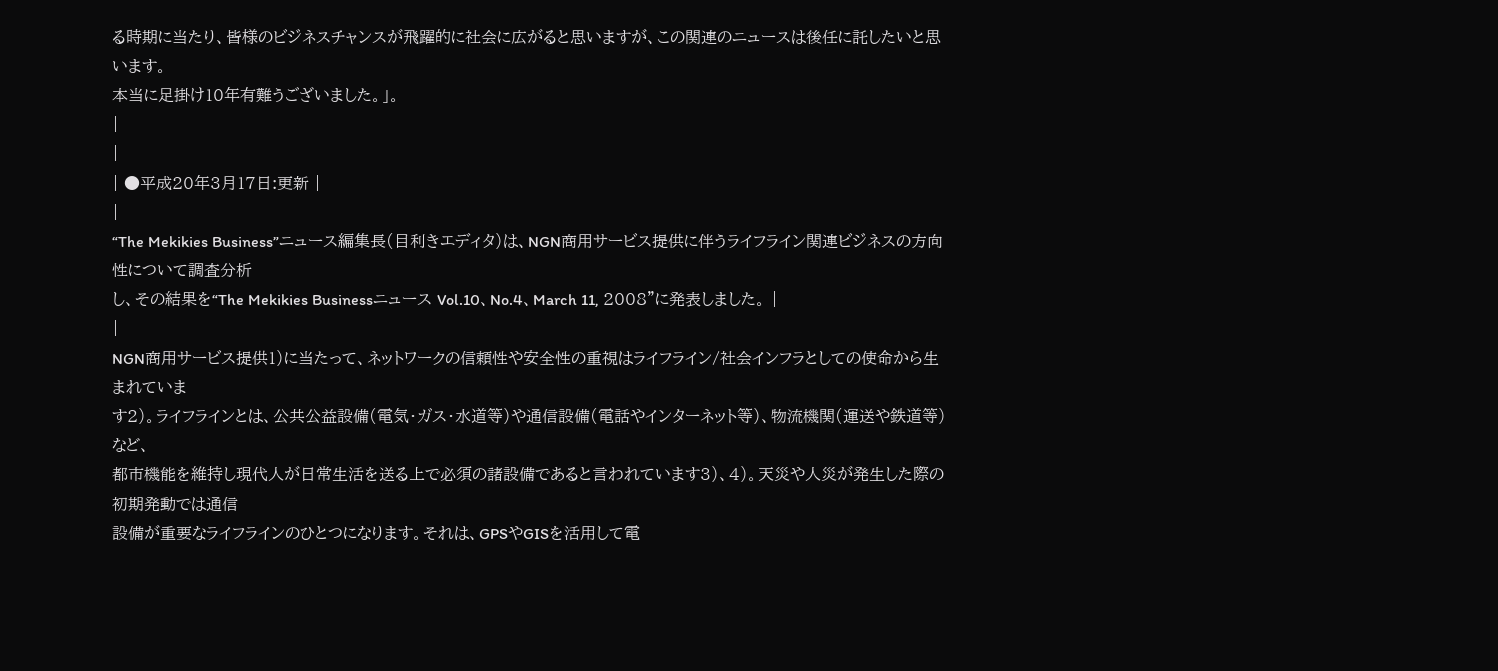る時期に当たり、皆様のビジネスチャンスが飛躍的に社会に広がると思いますが、この関連のニュースは後任に託したいと思います。
本当に足掛け10年有難うございました。」。
|
|
| ●平成20年3月17日:更新 |
|
“The Mekikies Business”ニュース編集長(目利きエディタ)は、NGN商用サービス提供に伴うライフライン関連ビジネスの方向性について調査分析
し、その結果を“The Mekikies Businessニュース Vol.10、No.4、March 11, 2008”に発表しました。 |
|
NGN商用サービス提供1)に当たって、ネットワークの信頼性や安全性の重視はライフライン/社会インフラとしての使命から生まれていま
す2)。ライフラインとは、公共公益設備(電気・ガス・水道等)や通信設備(電話やインターネット等)、物流機関(運送や鉄道等)など、
都市機能を維持し現代人が日常生活を送る上で必須の諸設備であると言われています3)、4)。天災や人災が発生した際の初期発動では通信
設備が重要なライフラインのひとつになります。それは、GPSやGISを活用して電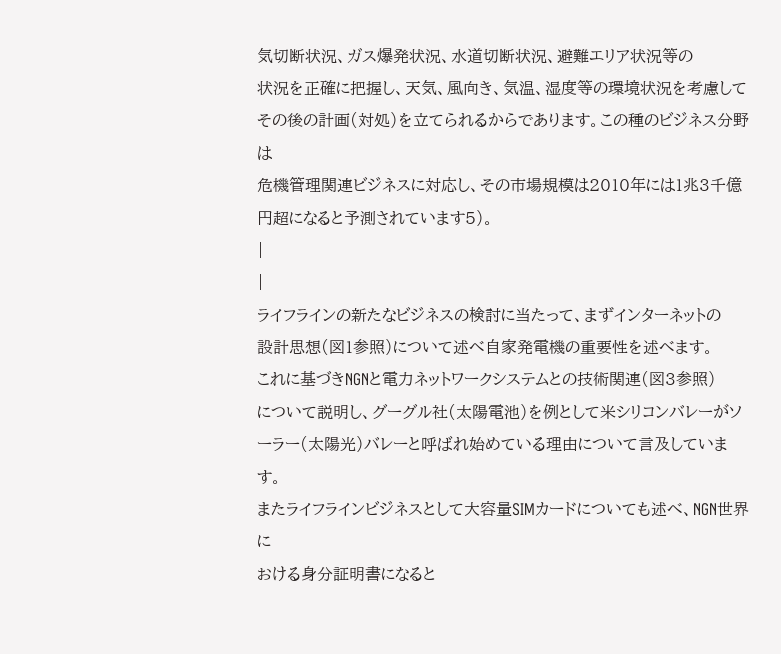気切断状況、ガス爆発状況、水道切断状況、避難エリア状況等の
状況を正確に把握し、天気、風向き、気温、湿度等の環境状況を考慮してその後の計画(対処)を立てられるからであります。この種のビジネス分野は
危機管理関連ビジネスに対応し、その市場規模は2010年には1兆3千億円超になると予測されています5)。
|
|
ライフラインの新たなビジネスの検討に当たって、まずインターネットの
設計思想(図1参照)について述べ自家発電機の重要性を述べます。
これに基づきNGNと電力ネットワークシステムとの技術関連(図3参照)
について説明し、グーグル社(太陽電池)を例として米シリコンバレーがソーラー(太陽光)バレーと呼ばれ始めている理由について言及しています。
またライフラインビジネスとして大容量SIMカードについても述べ、NGN世界に
おける身分証明書になると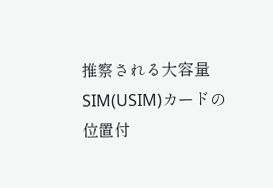推察される大容量SIM(USIM)カードの位置付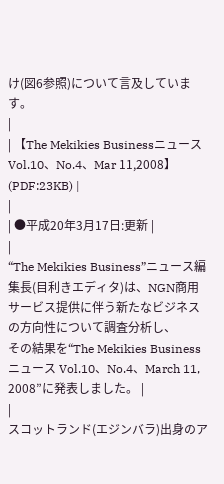け(図6参照)について言及しています。
|
| 【The Mekikies Businessニュース Vol.10、No.4、Mar 11,2008】(PDF:23KB) |
|
| ●平成20年3月17日:更新 |
|
“The Mekikies Business”ニュース編集長(目利きエディタ)は、NGN商用サービス提供に伴う新たなビジネスの方向性について調査分析し、
その結果を“The Mekikies Businessニュース Vol.10、No.4、March 11, 2008”に発表しました。 |
|
スコットランド(エジンバラ)出身のア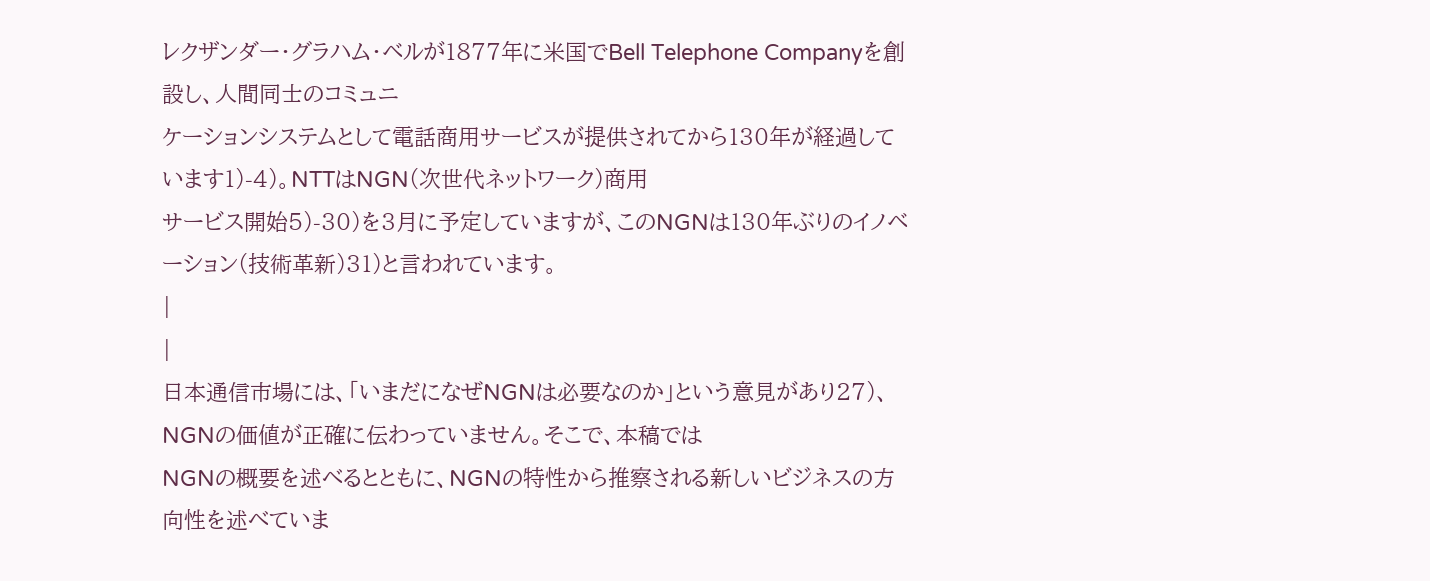レクザンダー・グラハム・ベルが1877年に米国でBell Telephone Companyを創設し、人間同士のコミュニ
ケーションシステムとして電話商用サービスが提供されてから130年が経過しています1)-4)。NTTはNGN(次世代ネットワーク)商用
サービス開始5)-30)を3月に予定していますが、このNGNは130年ぶりのイノベーション(技術革新)31)と言われています。
|
|
日本通信市場には、「いまだになぜNGNは必要なのか」という意見があり27)、NGNの価値が正確に伝わっていません。そこで、本稿では
NGNの概要を述べるとともに、NGNの特性から推察される新しいビジネスの方向性を述べていま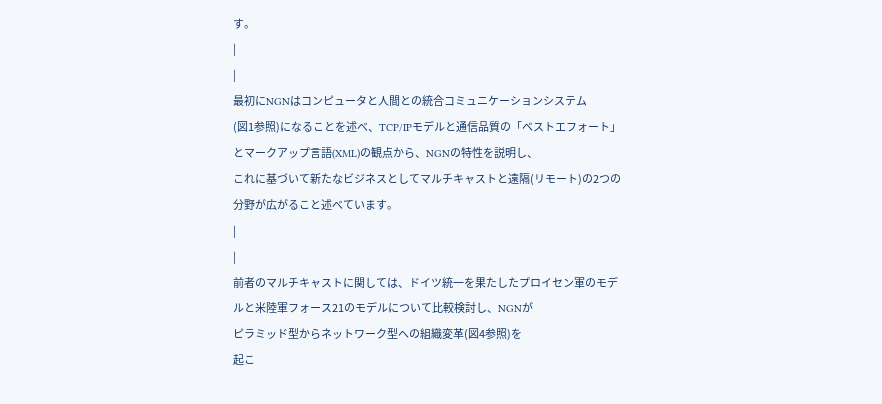す。
|
|
最初にNGNはコンピュータと人間との統合コミュニケーションシステム
(図1参照)になることを述べ、TCP/IPモデルと通信品質の「ベストエフォート」とマークアップ言語(XML)の観点から、NGNの特性を説明し、
これに基づいて新たなビジネスとしてマルチキャストと遠隔(リモート)の2つの分野が広がること述べています。
|
|
前者のマルチキャストに関しては、ドイツ統一を果たしたプロイセン軍のモデルと米陸軍フォース21のモデルについて比較検討し、NGNが
ピラミッド型からネットワーク型への組織変革(図4参照)を
起こ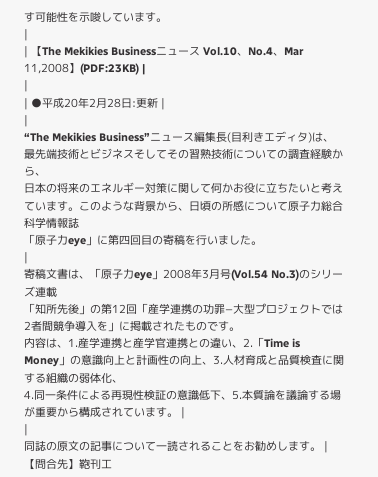す可能性を示唆しています。
|
| 【The Mekikies Businessニュース Vol.10、No.4、Mar 11,2008】(PDF:23KB) |
|
| ●平成20年2月28日:更新 |
|
“The Mekikies Business”ニュース編集長(目利きエディタ)は、最先端技術とビジネスそしてその習熟技術についての調査経験から、
日本の将来のエネルギー対策に関して何かお役に立ちたいと考えています。このような背景から、日頃の所感について原子力総合科学情報誌
「原子力eye」に第四回目の寄稿を行いました。
|
寄稿文書は、「原子力eye」2008年3月号(Vol.54 No.3)のシリーズ連載
「知所先後」の第12回「産学連携の功罪−大型プロジェクトでは2者間競争導入を」に掲載されたものです。
内容は、1.産学連携と産学官連携との違い、2.「Time is Money」の意識向上と計画性の向上、3.人材育成と品質検査に関する組織の弱体化、
4.同一条件による再現性検証の意識低下、5.本質論を議論する場が重要から構成されています。 |
|
同誌の原文の記事について一読されることをお勧めします。 |
【問合先】鞄刊工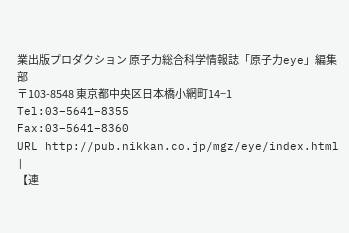業出版プロダクション 原子力総合科学情報誌「原子力eye」編集部
〒103-8548 東京都中央区日本橋小網町14−1
Tel:03−5641−8355
Fax:03−5641−8360
URL http://pub.nikkan.co.jp/mgz/eye/index.html |
【連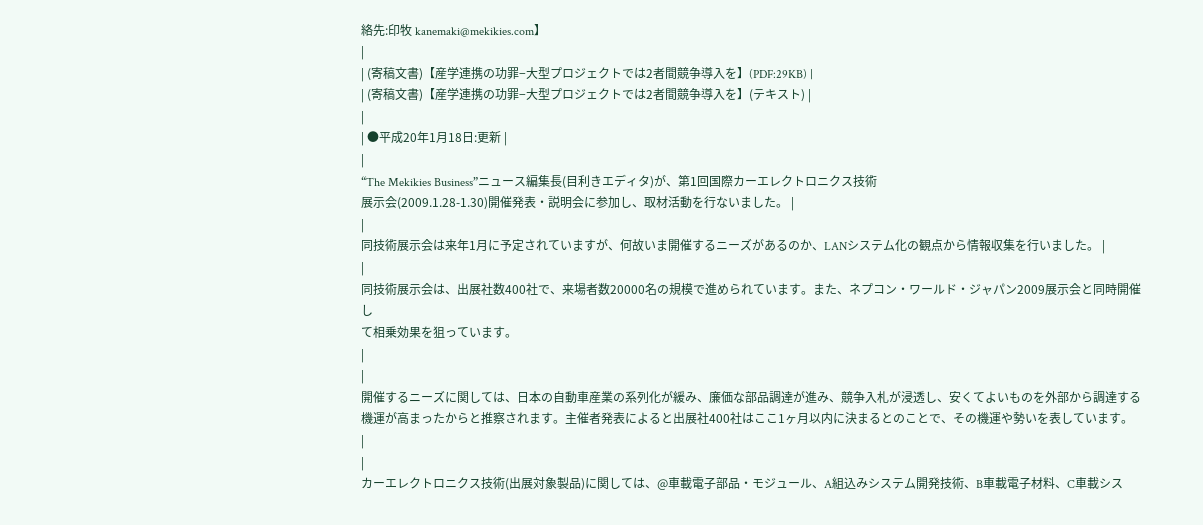絡先:印牧 kanemaki@mekikies.com】
|
| (寄稿文書)【産学連携の功罪−大型プロジェクトでは2者間競争導入を】(PDF:29KB) |
| (寄稿文書)【産学連携の功罪−大型プロジェクトでは2者間競争導入を】(テキスト) |
|
| ●平成20年1月18日:更新 |
|
“The Mekikies Business”ニュース編集長(目利きエディタ)が、第1回国際カーエレクトロニクス技術
展示会(2009.1.28-1.30)開催発表・説明会に参加し、取材活動を行ないました。 |
|
同技術展示会は来年1月に予定されていますが、何故いま開催するニーズがあるのか、LANシステム化の観点から情報収集を行いました。 |
|
同技術展示会は、出展社数400社で、来場者数20000名の規模で進められています。また、ネプコン・ワールド・ジャパン2009展示会と同時開催し
て相乗効果を狙っています。
|
|
開催するニーズに関しては、日本の自動車産業の系列化が緩み、廉価な部品調達が進み、競争入札が浸透し、安くてよいものを外部から調達する
機運が高まったからと推察されます。主催者発表によると出展社400社はここ1ヶ月以内に決まるとのことで、その機運や勢いを表しています。
|
|
カーエレクトロニクス技術(出展対象製品)に関しては、@車載電子部品・モジュール、A組込みシステム開発技術、B車載電子材料、C車載シス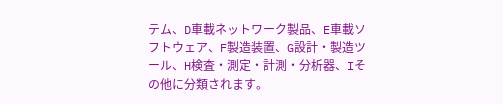テム、D車載ネットワーク製品、E車載ソフトウェア、F製造装置、G設計・製造ツール、H検査・測定・計測・分析器、Iその他に分類されます。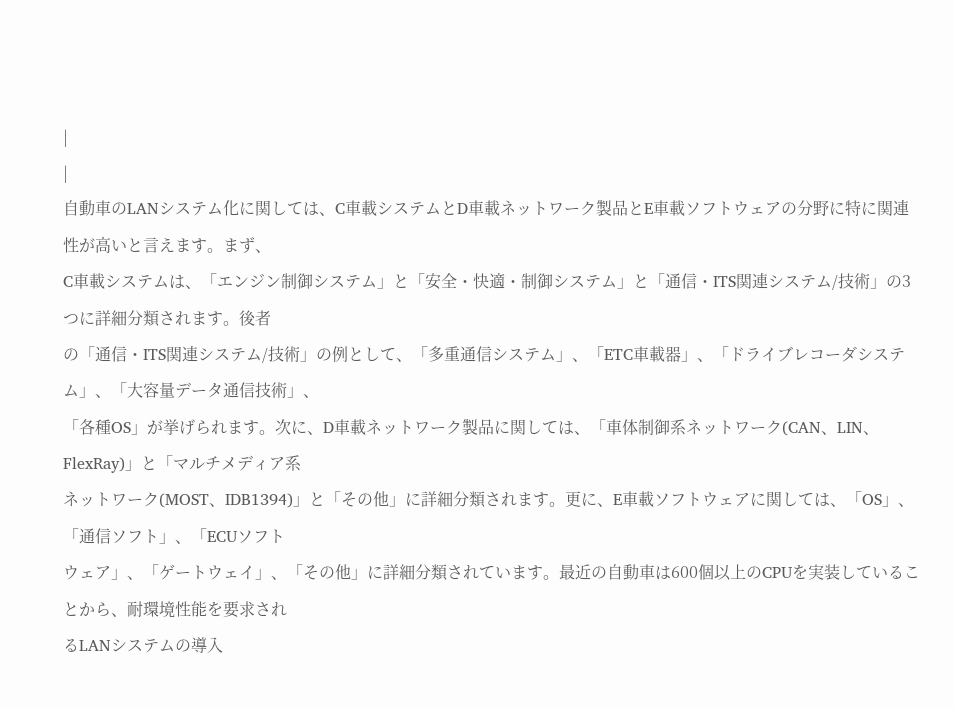|
|
自動車のLANシステム化に関しては、C車載システムとD車載ネットワーク製品とE車載ソフトウェアの分野に特に関連性が高いと言えます。まず、
C車載システムは、「エンジン制御システム」と「安全・快適・制御システム」と「通信・ITS関連システム/技術」の3つに詳細分類されます。後者
の「通信・ITS関連システム/技術」の例として、「多重通信システム」、「ETC車載器」、「ドライブレコーダシステム」、「大容量データ通信技術」、
「各種OS」が挙げられます。次に、D車載ネットワーク製品に関しては、「車体制御系ネットワーク(CAN、LIN、FlexRay)」と「マルチメディア系
ネットワーク(MOST、IDB1394)」と「その他」に詳細分類されます。更に、E車載ソフトウェアに関しては、「OS」、「通信ソフト」、「ECUソフト
ウェア」、「ゲートウェイ」、「その他」に詳細分類されています。最近の自動車は600個以上のCPUを実装していることから、耐環境性能を要求され
るLANシステムの導入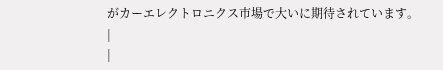がカーエレクトロニクス市場で大いに期待されています。
|
|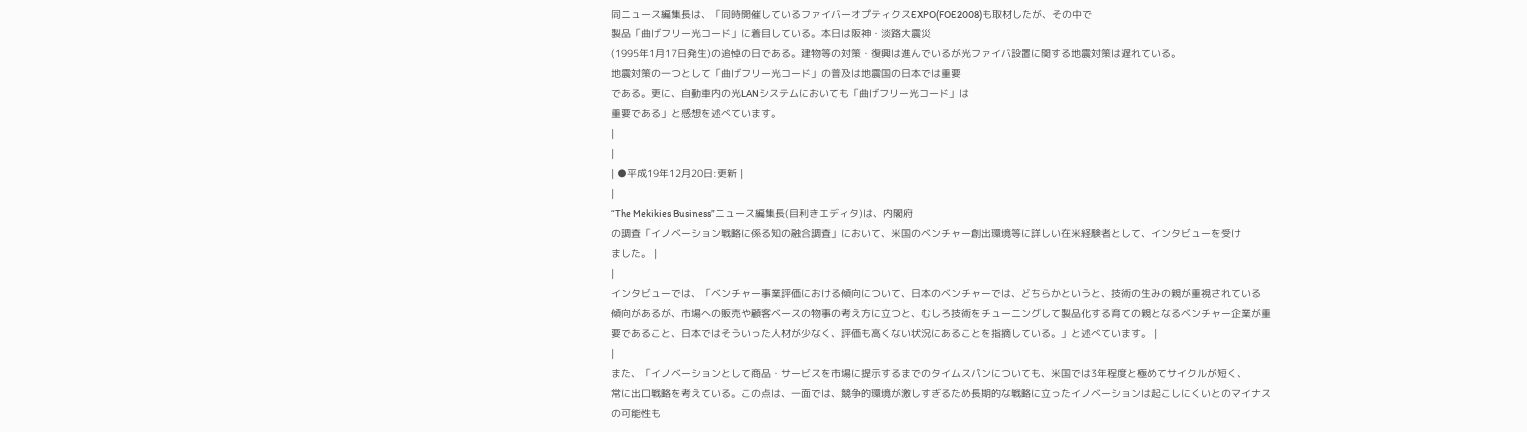同ニュース編集長は、「同時開催しているファイバーオプティクスEXPO(FOE2008)も取材したが、その中で
製品「曲げフリー光コード」に着目している。本日は阪神・淡路大震災
(1995年1月17日発生)の追悼の日である。建物等の対策・復興は進んでいるが光ファイバ設置に関する地震対策は遅れている。
地震対策の一つとして「曲げフリー光コード」の普及は地震国の日本では重要
である。更に、自動車内の光LANシステムにおいても「曲げフリー光コード」は
重要である」と感想を述べています。
|
|
| ●平成19年12月20日:更新 |
|
“The Mekikies Business”ニュース編集長(目利きエディタ)は、内閣府
の調査「イノベーション戦略に係る知の融合調査」において、米国のベンチャー創出環境等に詳しい在米経験者として、インタビューを受け
ました。 |
|
インタビューでは、「ベンチャー事業評価における傾向について、日本のベンチャーでは、どちらかというと、技術の生みの親が重視されている
傾向があるが、市場への販売や顧客ベースの物事の考え方に立つと、むしろ技術をチューニングして製品化する育ての親となるベンチャー企業が重
要であること、日本ではそういった人材が少なく、評価も高くない状況にあることを指摘している。」と述べています。 |
|
また、「イノベーションとして商品・サービスを市場に提示するまでのタイムスパンについても、米国では3年程度と極めてサイクルが短く、
常に出口戦略を考えている。この点は、一面では、競争的環境が激しすぎるため長期的な戦略に立ったイノベーションは起こしにくいとのマイナス
の可能性も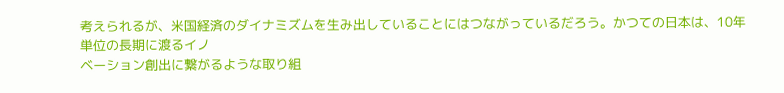考えられるが、米国経済のダイナミズムを生み出していることにはつながっているだろう。かつての日本は、10年単位の長期に渡るイノ
ベーション創出に繋がるような取り組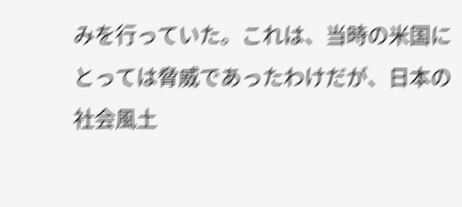みを行っていた。これは、当時の米国にとっては脅威であったわけだが、日本の社会風土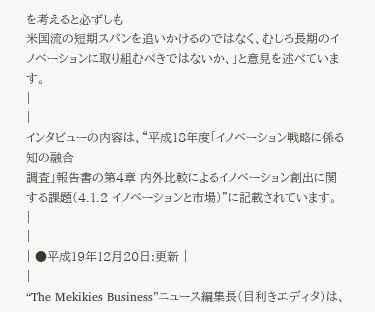を考えると必ずしも
米国流の短期スパンを追いかけるのではなく、むしろ長期のイノベーションに取り組むべきではないか、」と意見を述べています。
|
|
インタビューの内容は、“平成18年度「イノベーション戦略に係る知の融合
調査」報告書の第4章 内外比較によるイノベーション創出に関する課題(4.1.2 イノベーションと市場)”に記載されています。 |
|
| ●平成19年12月20日:更新 |
|
“The Mekikies Business”ニュース編集長(目利きエディタ)は、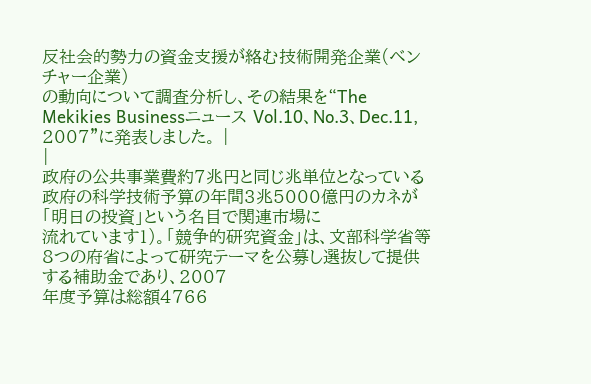反社会的勢力の資金支援が絡む技術開発企業(ベンチャー企業)
の動向について調査分析し、その結果を“The Mekikies Businessニュース Vol.10、No.3、Dec.11, 2007”に発表しました。 |
|
政府の公共事業費約7兆円と同じ兆単位となっている政府の科学技術予算の年間3兆5000億円のカネが「明日の投資」という名目で関連市場に
流れています1)。「競争的研究資金」は、文部科学省等8つの府省によって研究テーマを公募し選抜して提供する補助金であり、2007
年度予算は総額4766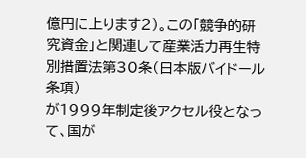億円に上ります2)。この「競争的研究資金」と関連して産業活力再生特別措置法第30条(日本版バイドール条項)
が1999年制定後アクセル役となって、国が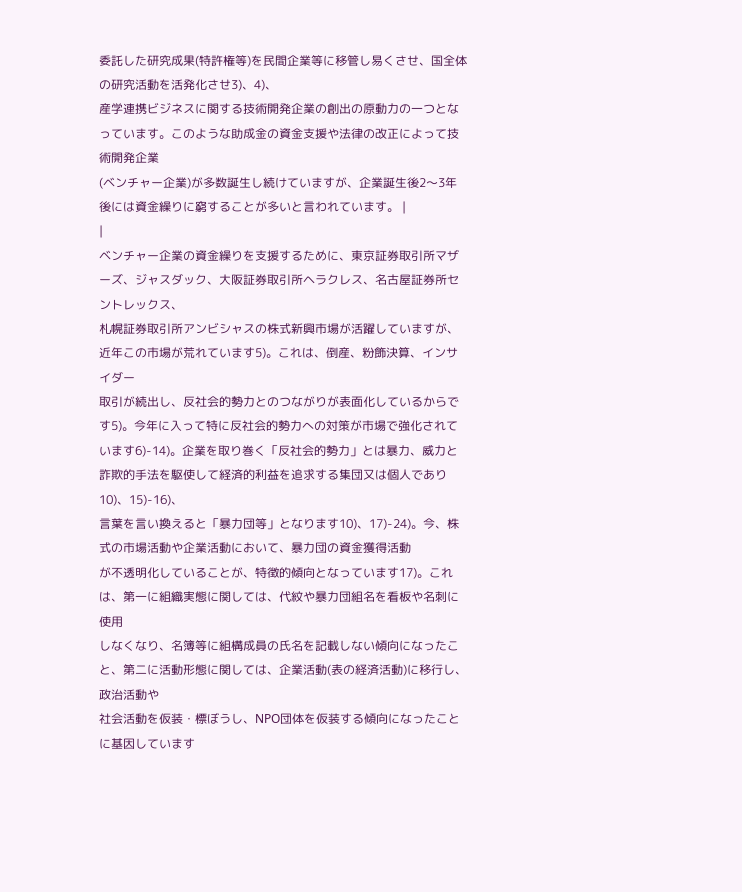委託した研究成果(特許権等)を民間企業等に移管し易くさせ、国全体の研究活動を活発化させ3)、4)、
産学連携ビジネスに関する技術開発企業の創出の原動力の一つとなっています。このような助成金の資金支援や法律の改正によって技術開発企業
(ベンチャー企業)が多数誕生し続けていますが、企業誕生後2〜3年後には資金繰りに窮することが多いと言われています。 |
|
ベンチャー企業の資金繰りを支援するために、東京証券取引所マザーズ、ジャスダック、大阪証券取引所ヘラクレス、名古屋証券所セントレックス、
札幌証券取引所アンビシャスの株式新興市場が活躍していますが、近年この市場が荒れています5)。これは、倒産、粉飾決算、インサイダー
取引が続出し、反社会的勢力とのつながりが表面化しているからです5)。今年に入って特に反社会的勢力への対策が市場で強化されて
います6)-14)。企業を取り巻く「反社会的勢力」とは暴力、威力と詐欺的手法を駆使して経済的利益を追求する集団又は個人であり10)、15)-16)、
言葉を言い換えると「暴力団等」となります10)、17)-24)。今、株式の市場活動や企業活動において、暴力団の資金獲得活動
が不透明化していることが、特徴的傾向となっています17)。これは、第一に組織実態に関しては、代紋や暴力団組名を看板や名刺に使用
しなくなり、名簿等に組構成員の氏名を記載しない傾向になったこと、第二に活動形態に関しては、企業活動(表の経済活動)に移行し、政治活動や
社会活動を仮装・標ぼうし、NPO団体を仮装する傾向になったことに基因しています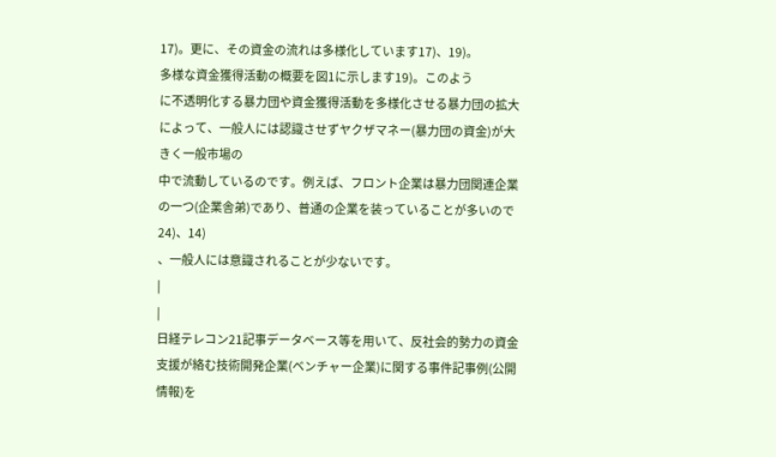17)。更に、その資金の流れは多様化しています17)、19)。
多様な資金獲得活動の概要を図1に示します19)。このよう
に不透明化する暴力団や資金獲得活動を多様化させる暴力団の拡大によって、一般人には認識させずヤクザマネー(暴力団の資金)が大きく一般市場の
中で流動しているのです。例えば、フロント企業は暴力団関連企業の一つ(企業舎弟)であり、普通の企業を装っていることが多いので24)、14)
、一般人には意識されることが少ないです。
|
|
日経テレコン21記事データベース等を用いて、反社会的勢力の資金支援が絡む技術開発企業(ベンチャー企業)に関する事件記事例(公開情報)を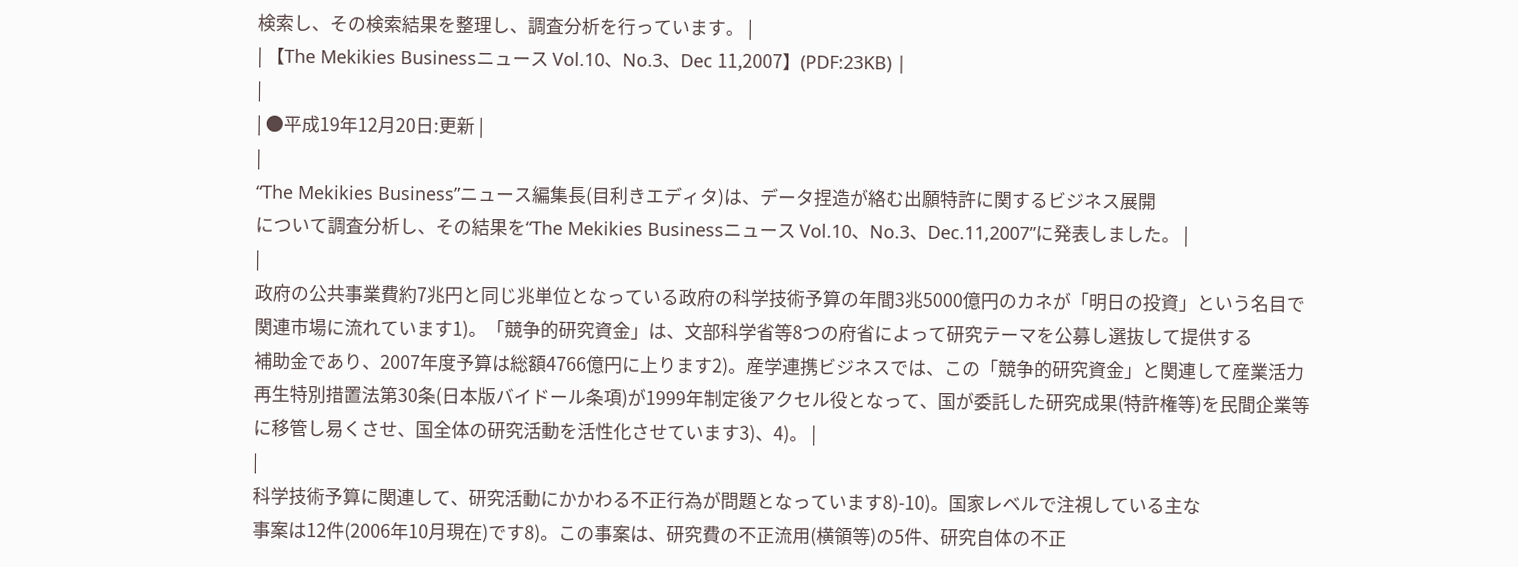検索し、その検索結果を整理し、調査分析を行っています。 |
| 【The Mekikies Businessニュース Vol.10、No.3、Dec 11,2007】(PDF:23KB) |
|
| ●平成19年12月20日:更新 |
|
“The Mekikies Business”ニュース編集長(目利きエディタ)は、データ捏造が絡む出願特許に関するビジネス展開
について調査分析し、その結果を“The Mekikies Businessニュース Vol.10、No.3、Dec.11,2007”に発表しました。 |
|
政府の公共事業費約7兆円と同じ兆単位となっている政府の科学技術予算の年間3兆5000億円のカネが「明日の投資」という名目で
関連市場に流れています1)。「競争的研究資金」は、文部科学省等8つの府省によって研究テーマを公募し選抜して提供する
補助金であり、2007年度予算は総額4766億円に上ります2)。産学連携ビジネスでは、この「競争的研究資金」と関連して産業活力
再生特別措置法第30条(日本版バイドール条項)が1999年制定後アクセル役となって、国が委託した研究成果(特許権等)を民間企業等
に移管し易くさせ、国全体の研究活動を活性化させています3)、4)。 |
|
科学技術予算に関連して、研究活動にかかわる不正行為が問題となっています8)-10)。国家レベルで注視している主な
事案は12件(2006年10月現在)です8)。この事案は、研究費の不正流用(横領等)の5件、研究自体の不正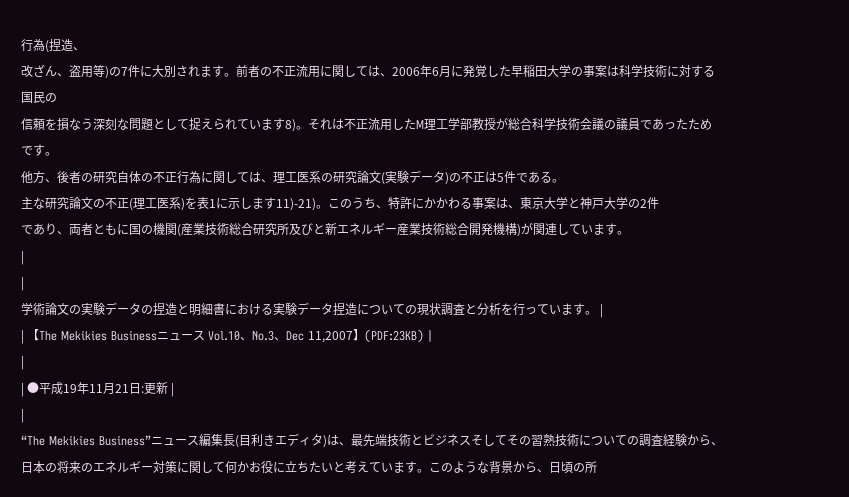行為(捏造、
改ざん、盗用等)の7件に大別されます。前者の不正流用に関しては、2006年6月に発覚した早稲田大学の事案は科学技術に対する国民の
信頼を損なう深刻な問題として捉えられています8)。それは不正流用したM理工学部教授が総合科学技術会議の議員であったためです。
他方、後者の研究自体の不正行為に関しては、理工医系の研究論文(実験データ)の不正は5件である。
主な研究論文の不正(理工医系)を表1に示します11)-21)。このうち、特許にかかわる事案は、東京大学と神戸大学の2件
であり、両者ともに国の機関(産業技術総合研究所及びと新エネルギー産業技術総合開発機構)が関連しています。
|
|
学術論文の実験データの捏造と明細書における実験データ捏造についての現状調査と分析を行っています。 |
| 【The Mekikies Businessニュース Vol.10、No.3、Dec 11,2007】(PDF:23KB) |
|
| ●平成19年11月21日:更新 |
|
“The Mekikies Business”ニュース編集長(目利きエディタ)は、最先端技術とビジネスそしてその習熟技術についての調査経験から、
日本の将来のエネルギー対策に関して何かお役に立ちたいと考えています。このような背景から、日頃の所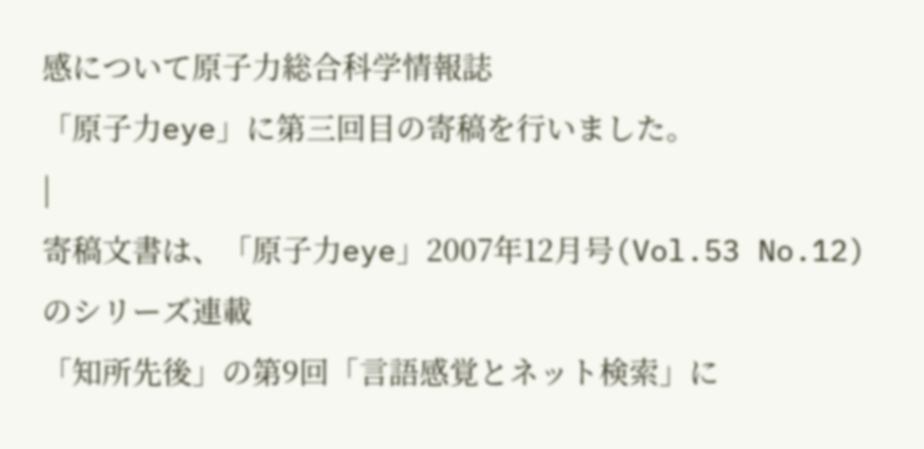感について原子力総合科学情報誌
「原子力eye」に第三回目の寄稿を行いました。
|
寄稿文書は、「原子力eye」2007年12月号(Vol.53 No.12)のシリーズ連載
「知所先後」の第9回「言語感覚とネット検索」に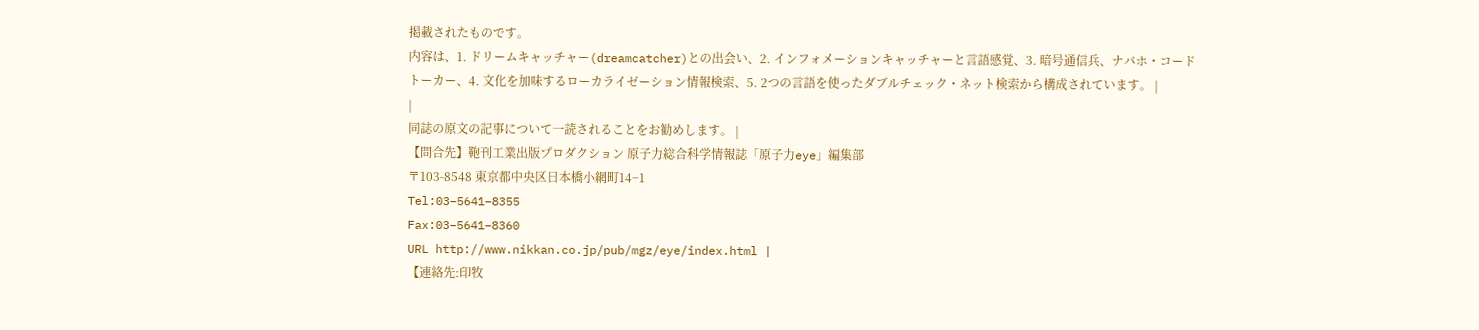掲載されたものです。
内容は、1. ドリームキャッチャー(dreamcatcher)との出会い、2. インフォメーションキャッチャーと言語感覚、3. 暗号通信兵、ナバホ・コード
トーカー、4. 文化を加味するローカライゼーション情報検索、5. 2つの言語を使ったダブルチェック・ネット検索から構成されています。 |
|
同誌の原文の記事について一読されることをお勧めします。 |
【問合先】鞄刊工業出版プロダクション 原子力総合科学情報誌「原子力eye」編集部
〒103-8548 東京都中央区日本橋小網町14−1
Tel:03−5641−8355
Fax:03−5641−8360
URL http://www.nikkan.co.jp/pub/mgz/eye/index.html |
【連絡先:印牧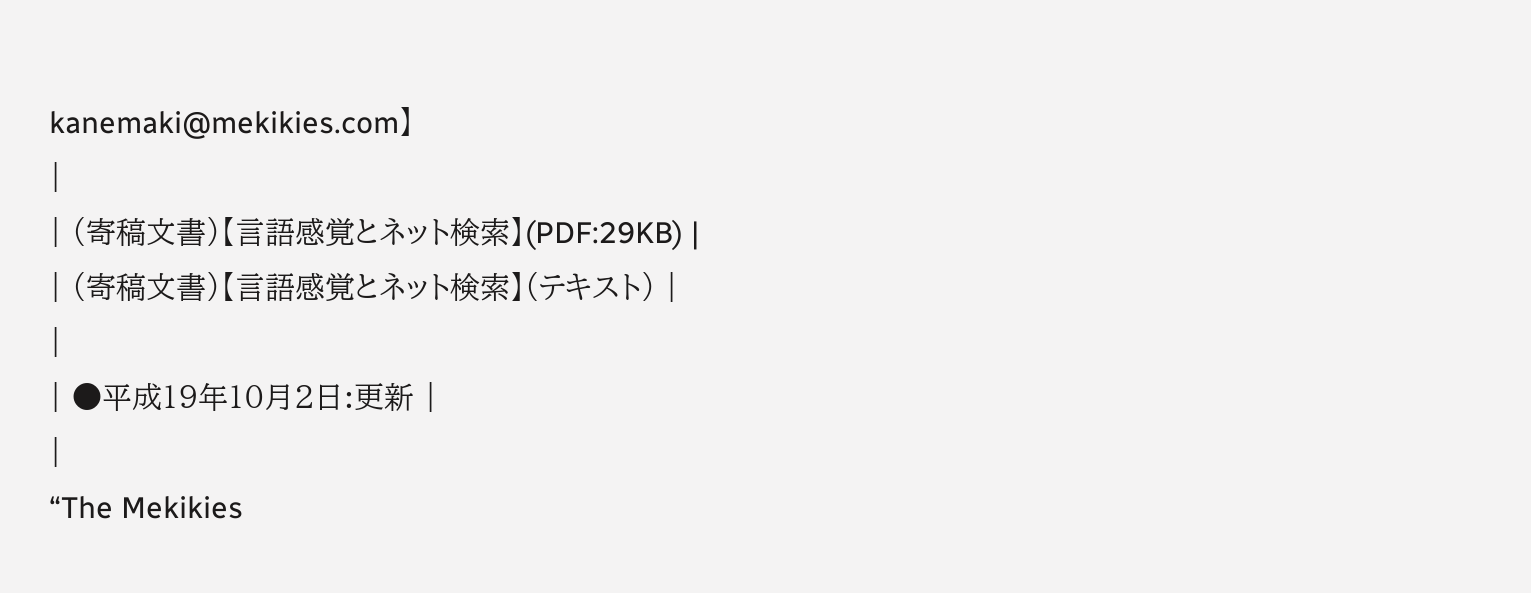kanemaki@mekikies.com】
|
| (寄稿文書)【言語感覚とネット検索】(PDF:29KB) |
| (寄稿文書)【言語感覚とネット検索】(テキスト) |
|
| ●平成19年10月2日:更新 |
|
“The Mekikies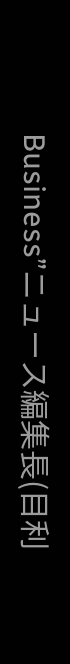Business”ニュース編集長(目利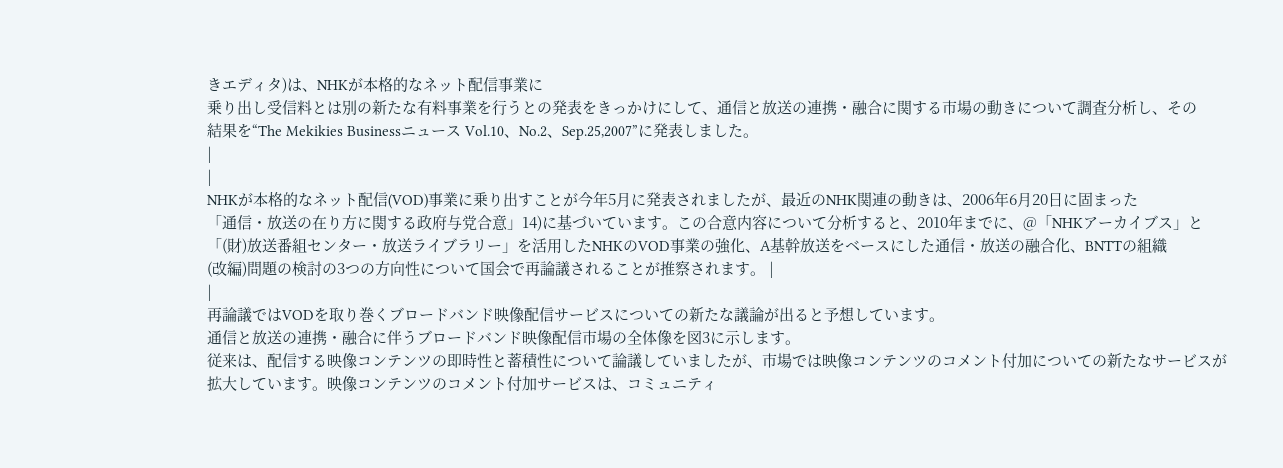きエディタ)は、NHKが本格的なネット配信事業に
乗り出し受信料とは別の新たな有料事業を行うとの発表をきっかけにして、通信と放送の連携・融合に関する市場の動きについて調査分析し、その
結果を“The Mekikies Businessニュース Vol.10、No.2、Sep.25,2007”に発表しました。
|
|
NHKが本格的なネット配信(VOD)事業に乗り出すことが今年5月に発表されましたが、最近のNHK関連の動きは、2006年6月20日に固まった
「通信・放送の在り方に関する政府与党合意」14)に基づいています。この合意内容について分析すると、2010年までに、@「NHKアーカイブス」と
「(財)放送番組センター・放送ライブラリー」を活用したNHKのVOD事業の強化、A基幹放送をベースにした通信・放送の融合化、BNTTの組織
(改編)問題の検討の3つの方向性について国会で再論議されることが推察されます。 |
|
再論議ではVODを取り巻くブロードバンド映像配信サービスについての新たな議論が出ると予想しています。
通信と放送の連携・融合に伴うブロードバンド映像配信市場の全体像を図3に示します。
従来は、配信する映像コンテンツの即時性と蓄積性について論議していましたが、市場では映像コンテンツのコメント付加についての新たなサービスが
拡大しています。映像コンテンツのコメント付加サービスは、コミュニティ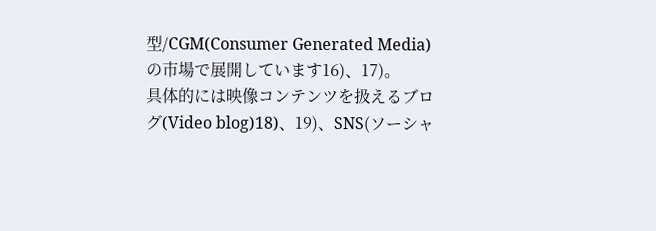型/CGM(Consumer Generated Media)の市場で展開しています16)、17)。
具体的には映像コンテンツを扱えるブログ(Video blog)18)、19)、SNS(ソーシャ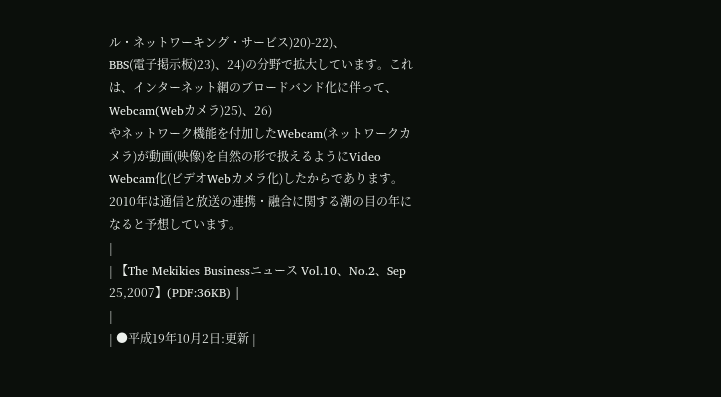ル・ネットワーキング・サービス)20)-22)、
BBS(電子掲示板)23)、24)の分野で拡大しています。これは、インターネット網のブロードバンド化に伴って、 Webcam(Webカメラ)25)、26)
やネットワーク機能を付加したWebcam(ネットワークカメラ)が動画(映像)を自然の形で扱えるようにVideo Webcam化(ビデオWebカメラ化)したからであります。
2010年は通信と放送の連携・融合に関する潮の目の年になると予想しています。
|
| 【The Mekikies Businessニュース Vol.10、No.2、Sep 25,2007】(PDF:36KB) |
|
| ●平成19年10月2日:更新 |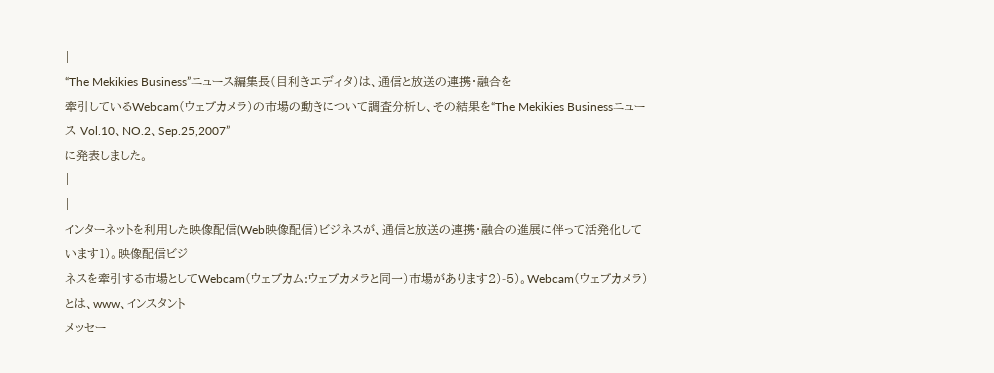|
“The Mekikies Business”ニュース編集長(目利きエディタ)は、通信と放送の連携・融合を
牽引しているWebcam(ウェブカメラ)の市場の動きについて調査分析し、その結果を“The Mekikies Businessニュース Vol.10、NO.2、Sep.25,2007”
に発表しました。
|
|
インターネットを利用した映像配信(Web映像配信)ビジネスが、通信と放送の連携・融合の進展に伴って活発化しています1)。映像配信ビジ
ネスを牽引する市場としてWebcam(ウェブカム:ウェブカメラと同一)市場があります2)-5)。Webcam(ウェブカメラ)とは、www、インスタント
メッセー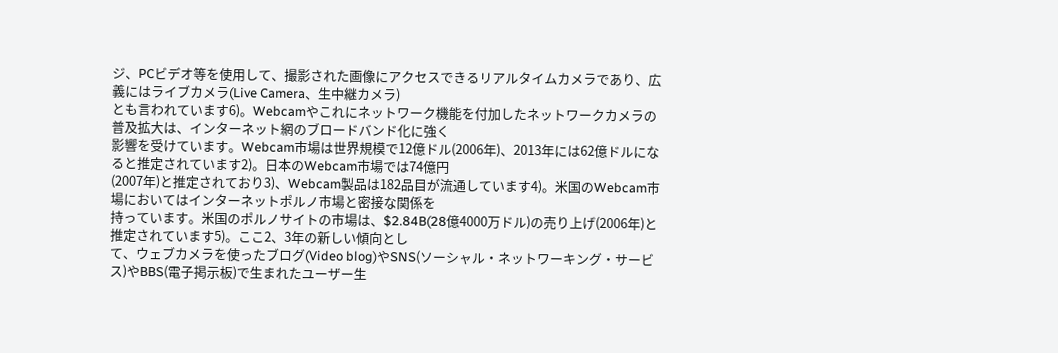ジ、PCビデオ等を使用して、撮影された画像にアクセスできるリアルタイムカメラであり、広義にはライブカメラ(Live Camera、生中継カメラ)
とも言われています6)。Webcamやこれにネットワーク機能を付加したネットワークカメラの普及拡大は、インターネット網のブロードバンド化に強く
影響を受けています。Webcam市場は世界規模で12億ドル(2006年)、2013年には62億ドルになると推定されています2)。日本のWebcam市場では74億円
(2007年)と推定されており3)、Webcam製品は182品目が流通しています4)。米国のWebcam市場においてはインターネットポルノ市場と密接な関係を
持っています。米国のポルノサイトの市場は、$2.84B(28億4000万ドル)の売り上げ(2006年)と推定されています5)。ここ2、3年の新しい傾向とし
て、ウェブカメラを使ったブログ(Video blog)やSNS(ソーシャル・ネットワーキング・サービス)やBBS(電子掲示板)で生まれたユーザー生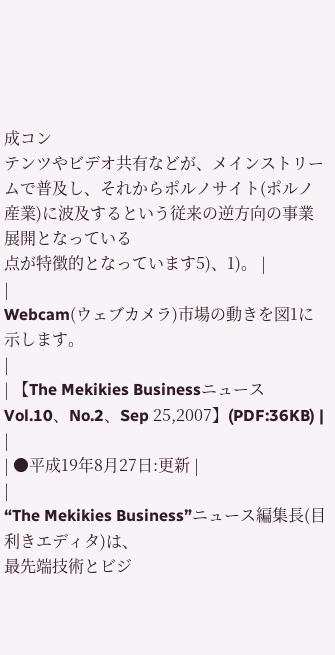成コン
テンツやビデオ共有などが、メインストリームで普及し、それからポルノサイト(ポルノ産業)に波及するという従来の逆方向の事業展開となっている
点が特徴的となっています5)、1)。 |
|
Webcam(ウェブカメラ)市場の動きを図1に示します。
|
| 【The Mekikies Businessニュース Vol.10、No.2、Sep 25,2007】(PDF:36KB) |
|
| ●平成19年8月27日:更新 |
|
“The Mekikies Business”ニュース編集長(目利きエディタ)は、
最先端技術とビジ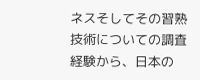ネスそしてその習熟技術についての調査経験から、日本の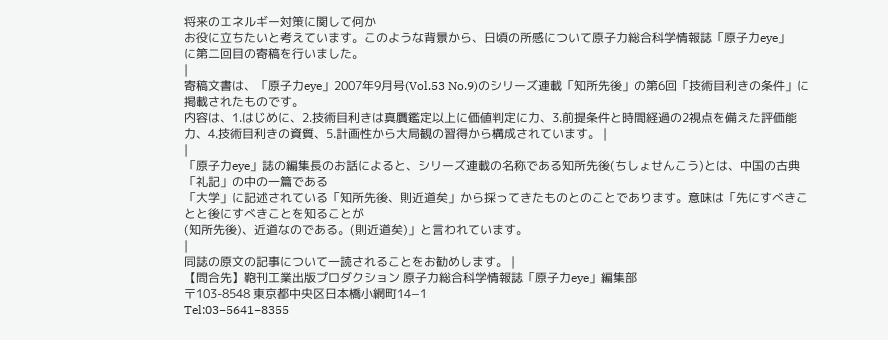将来のエネルギー対策に関して何か
お役に立ちたいと考えています。このような背景から、日頃の所感について原子力総合科学情報誌「原子力eye」
に第二回目の寄稿を行いました。
|
寄稿文書は、「原子力eye」2007年9月号(Vol.53 No.9)のシリーズ連載「知所先後」の第6回「技術目利きの条件」に
掲載されたものです。
内容は、1.はじめに、2.技術目利きは真贋鑑定以上に価値判定に力、3.前提条件と時間経過の2視点を備えた評価能力、4.技術目利きの資質、5.計画性から大局観の習得から構成されています。 |
|
「原子力eye」誌の編集長のお話によると、シリーズ連載の名称である知所先後(ちしょせんこう)とは、中国の古典「礼記」の中の一篇である
「大学」に記述されている「知所先後、則近道矣」から採ってきたものとのことであります。意味は「先にすべきことと後にすべきことを知ることが
(知所先後)、近道なのである。(則近道矣)」と言われています。
|
同誌の原文の記事について一読されることをお勧めします。 |
【問合先】鞄刊工業出版プロダクション 原子力総合科学情報誌「原子力eye」編集部
〒103-8548 東京都中央区日本橋小網町14−1
Tel:03−5641−8355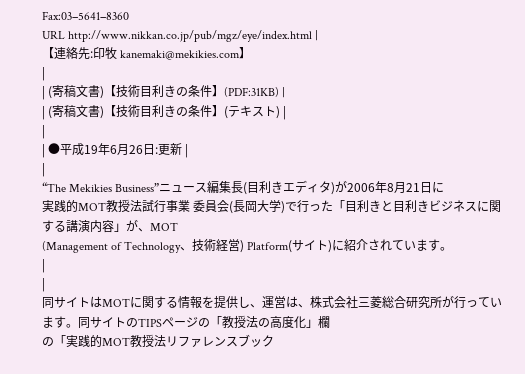Fax:03−5641−8360
URL http://www.nikkan.co.jp/pub/mgz/eye/index.html |
【連絡先:印牧 kanemaki@mekikies.com】
|
| (寄稿文書)【技術目利きの条件】(PDF:31KB) |
| (寄稿文書)【技術目利きの条件】(テキスト) |
|
| ●平成19年6月26日:更新 |
|
“The Mekikies Business”ニュース編集長(目利きエディタ)が2006年8月21日に
実践的MOT教授法試行事業 委員会(長岡大学)で行った「目利きと目利きビジネスに関する講演内容」が、MOT
(Management of Technology、技術経営) Platform(サイト)に紹介されています。
|
|
同サイトはMOTに関する情報を提供し、運営は、株式会社三菱総合研究所が行っています。同サイトのTIPSページの「教授法の高度化」欄
の「実践的MOT教授法リファレンスブック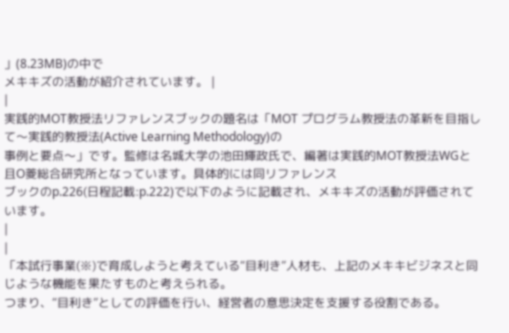」(8.23MB)の中で
メキキズの活動が紹介されています。 |
|
実践的MOT教授法リファレンスブックの題名は「MOT プログラム教授法の革新を目指して〜実践的教授法(Active Learning Methodology)の
事例と要点〜」です。監修は名城大学の池田輝政氏で、編著は実践的MOT教授法WGと且O菱総合研究所となっています。具体的には同リファレンス
ブックのp.226(日程記載:p.222)で以下のように記載され、メキキズの活動が評価されています。
|
|
「本試行事業(※)で育成しようと考えている“目利き”人材も、上記のメキキビジネスと同じような機能を果たすものと考えられる。
つまり、“目利き”としての評価を行い、経営者の意思決定を支援する役割である。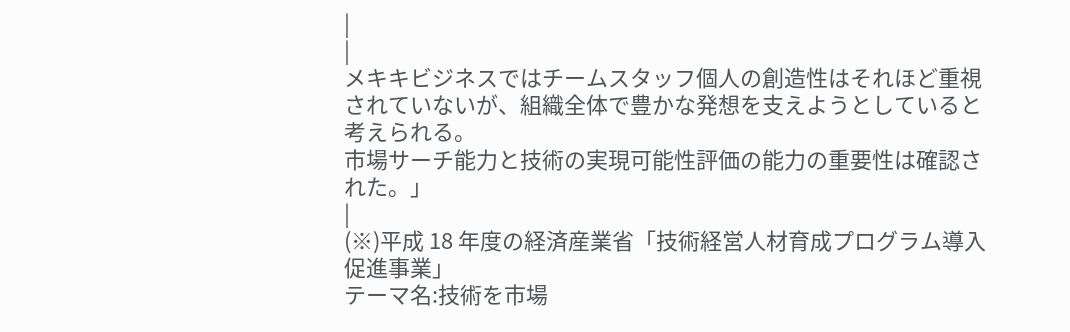|
|
メキキビジネスではチームスタッフ個人の創造性はそれほど重視されていないが、組織全体で豊かな発想を支えようとしていると考えられる。
市場サーチ能力と技術の実現可能性評価の能力の重要性は確認された。」
|
(※)平成 18 年度の経済産業省「技術経営人材育成プログラム導入促進事業」
テーマ名:技術を市場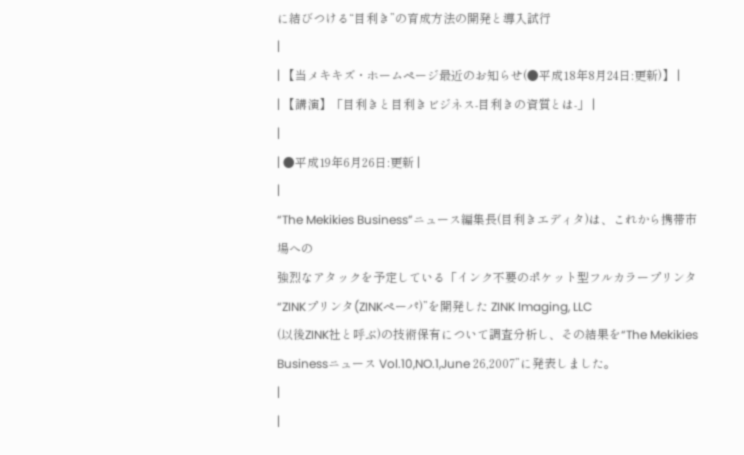に結びつける“目利き”の育成方法の開発と導入試行
|
| 【当メキキズ・ホームページ最近のお知らせ(●平成18年8月24日:更新)】 |
| 【講演】「目利きと目利きビジネス-目利きの資質とは-」 |
|
| ●平成19年6月26日:更新 |
|
“The Mekikies Business”ニュース編集長(目利きエディタ)は、これから携帯市場への
強烈なアタックを予定している「インク不要のポケット型フルカラープリンタ“ZINKプリンタ(ZINKペーパ)”を開発した ZINK Imaging, LLC
(以後ZINK社と呼ぶ)の技術保有について調査分析し、その結果を“The Mekikies Businessニュース Vol.10,NO.1,June 26,2007”に発表しました。
|
|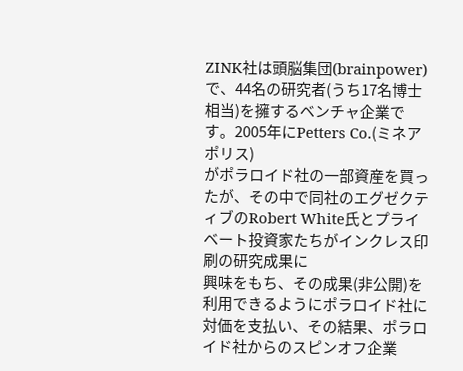ZINK社は頭脳集団(brainpower)で、44名の研究者(うち17名博士相当)を擁するベンチャ企業です。2005年にPetters Co.(ミネアポリス)
がポラロイド社の一部資産を買ったが、その中で同社のエグゼクティブのRobert White氏とプライベート投資家たちがインクレス印刷の研究成果に
興味をもち、その成果(非公開)を利用できるようにポラロイド社に対価を支払い、その結果、ポラロイド社からのスピンオフ企業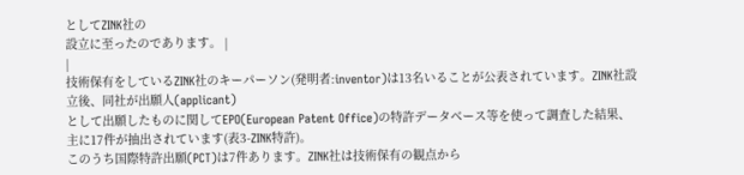としてZINK社の
設立に至ったのであります。 |
|
技術保有をしているZINK社のキーパーソン(発明者:inventor)は13名いることが公表されています。ZINK社設立後、同社が出願人(applicant)
として出願したものに関してEPO(European Patent Office)の特許データベース等を使って調査した結果、
主に17件が抽出されています(表3-ZINK特許)。
このうち国際特許出願(PCT)は7件あります。ZINK社は技術保有の観点から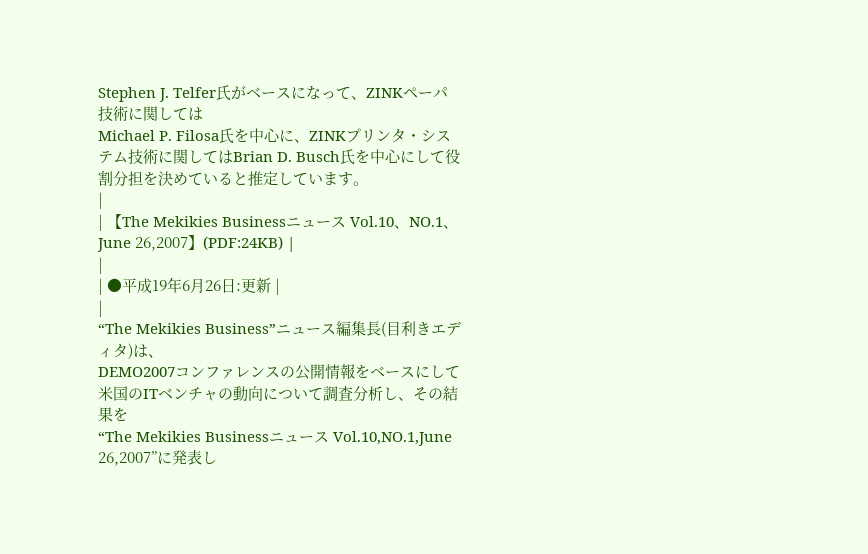Stephen J. Telfer氏がベースになって、ZINKペーパ技術に関しては
Michael P. Filosa氏を中心に、ZINKプリンタ・システム技術に関してはBrian D. Busch氏を中心にして役割分担を決めていると推定しています。
|
| 【The Mekikies Businessニュース Vol.10、NO.1、June 26,2007】(PDF:24KB) |
|
| ●平成19年6月26日:更新 |
|
“The Mekikies Business”ニュース編集長(目利きエディタ)は、
DEMO2007コンファレンスの公開情報をベースにして米国のITベンチャの動向について調査分析し、その結果を
“The Mekikies Businessニュース Vol.10,NO.1,June 26,2007”に発表し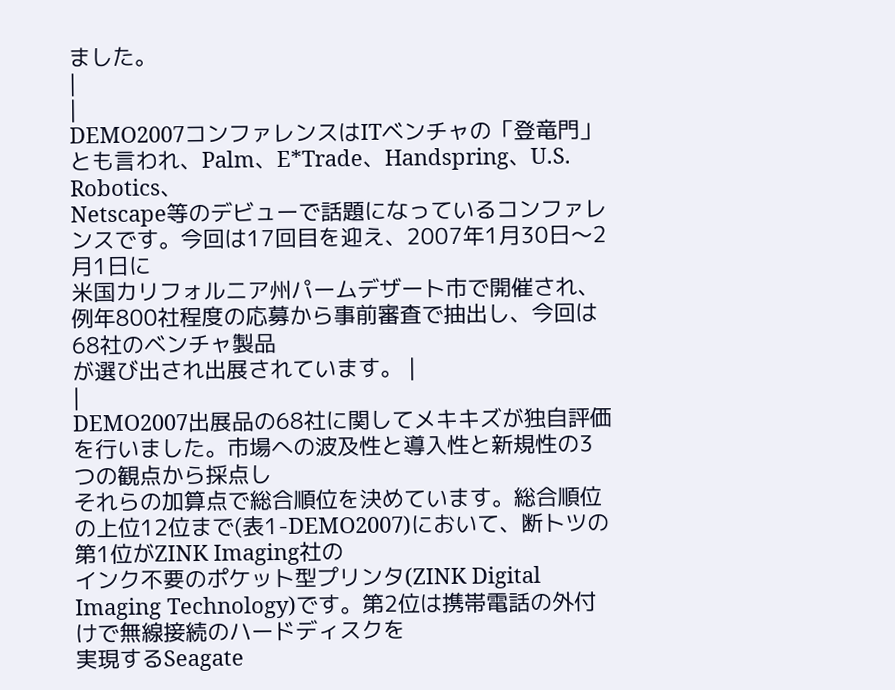ました。
|
|
DEMO2007コンファレンスはITベンチャの「登竜門」とも言われ、Palm、E*Trade、Handspring、U.S. Robotics、
Netscape等のデビューで話題になっているコンファレンスです。今回は17回目を迎え、2007年1月30日〜2月1日に
米国カリフォルニア州パームデザート市で開催され、例年800社程度の応募から事前審査で抽出し、今回は68社のベンチャ製品
が選び出され出展されています。 |
|
DEMO2007出展品の68社に関してメキキズが独自評価を行いました。市場への波及性と導入性と新規性の3つの観点から採点し
それらの加算点で総合順位を決めています。総合順位の上位12位まで(表1-DEMO2007)において、断トツの第1位がZINK Imaging社の
インク不要のポケット型プリンタ(ZINK Digital Imaging Technology)です。第2位は携帯電話の外付けで無線接続のハードディスクを
実現するSeagate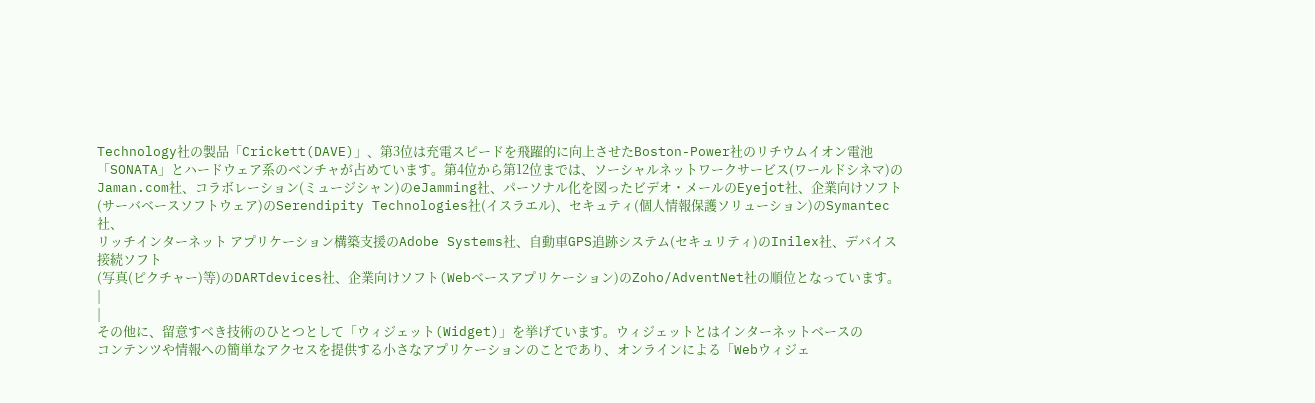Technology社の製品「Crickett(DAVE)」、第3位は充電スピードを飛躍的に向上させたBoston-Power社のリチウムイオン電池
「SONATA」とハードウェア系のベンチャが占めています。第4位から第12位までは、ソーシャルネットワークサービス(ワールドシネマ)の
Jaman.com社、コラボレーション(ミュージシャン)のeJamming社、パーソナル化を図ったビデオ・メールのEyejot社、企業向けソフト
(サーバベースソフトウェア)のSerendipity Technologies社(イスラエル)、セキュティ(個人情報保護ソリューション)のSymantec社、
リッチインターネット アプリケーション構築支援のAdobe Systems社、自動車GPS追跡システム(セキュリティ)のInilex社、デバイス接続ソフト
(写真(ピクチャー)等)のDARTdevices社、企業向けソフト(Webベースアプリケーション)のZoho/AdventNet社の順位となっています。
|
|
その他に、留意すべき技術のひとつとして「ウィジェット(Widget)」を挙げています。ウィジェットとはインターネットベースの
コンテンツや情報への簡単なアクセスを提供する小さなアプリケーションのことであり、オンラインによる「Webウィジェ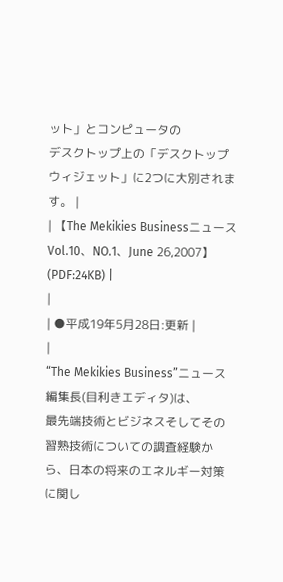ット」とコンピュータの
デスクトップ上の「デスクトップウィジェット」に2つに大別されます。 |
| 【The Mekikies Businessニュース Vol.10、NO.1、June 26,2007】(PDF:24KB) |
|
| ●平成19年5月28日:更新 |
|
“The Mekikies Business”ニュース編集長(目利きエディタ)は、
最先端技術とビジネスそしてその習熟技術についての調査経験から、日本の将来のエネルギー対策に関し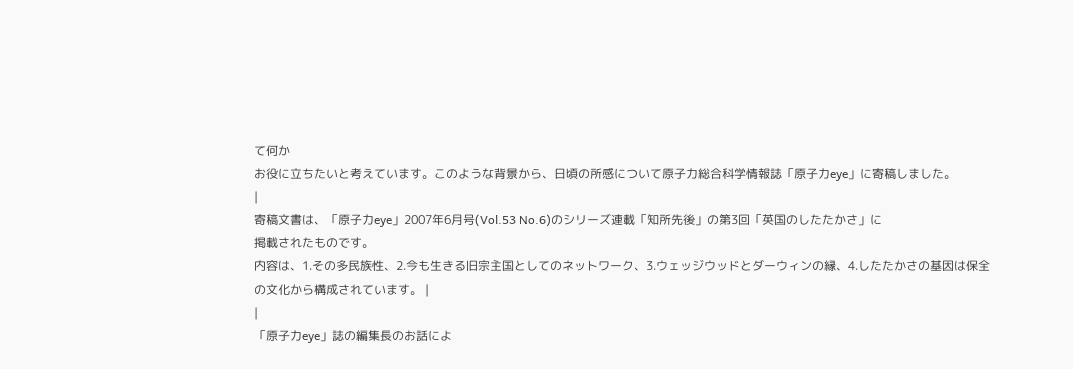て何か
お役に立ちたいと考えています。このような背景から、日頃の所感について原子力総合科学情報誌「原子力eye」に寄稿しました。
|
寄稿文書は、「原子力eye」2007年6月号(Vol.53 No.6)のシリーズ連載「知所先後」の第3回「英国のしたたかさ」に
掲載されたものです。
内容は、1.その多民族性、2.今も生きる旧宗主国としてのネットワーク、3.ウェッジウッドとダーウィンの縁、4.したたかさの基因は保全の文化から構成されています。 |
|
「原子力eye」誌の編集長のお話によ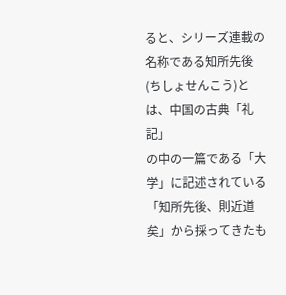ると、シリーズ連載の名称である知所先後(ちしょせんこう)とは、中国の古典「礼記」
の中の一篇である「大学」に記述されている「知所先後、則近道矣」から採ってきたも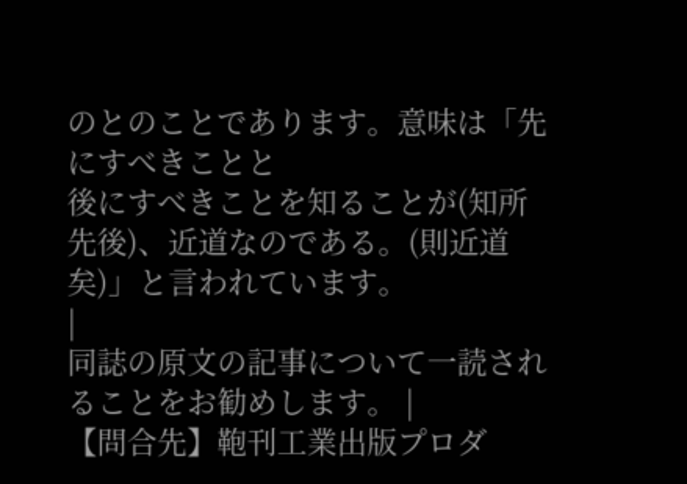のとのことであります。意味は「先にすべきことと
後にすべきことを知ることが(知所先後)、近道なのである。(則近道矣)」と言われています。
|
同誌の原文の記事について一読されることをお勧めします。 |
【問合先】鞄刊工業出版プロダ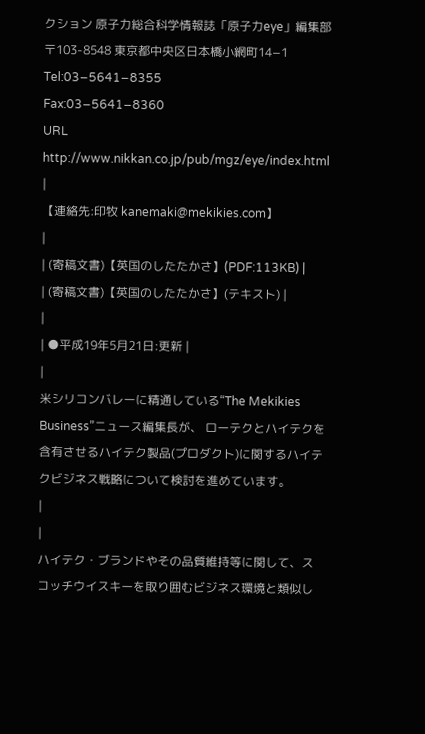クション 原子力総合科学情報誌「原子力eye」編集部
〒103-8548 東京都中央区日本橋小網町14−1
Tel:03−5641−8355
Fax:03−5641−8360
URL http://www.nikkan.co.jp/pub/mgz/eye/index.html |
【連絡先:印牧 kanemaki@mekikies.com】
|
| (寄稿文書)【英国のしたたかさ】(PDF:113KB) |
| (寄稿文書)【英国のしたたかさ】(テキスト) |
|
| ●平成19年5月21日:更新 |
|
米シリコンバレーに精通している“The Mekikies Business”ニュース編集長が、 ローテクとハイテクを含有させるハイテク製品(プロダクト)に関するハイテクビジネス戦略について検討を進めています。
|
|
ハイテク・ブランドやその品質維持等に関して、スコッチウイスキーを取り囲むビジネス環境と類似し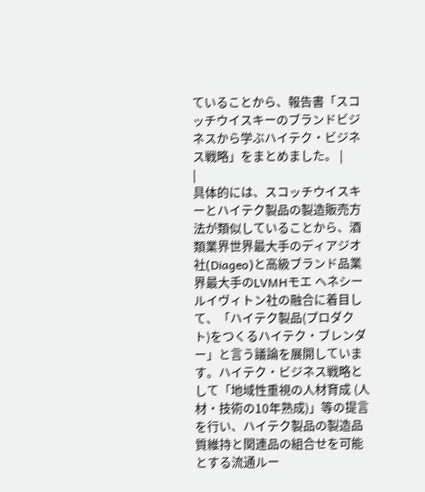ていることから、報告書「スコッチウイスキーのブランドビジネスから学ぶハイテク・ビジネス戦略」をまとめました。 |
|
具体的には、スコッチウイスキーとハイテク製品の製造販売方法が類似していることから、酒類業界世界最大手のディアジオ社(Diageo)と高級ブランド品業界最大手のLVMHモエ ヘネシー ルイヴィトン社の融合に着目して、「ハイテク製品(プロダクト)をつくるハイテク・ブレンダー」と言う議論を展開しています。ハイテク・ビジネス戦略として「地域性重視の人材育成 (人材・技術の10年熟成)」等の提言を行い、ハイテク製品の製造品質維持と関連品の組合せを可能とする流通ルー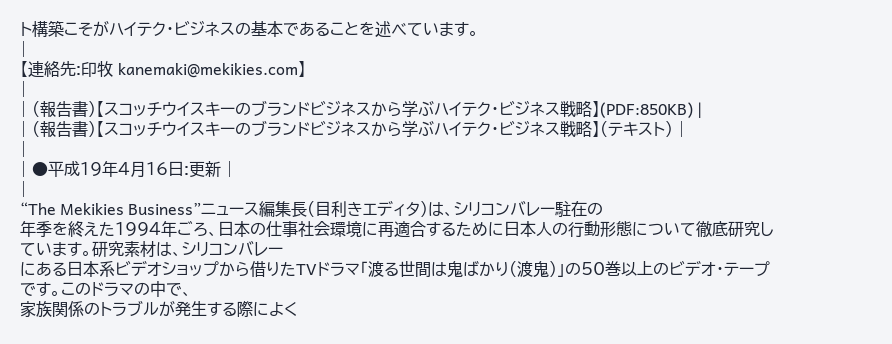ト構築こそがハイテク・ビジネスの基本であることを述べています。
|
【連絡先:印牧 kanemaki@mekikies.com】
|
| (報告書)【スコッチウイスキーのブランドビジネスから学ぶハイテク・ビジネス戦略】(PDF:850KB) |
| (報告書)【スコッチウイスキーのブランドビジネスから学ぶハイテク・ビジネス戦略】(テキスト) |
|
| ●平成19年4月16日:更新 |
|
“The Mekikies Business”ニュース編集長(目利きエディタ)は、シリコンバレー駐在の
年季を終えた1994年ごろ、日本の仕事社会環境に再適合するために日本人の行動形態について徹底研究しています。研究素材は、シリコンバレー
にある日本系ビデオショップから借りたTVドラマ「渡る世間は鬼ばかり(渡鬼)」の50巻以上のビデオ・テープです。このドラマの中で、
家族関係のトラブルが発生する際によく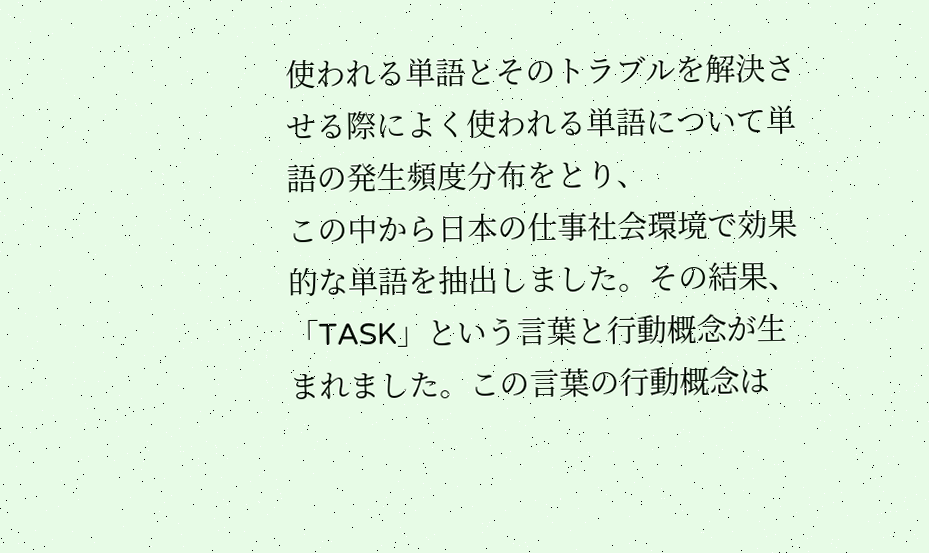使われる単語とそのトラブルを解決させる際によく使われる単語について単語の発生頻度分布をとり、
この中から日本の仕事社会環境で効果的な単語を抽出しました。その結果、「TASK」という言葉と行動概念が生まれました。この言葉の行動概念は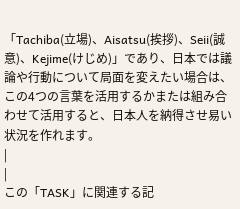「Tachiba(立場)、Aisatsu(挨拶)、Seii(誠意)、Kejime(けじめ)」であり、日本では議論や行動について局面を変えたい場合は、
この4つの言葉を活用するかまたは組み合わせて活用すると、日本人を納得させ易い状況を作れます。
|
|
この「TASK」に関連する記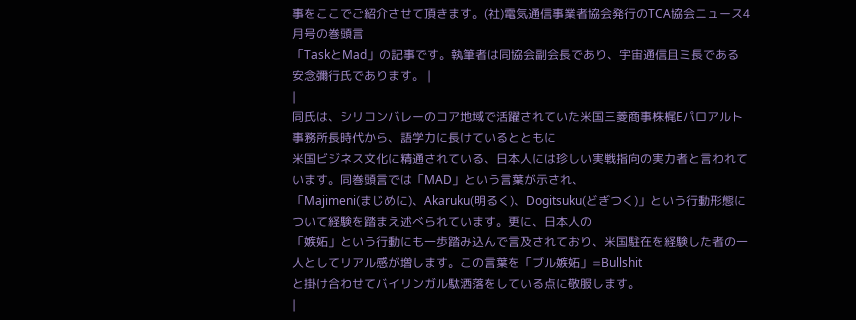事をここでご紹介させて頂きます。(社)電気通信事業者協会発行のTCA協会ニュース4月号の巻頭言
「TaskとMad」の記事です。執筆者は同協会副会長であり、宇宙通信且ミ長である
安念彌行氏であります。 |
|
同氏は、シリコンバレーのコア地域で活躍されていた米国三菱商事株梶Eパロアルト事務所長時代から、語学力に長けているとともに
米国ビジネス文化に精通されている、日本人には珍しい実戦指向の実力者と言われています。同巻頭言では「MAD」という言葉が示され、
「Majimeni(まじめに)、Akaruku(明るく)、Dogitsuku(どぎつく)」という行動形態について経験を踏まえ述べられています。更に、日本人の
「嫉妬」という行動にも一歩踏み込んで言及されており、米国駐在を経験した者の一人としてリアル感が増します。この言葉を「ブル嫉妬」=Bullshit
と掛け合わせてバイリンガル駄洒落をしている点に敬服します。
|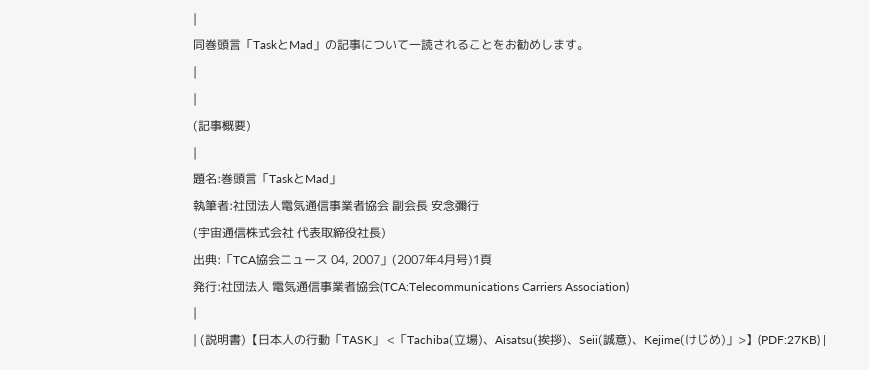|
同巻頭言「TaskとMad」の記事について一読されることをお勧めします。
|
|
(記事概要)
|
題名:巻頭言「TaskとMad」
執筆者:社団法人電気通信事業者協会 副会長 安念彌行
(宇宙通信株式会社 代表取締役社長)
出典:「TCA協会ニュース 04, 2007」(2007年4月号)1頁
発行:社団法人 電気通信事業者協会(TCA:Telecommunications Carriers Association)
|
| (説明書)【日本人の行動「TASK」 <「Tachiba(立場)、Aisatsu(挨拶)、Seii(誠意)、Kejime(けじめ)」>】(PDF:27KB) |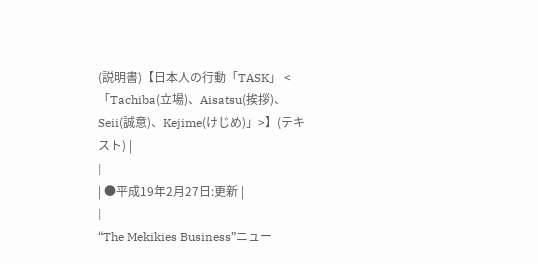(説明書)【日本人の行動「TASK」 <「Tachiba(立場)、Aisatsu(挨拶)、Seii(誠意)、Kejime(けじめ)」>】(テキスト) |
|
| ●平成19年2月27日:更新 |
|
“The Mekikies Business”ニュー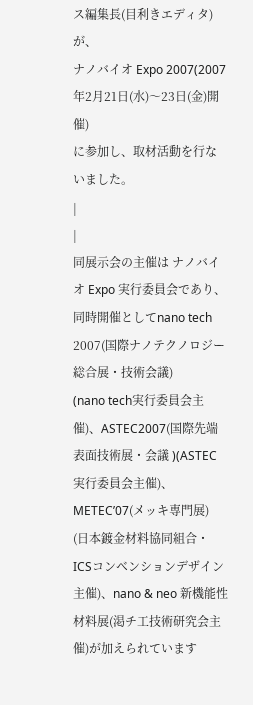ス編集長(目利きエディタ)が、
ナノバイオ Expo 2007(2007年2月21日(水)〜23日(金)開催)
に参加し、取材活動を行ないました。
|
|
同展示会の主催は ナノバイオ Expo 実行委員会であり、同時開催としてnano tech 2007(国際ナノテクノロジー総合展・技術会議)
(nano tech実行委員会主催)、ASTEC2007(国際先端表面技術展・会議 )(ASTEC 実行委員会主催)、METEC’07(メッキ専門展)
(日本鍍金材料協同組合・ ICSコンベンションデザイン主催)、nano & neo 新機能性材料展(渇チ工技術研究会主催)が加えられています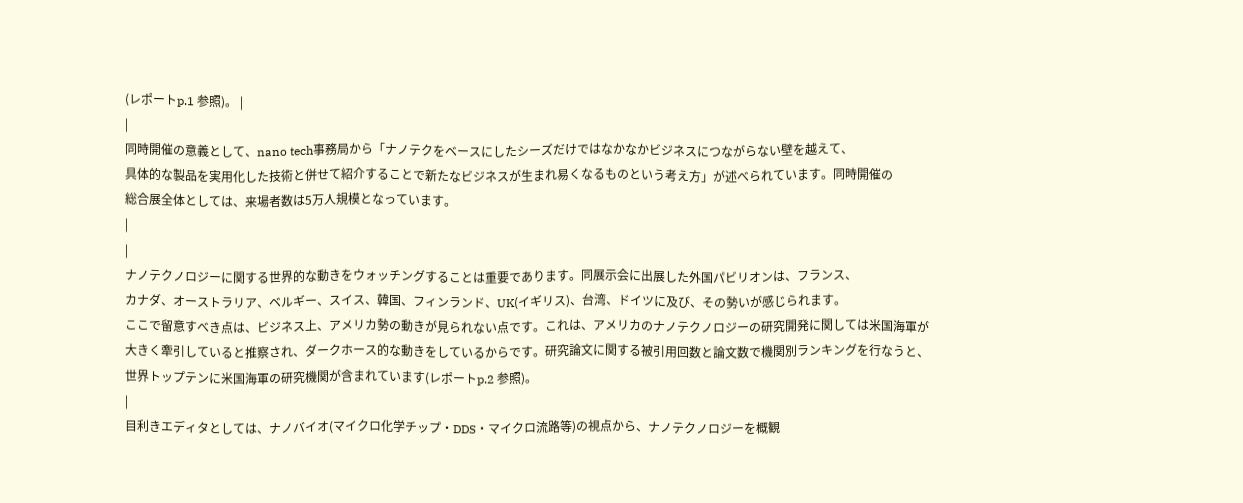(レポートp.1 参照)。 |
|
同時開催の意義として、nano tech事務局から「ナノテクをベースにしたシーズだけではなかなかビジネスにつながらない壁を越えて、
具体的な製品を実用化した技術と併せて紹介することで新たなビジネスが生まれ易くなるものという考え方」が述べられています。同時開催の
総合展全体としては、来場者数は5万人規模となっています。
|
|
ナノテクノロジーに関する世界的な動きをウォッチングすることは重要であります。同展示会に出展した外国パビリオンは、フランス、
カナダ、オーストラリア、ベルギー、スイス、韓国、フィンランド、UK(イギリス)、台湾、ドイツに及び、その勢いが感じられます。
ここで留意すべき点は、ビジネス上、アメリカ勢の動きが見られない点です。これは、アメリカのナノテクノロジーの研究開発に関しては米国海軍が
大きく牽引していると推察され、ダークホース的な動きをしているからです。研究論文に関する被引用回数と論文数で機関別ランキングを行なうと、
世界トップテンに米国海軍の研究機関が含まれています(レポートp.2 参照)。
|
目利きエディタとしては、ナノバイオ(マイクロ化学チップ・DDS・マイクロ流路等)の視点から、ナノテクノロジーを概観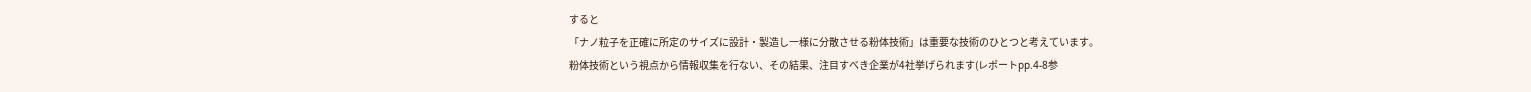すると
「ナノ粒子を正確に所定のサイズに設計・製造し一様に分散させる粉体技術」は重要な技術のひとつと考えています。
粉体技術という視点から情報収集を行ない、その結果、注目すべき企業が4社挙げられます(レポートpp.4-8参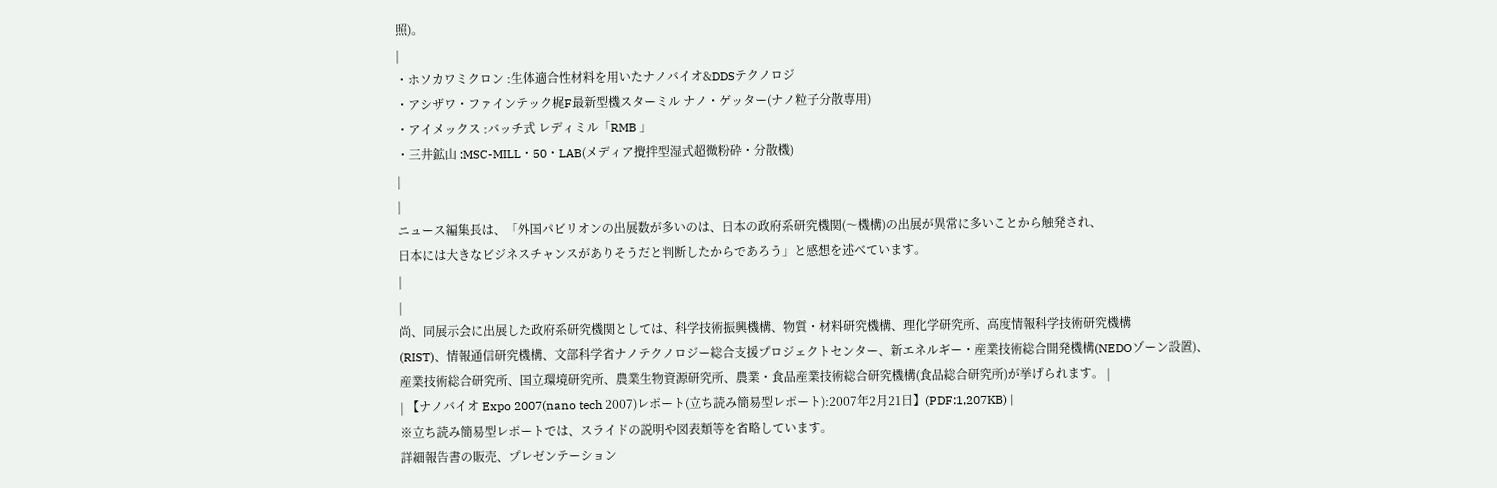照)。
|
・ホソカワミクロン :生体適合性材料を用いたナノバイオ&DDSテクノロジ
・アシザワ・ファインテック梶F最新型機スターミル ナノ・ゲッター(ナノ粒子分散専用)
・アイメックス :バッチ式 レディミル「RMB 」
・三井鉱山 :MSC-MILL・50・LAB(メディア攪拌型湿式超微粉砕・分散機)
|
|
ニュース編集長は、「外国パビリオンの出展数が多いのは、日本の政府系研究機関(〜機構)の出展が異常に多いことから触発され、
日本には大きなビジネスチャンスがありそうだと判断したからであろう」と感想を述べています。
|
|
尚、同展示会に出展した政府系研究機関としては、科学技術振興機構、物質・材料研究機構、理化学研究所、高度情報科学技術研究機構
(RIST)、情報通信研究機構、文部科学省ナノテクノロジー総合支援プロジェクトセンター、新エネルギー・産業技術総合開発機構(NEDOゾーン設置)、
産業技術総合研究所、国立環境研究所、農業生物資源研究所、農業・食品産業技術総合研究機構(食品総合研究所)が挙げられます。 |
| 【ナノバイオ Expo 2007(nano tech 2007)レポート(立ち読み簡易型レポート):2007年2月21日】(PDF:1,207KB) |
※立ち読み簡易型レポートでは、スライドの説明や図表類等を省略しています。
詳細報告書の販売、プレゼンテーション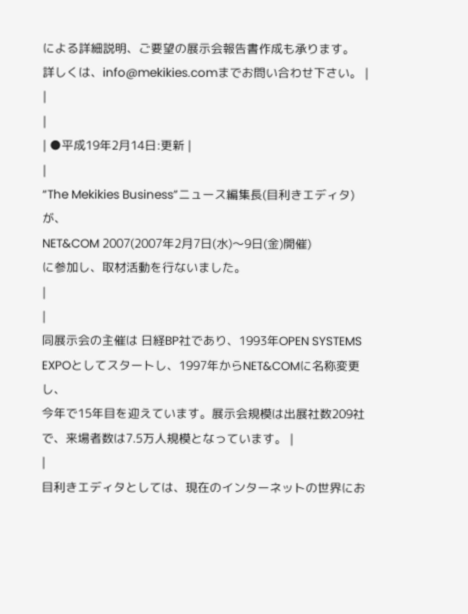による詳細説明、ご要望の展示会報告書作成も承ります。
詳しくは、info@mekikies.comまでお問い合わせ下さい。 |
|
|
| ●平成19年2月14日:更新 |
|
“The Mekikies Business”ニュース編集長(目利きエディタ)が、
NET&COM 2007(2007年2月7日(水)〜9日(金)開催)
に参加し、取材活動を行ないました。
|
|
同展示会の主催は 日経BP社であり、1993年OPEN SYSTEMS EXPOとしてスタートし、1997年からNET&COMに名称変更し、
今年で15年目を迎えています。展示会規模は出展社数209社で、来場者数は7.5万人規模となっています。 |
|
目利きエディタとしては、現在のインターネットの世界にお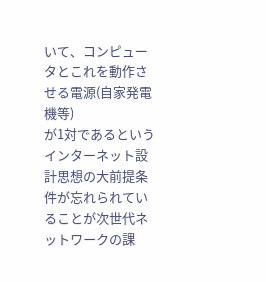いて、コンピュータとこれを動作させる電源(自家発電機等)
が1対であるというインターネット設計思想の大前提条件が忘れられていることが次世代ネットワークの課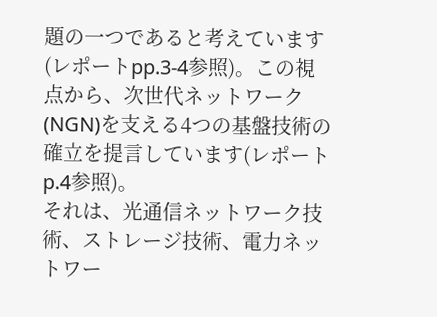題の一つであると考えています
(レポートpp.3-4参照)。この視点から、次世代ネットワーク(NGN)を支える4つの基盤技術の確立を提言しています(レポートp.4参照)。
それは、光通信ネットワーク技術、ストレージ技術、電力ネットワー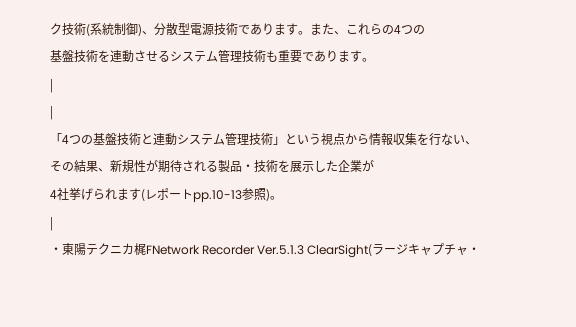ク技術(系統制御)、分散型電源技術であります。また、これらの4つの
基盤技術を連動させるシステム管理技術も重要であります。
|
|
「4つの基盤技術と連動システム管理技術」という視点から情報収集を行ない、その結果、新規性が期待される製品・技術を展示した企業が
4社挙げられます(レポートpp.10-13参照)。
|
・東陽テクニカ梶FNetwork Recorder Ver.5.1.3 ClearSight(ラージキャプチャ・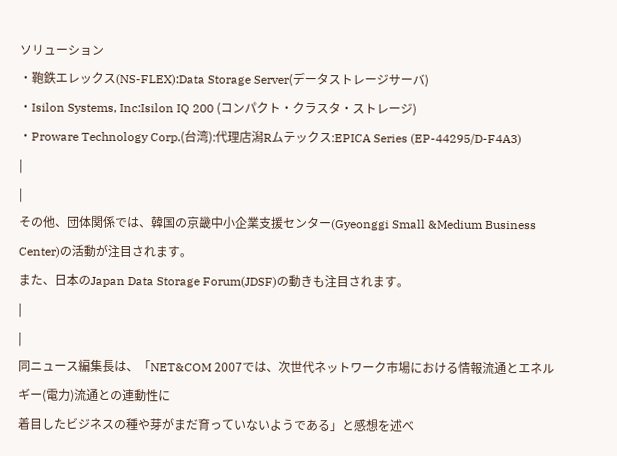ソリューション
・鞄鉄エレックス(NS-FLEX):Data Storage Server(データストレージサーバ)
・Isilon Systems, Inc:Isilon IQ 200 (コンパクト・クラスタ・ストレージ)
・Proware Technology Corp.(台湾):代理店潟Rムテックス:EPICA Series (EP-44295/D-F4A3)
|
|
その他、団体関係では、韓国の京畿中小企業支援センター(Gyeonggi Small &Medium Business Center)の活動が注目されます。
また、日本のJapan Data Storage Forum(JDSF)の動きも注目されます。
|
|
同ニュース編集長は、「NET&COM 2007では、次世代ネットワーク市場における情報流通とエネルギー(電力)流通との連動性に
着目したビジネスの種や芽がまだ育っていないようである」と感想を述べ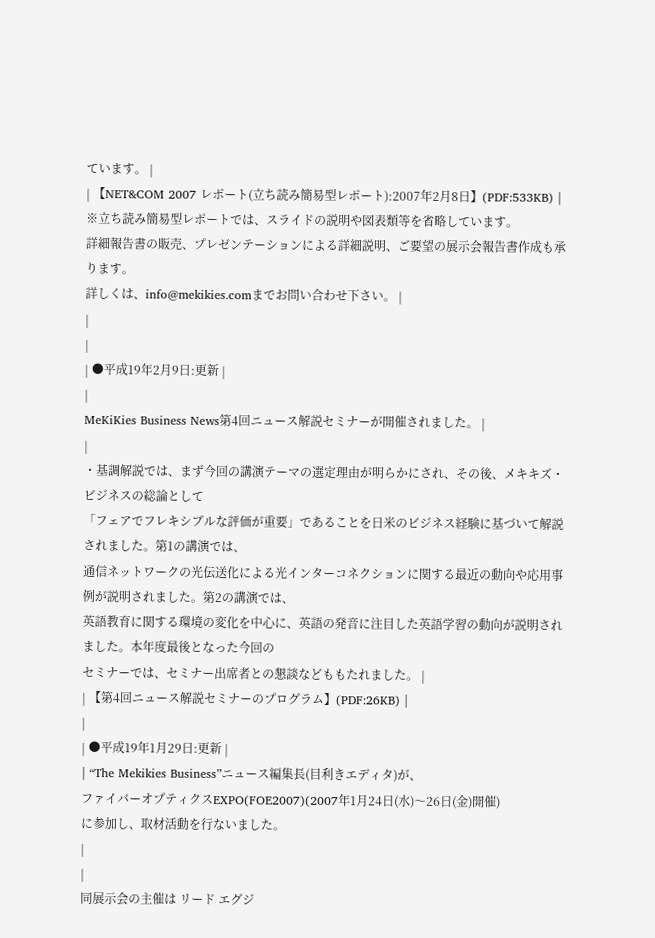ています。 |
| 【NET&COM 2007 レポート(立ち読み簡易型レポート):2007年2月8日】(PDF:533KB) |
※立ち読み簡易型レポートでは、スライドの説明や図表類等を省略しています。
詳細報告書の販売、プレゼンテーションによる詳細説明、ご要望の展示会報告書作成も承ります。
詳しくは、info@mekikies.comまでお問い合わせ下さい。 |
|
|
| ●平成19年2月9日:更新 |
|
MeKiKies Business News第4回ニュース解説セミナーが開催されました。 |
|
・基調解説では、まず今回の講演テーマの選定理由が明らかにされ、その後、メキキズ・ビジネスの総論として
「フェアでフレキシブルな評価が重要」であることを日米のビジネス経験に基づいて解説されました。第1の講演では、
通信ネットワークの光伝送化による光インターコネクションに関する最近の動向や応用事例が説明されました。第2の講演では、
英語教育に関する環境の変化を中心に、英語の発音に注目した英語学習の動向が説明されました。本年度最後となった今回の
セミナーでは、セミナー出席者との懇談などももたれました。 |
| 【第4回ニュース解説セミナーのプログラム】(PDF:26KB) |
|
| ●平成19年1月29日:更新 |
| “The Mekikies Business”ニュース編集長(目利きエディタ)が、
ファイバーオプティクスEXPO(FOE2007)(2007年1月24日(水)〜26日(金)開催)
に参加し、取材活動を行ないました。
|
|
同展示会の主催は リード エグジ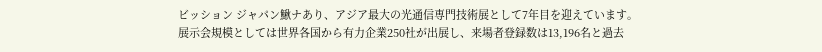ビッション ジャパン鰍ナあり、アジア最大の光通信専門技術展として7年目を迎えています。
展示会規模としては世界各国から有力企業250社が出展し、来場者登録数は13,196名と過去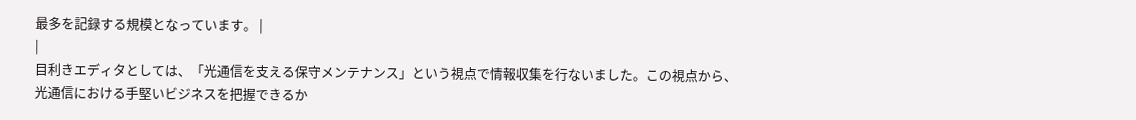最多を記録する規模となっています。 |
|
目利きエディタとしては、「光通信を支える保守メンテナンス」という視点で情報収集を行ないました。この視点から、
光通信における手堅いビジネスを把握できるか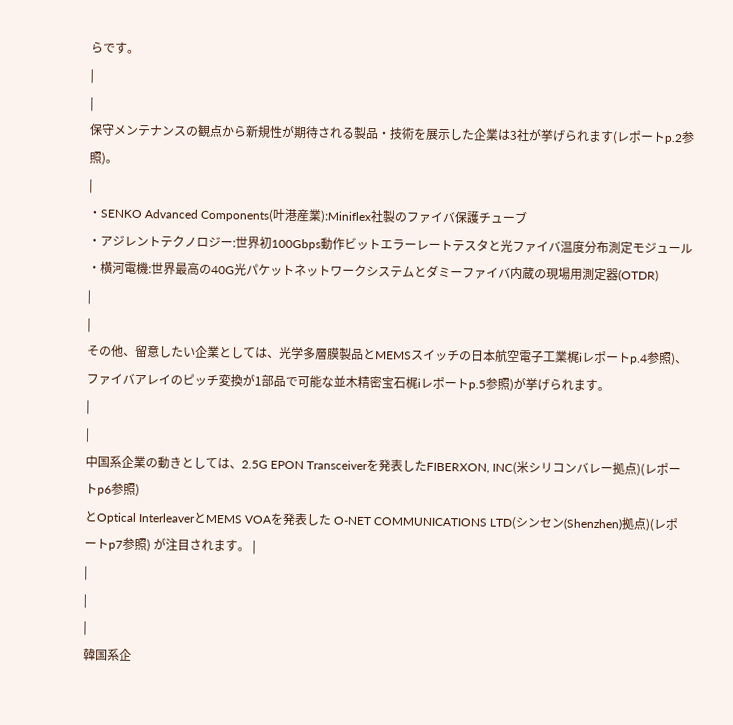らです。
|
|
保守メンテナンスの観点から新規性が期待される製品・技術を展示した企業は3社が挙げられます(レポートp.2参照)。
|
・SENKO Advanced Components(叶港産業):Miniflex社製のファイバ保護チューブ
・アジレントテクノロジー:世界初100Gbps動作ビットエラーレートテスタと光ファイバ温度分布測定モジュール
・横河電機:世界最高の40G光パケットネットワークシステムとダミーファイバ内蔵の現場用測定器(OTDR)
|
|
その他、留意したい企業としては、光学多層膜製品とMEMSスイッチの日本航空電子工業梶iレポートp.4参照)、
ファイバアレイのピッチ変換が1部品で可能な並木精密宝石梶iレポートp.5参照)が挙げられます。
|
|
中国系企業の動きとしては、2.5G EPON Transceiverを発表したFIBERXON, INC(米シリコンバレー拠点)(レポートp6参照)
とOptical InterleaverとMEMS VOAを発表した O-NET COMMUNICATIONS LTD(シンセン(Shenzhen)拠点)(レポートp7参照) が注目されます。 |
|
|
|
韓国系企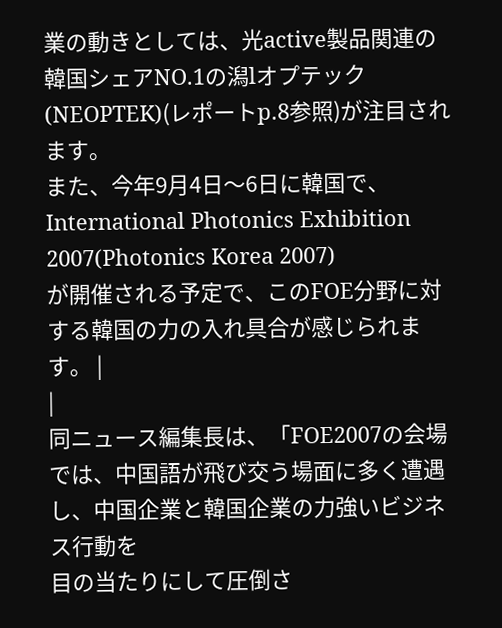業の動きとしては、光active製品関連の韓国シェアNO.1の潟lオプテック(NEOPTEK)(レポートp.8参照)が注目されます。
また、今年9月4日〜6日に韓国で、International Photonics Exhibition 2007(Photonics Korea 2007)
が開催される予定で、このFOE分野に対する韓国の力の入れ具合が感じられます。 |
|
同ニュース編集長は、「FOE2007の会場では、中国語が飛び交う場面に多く遭遇し、中国企業と韓国企業の力強いビジネス行動を
目の当たりにして圧倒さ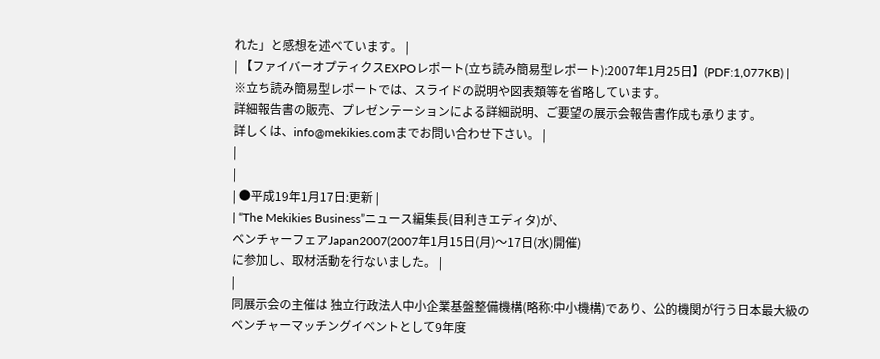れた」と感想を述べています。 |
| 【ファイバーオプティクスEXPOレポート(立ち読み簡易型レポート):2007年1月25日】(PDF:1,077KB) |
※立ち読み簡易型レポートでは、スライドの説明や図表類等を省略しています。
詳細報告書の販売、プレゼンテーションによる詳細説明、ご要望の展示会報告書作成も承ります。
詳しくは、info@mekikies.comまでお問い合わせ下さい。 |
|
|
| ●平成19年1月17日:更新 |
| “The Mekikies Business”ニュース編集長(目利きエディタ)が、
ベンチャーフェアJapan2007(2007年1月15日(月)〜17日(水)開催)
に参加し、取材活動を行ないました。 |
|
同展示会の主催は 独立行政法人中小企業基盤整備機構(略称:中小機構)であり、公的機関が行う日本最大級の
ベンチャーマッチングイベントとして9年度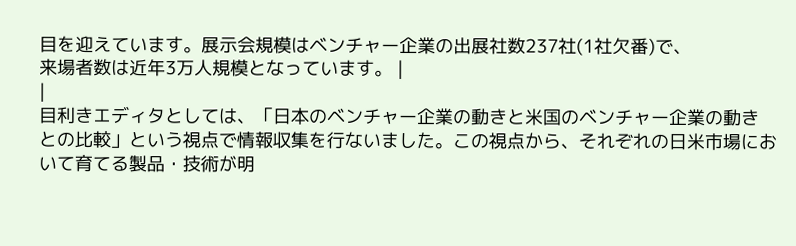目を迎えています。展示会規模はベンチャー企業の出展社数237社(1社欠番)で、
来場者数は近年3万人規模となっています。 |
|
目利きエディタとしては、「日本のベンチャー企業の動きと米国のベンチャー企業の動き
との比較」という視点で情報収集を行ないました。この視点から、それぞれの日米市場において育てる製品・技術が明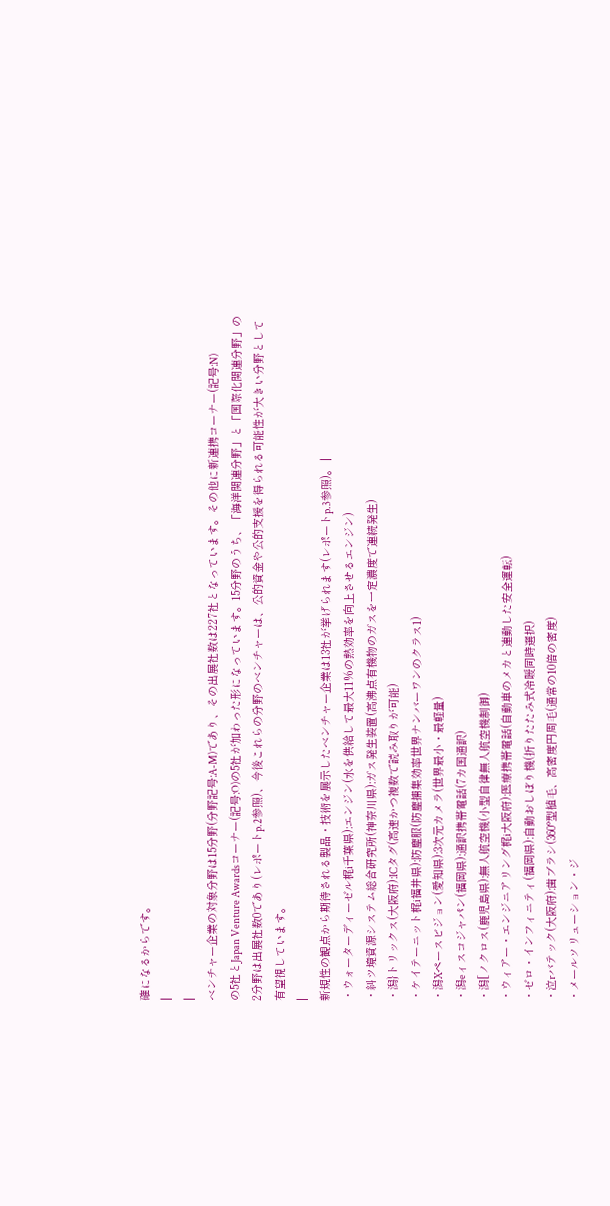確になるからです。
|
|
ベンチャー企業の対象分野は15分野(分野記号:A-M)であり、その出展社数は227社となっています。その他に新連携コーナー(記号:N)
の5社とJapan Venture Awardsコーナー(記号:O)の5社が加わった形になっています。15分野のうち、「海洋関連分野」と「国際化関連分野」の
2分野は出展社数0であり(レポートp.2参照)、今後これらの分野のベンチャーは、公的資金や公的支援を得られる可能性が大きい分野として
有望視しています。
|
新規性の観点から期待される製品・技術を展示したベンチャー企業は13社が挙げられます(レポートp.3参照)。 |
・ウォーターディーゼル梶i千葉県):エンジン(水を供給して最大11%の熱効率を向上させるエンジン)
・糾ツ境資源システム総合研究所(神奈川県):ガス発生装置(高沸点有機物のガスを一定濃度で連続発生)
・潟}トリックス(大阪府):ICタグ(高速かつ複数で読み取りが可能)
・ケイテーニット梶i福井県):防塵服(防塵捕集効率世界ナンバーワンのクラス1)
・潟Xペースビジョン(愛知県):3次元カメラ(世界最小・最軽量)
・潟eィスコジャパン(福岡県):通訳携帯電話(7カ国通訳)
・潟[ノクロス(鹿児島県):無人航空機(小型自律無人航空機制御)
・ウィアー・エンジニアリング梶i大阪府):医療携帯電話(自動車のメカと連動した安全運転)
・ゼロ・インフィニティ(福岡県):自動おしぼり機(折りたたみ式冷暖同時選択)
・泣rバテック(大阪府):歯ブラシ(360°型植毛、高密度円周毛(通常の10倍の密度)
・メールソリューション・ジ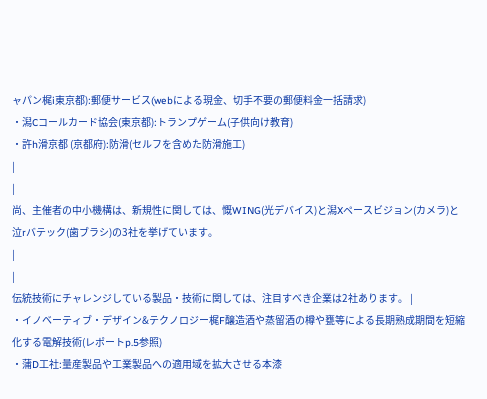ャパン梶i東京都):郵便サービス(webによる現金、切手不要の郵便料金一括請求)
・潟Cコールカード協会(東京都):トランプゲーム(子供向け教育)
・許h滑京都 (京都府):防滑(セルフを含めた防滑施工)
|
|
尚、主催者の中小機構は、新規性に関しては、慨WING(光デバイス)と潟Xペースビジョン(カメラ)と泣rバテック(歯ブラシ)の3社を挙げています。
|
|
伝統技術にチャレンジしている製品・技術に関しては、注目すべき企業は2社あります。 |
・イノベーティブ・デザイン&テクノロジー梶F醸造酒や蒸留酒の樽や甕等による長期熟成期間を短縮化する電解技術(レポートp.5参照)
・蒲D工社:量産製品や工業製品への適用域を拡大させる本漆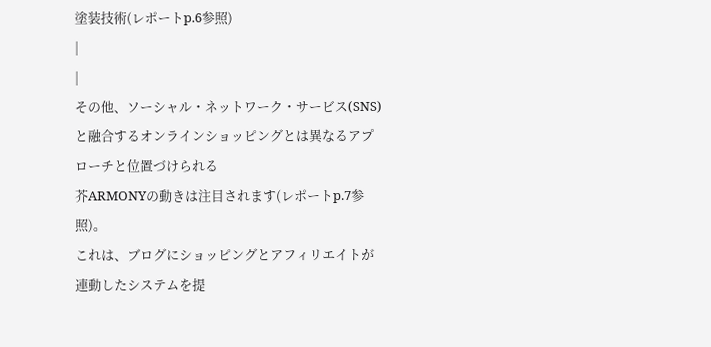塗装技術(レポートp.6参照)
|
|
その他、ソーシャル・ネットワーク・サービス(SNS)と融合するオンラインショッピングとは異なるアプローチと位置づけられる
芥ARMONYの動きは注目されます(レポートp.7参照)。
これは、ブログにショッピングとアフィリエイトが連動したシステムを提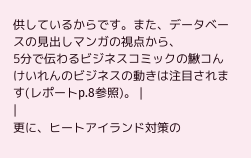供しているからです。また、データベースの見出しマンガの視点から、
5分で伝わるビジネスコミックの鰍コんけいれんのビジネスの動きは注目されます(レポートp.8参照)。 |
|
更に、ヒートアイランド対策の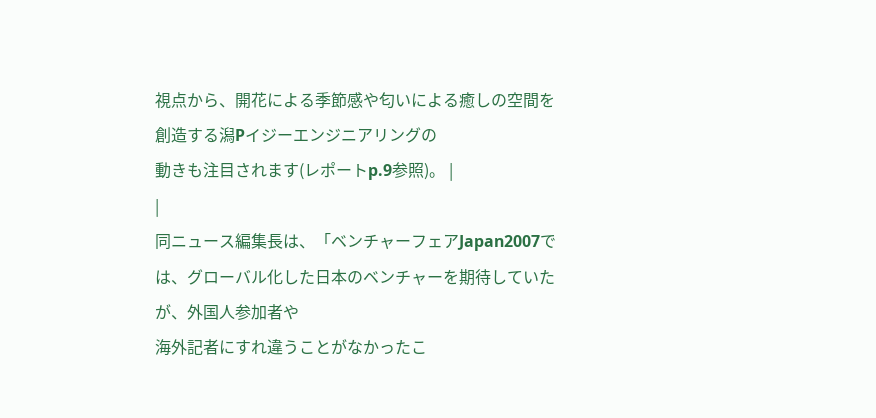視点から、開花による季節感や匂いによる癒しの空間を創造する潟Pイジーエンジニアリングの
動きも注目されます(レポートp.9参照)。 |
|
同ニュース編集長は、「ベンチャーフェアJapan2007では、グローバル化した日本のベンチャーを期待していたが、外国人参加者や
海外記者にすれ違うことがなかったこ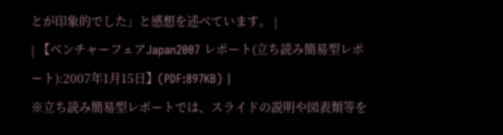とが印象的でした」と感想を述べています。 |
| 【ベンチャーフェアJapan2007 レポート(立ち読み簡易型レポート):2007年1月15日】(PDF:897KB) |
※立ち読み簡易型レポートでは、スライドの説明や図表類等を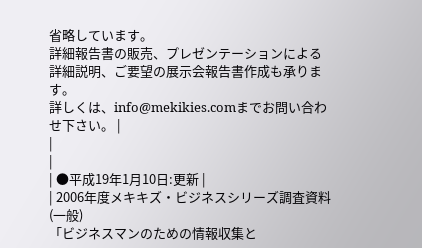省略しています。
詳細報告書の販売、プレゼンテーションによる詳細説明、ご要望の展示会報告書作成も承ります。
詳しくは、info@mekikies.comまでお問い合わせ下さい。 |
|
|
| ●平成19年1月10日:更新 |
| 2006年度メキキズ・ビジネスシリーズ調査資料(一般)
「ビジネスマンのための情報収集と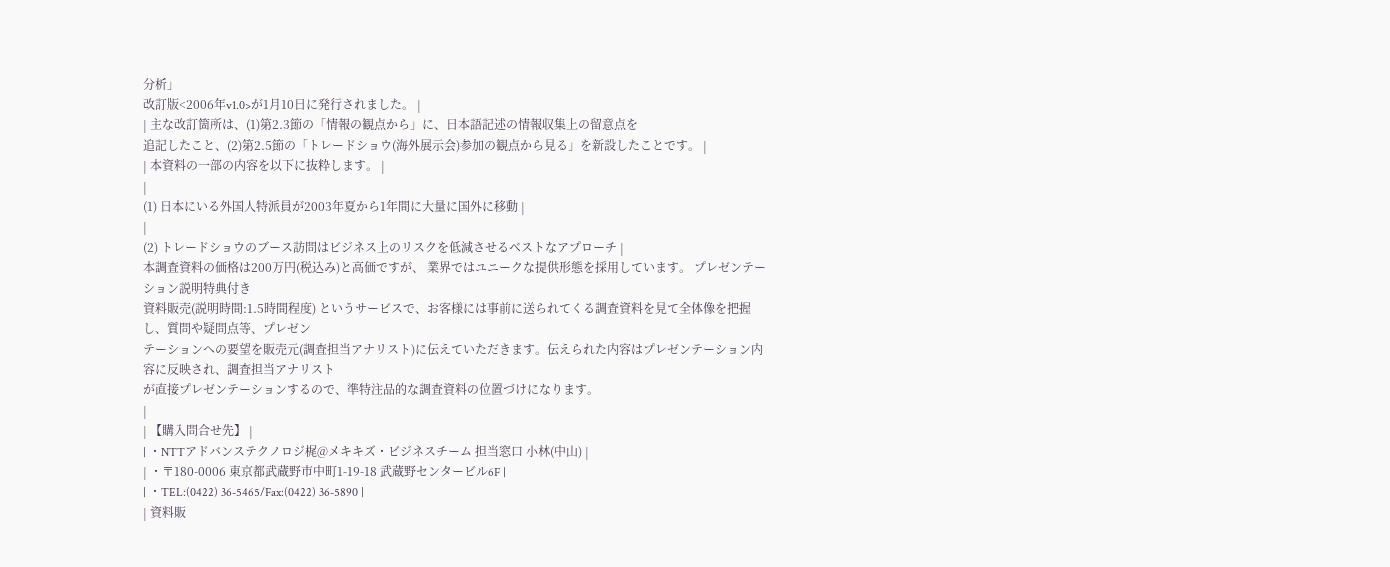分析」
改訂版<2006年v1.0>が1月10日に発行されました。 |
| 主な改訂箇所は、(1)第2.3節の「情報の観点から」に、日本語記述の情報収集上の留意点を
追記したこと、(2)第2.5節の「トレードショウ(海外展示会)参加の観点から見る」を新設したことです。 |
| 本資料の一部の内容を以下に抜粋します。 |
|
(1) 日本にいる外国人特派員が2003年夏から1年間に大量に国外に移動 |
|
(2) トレードショウのブース訪問はビジネス上のリスクを低減させるベストなアプローチ |
本調査資料の価格は200万円(税込み)と高価ですが、 業界ではユニークな提供形態を採用しています。 プレゼンテーション説明特典付き
資料販売(説明時間:1.5時間程度) というサービスで、お客様には事前に送られてくる調査資料を見て全体像を把握し、質問や疑問点等、プレゼン
テーションへの要望を販売元(調査担当アナリスト)に伝えていただきます。伝えられた内容はプレゼンテーション内容に反映され、調査担当アナリスト
が直接プレゼンテーションするので、準特注品的な調査資料の位置づけになります。
|
| 【購入問合せ先】 |
| ・NTTアドバンステクノロジ梶@メキキズ・ビジネスチーム 担当窓口 小林(中山) |
| ・〒180-0006 東京都武蔵野市中町1-19-18 武蔵野センタービル6F |
| ・TEL:(0422) 36-5465/Fax:(0422) 36-5890 |
| 資料販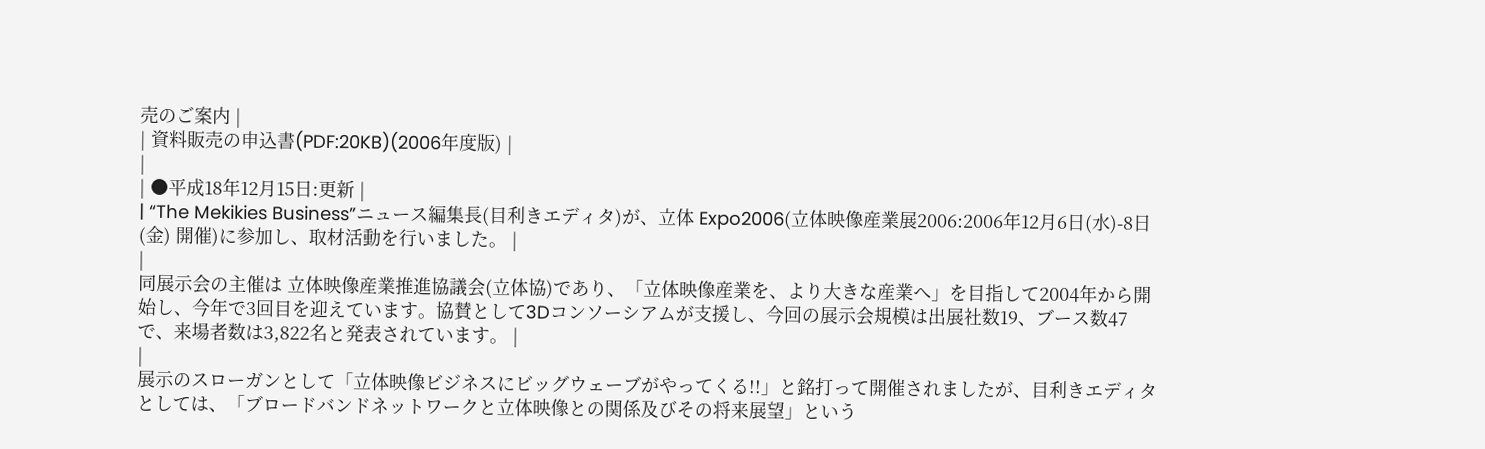売のご案内 |
| 資料販売の申込書(PDF:20KB)(2006年度版) |
|
| ●平成18年12月15日:更新 |
| “The Mekikies Business”ニュース編集長(目利きエディタ)が、立体 Expo2006(立体映像産業展2006:2006年12月6日(水)-8日(金) 開催)に参加し、取材活動を行いました。 |
|
同展示会の主催は 立体映像産業推進協議会(立体協)であり、「立体映像産業を、より大きな産業へ」を目指して2004年から開始し、今年で3回目を迎えています。協賛として3Dコンソーシアムが支援し、今回の展示会規模は出展社数19、ブース数47で、来場者数は3,822名と発表されています。 |
|
展示のスローガンとして「立体映像ビジネスにビッグウェーブがやってくる!!」と銘打って開催されましたが、目利きエディタとしては、「ブロードバンドネットワークと立体映像との関係及びその将来展望」という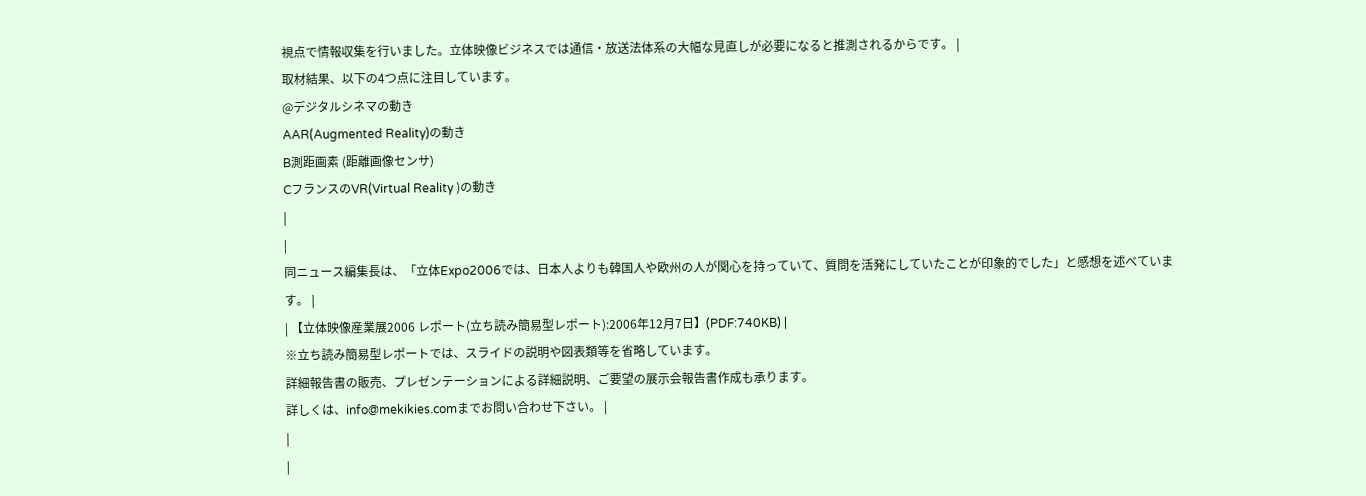視点で情報収集を行いました。立体映像ビジネスでは通信・放送法体系の大幅な見直しが必要になると推測されるからです。 |
取材結果、以下の4つ点に注目しています。
@デジタルシネマの動き
AAR(Augmented Reality)の動き
B測距画素 (距離画像センサ)
CフランスのVR(Virtual Reality )の動き
|
|
同ニュース編集長は、「立体Expo2006では、日本人よりも韓国人や欧州の人が関心を持っていて、質問を活発にしていたことが印象的でした」と感想を述べています。 |
| 【立体映像産業展2006 レポート(立ち読み簡易型レポート):2006年12月7日】(PDF:740KB) |
※立ち読み簡易型レポートでは、スライドの説明や図表類等を省略しています。
詳細報告書の販売、プレゼンテーションによる詳細説明、ご要望の展示会報告書作成も承ります。
詳しくは、info@mekikies.comまでお問い合わせ下さい。 |
|
|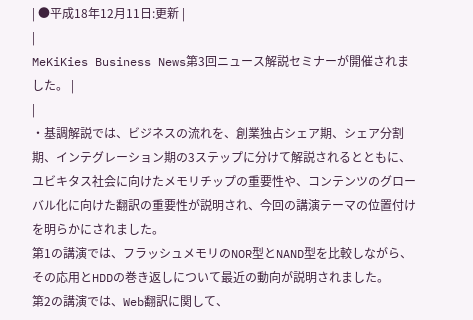| ●平成18年12月11日:更新 |
|
MeKiKies Business News第3回ニュース解説セミナーが開催されました。 |
|
・基調解説では、ビジネスの流れを、創業独占シェア期、シェア分割期、インテグレーション期の3ステップに分けて解説されるとともに、ユビキタス社会に向けたメモリチップの重要性や、コンテンツのグローバル化に向けた翻訳の重要性が説明され、今回の講演テーマの位置付けを明らかにされました。
第1の講演では、フラッシュメモリのNOR型とNAND型を比較しながら、その応用とHDDの巻き返しについて最近の動向が説明されました。
第2の講演では、Web翻訳に関して、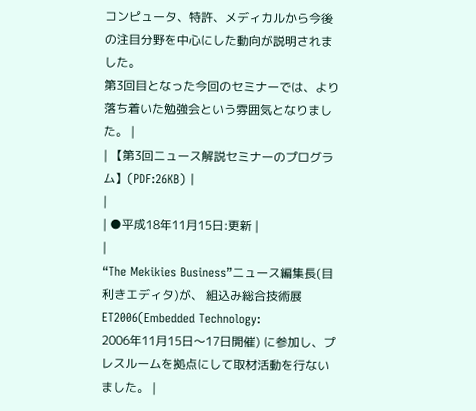コンピュータ、特許、メディカルから今後の注目分野を中心にした動向が説明されました。
第3回目となった今回のセミナーでは、より落ち着いた勉強会という雰囲気となりました。 |
| 【第3回ニュース解説セミナーのプログラム】(PDF:26KB) |
|
| ●平成18年11月15日:更新 |
|
“The Mekikies Business”ニュース編集長(目利きエディタ)が、 組込み総合技術展ET2006(Embedded Technology:
2006年11月15日〜17日開催) に参加し、プレスルームを拠点にして取材活動を行ないました。 |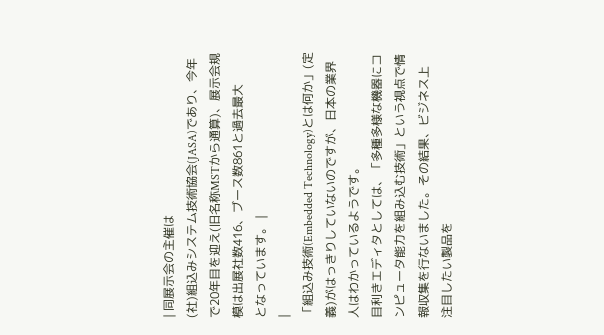| 同展示会の主催は
(社)組込みシステム技術協会(JASA)であり、今年で20年目を迎え(旧名称MSTから通算)、展示会規模は出展社数416、ブース数861と過去最大
となっています。 |
|
「組込み技術(Embedded Technology)とは何か」(定義)がはっきりしていないのですが、日本の業界人はわかっているようです。
目利きエディタとしては、「多種多様な機器にコンピュータ能力を組み込む技術」という視点で情報収集を行ないました。その結果、ビジネス上
注目したい製品を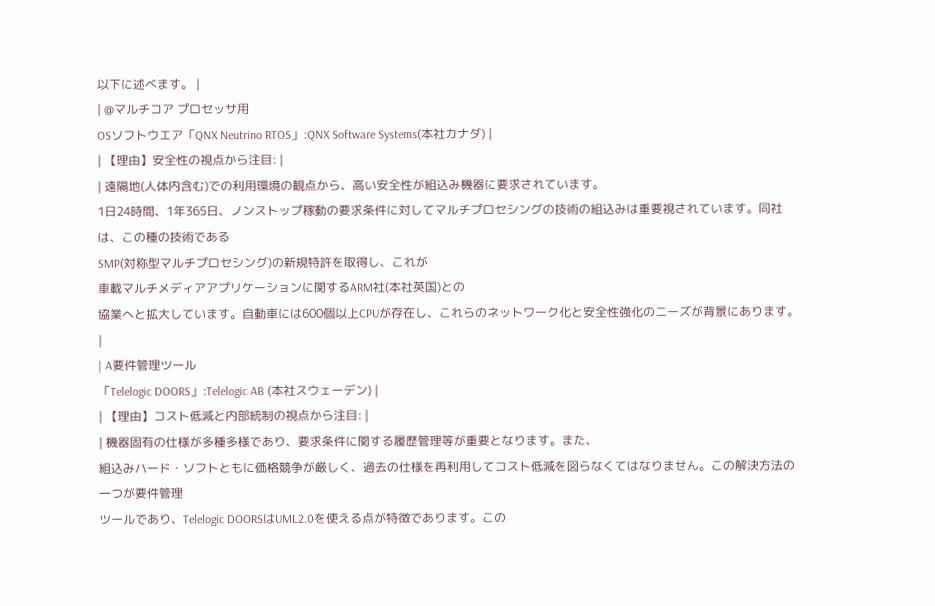以下に述べます。 |
| @マルチコア プロセッサ用
OSソフトウエア「QNX Neutrino RTOS」:QNX Software Systems(本社カナダ) |
| 【理由】安全性の視点から注目: |
| 遠隔地(人体内含む)での利用環境の観点から、高い安全性が組込み機器に要求されています。
1日24時間、1年365日、ノンストップ稼動の要求条件に対してマルチプロセシングの技術の組込みは重要視されています。同社は、この種の技術である
SMP(対称型マルチプロセシング)の新規特許を取得し、これが
車載マルチメディアアプリケーションに関するARM社(本社英国)との
協業へと拡大しています。自動車には600個以上CPUが存在し、これらのネットワーク化と安全性強化のニーズが背景にあります。
|
| A要件管理ツール
「Telelogic DOORS」:Telelogic AB (本社スウェーデン) |
| 【理由】コスト低減と内部統制の視点から注目: |
| 機器固有の仕様が多種多様であり、要求条件に関する履歴管理等が重要となります。また、
組込みハード・ソフトともに価格競争が厳しく、過去の仕様を再利用してコスト低減を図らなくてはなりません。この解決方法の一つが要件管理
ツールであり、Telelogic DOORSはUML2.0を使える点が特徴であります。この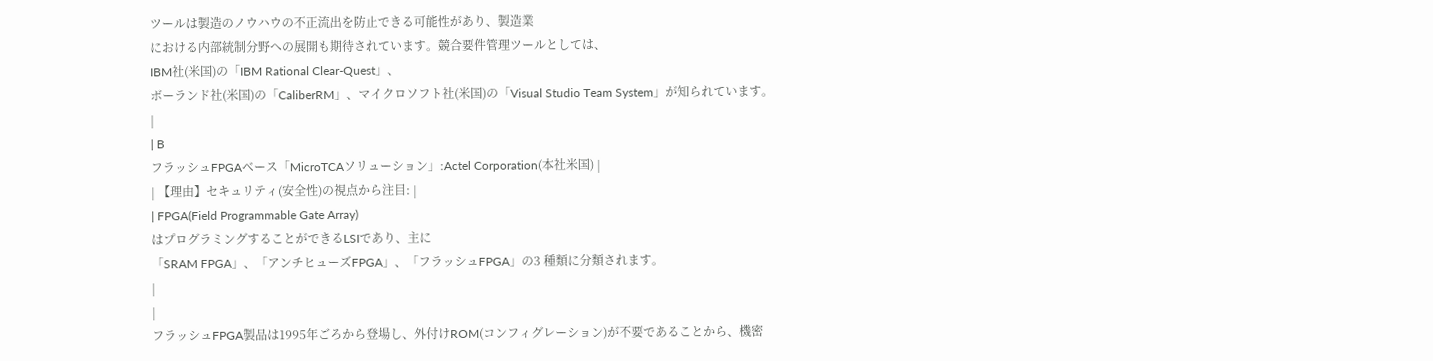ツールは製造のノウハウの不正流出を防止できる可能性があり、製造業
における内部統制分野への展開も期待されています。競合要件管理ツールとしては、
IBM社(米国)の「IBM Rational Clear-Quest」、
ボーランド社(米国)の「CaliberRM」、マイクロソフト社(米国)の「Visual Studio Team System」が知られています。
|
| B
フラッシュFPGAベース「MicroTCAソリューション」:Actel Corporation(本社米国) |
| 【理由】セキュリティ(安全性)の視点から注目: |
| FPGA(Field Programmable Gate Array)
はプログラミングすることができるLSIであり、主に
「SRAM FPGA」、「アンチヒューズFPGA」、「フラッシュFPGA」の3 種類に分類されます。
|
|
フラッシュFPGA製品は1995年ごろから登場し、外付けROM(コンフィグレーション)が不要であることから、機密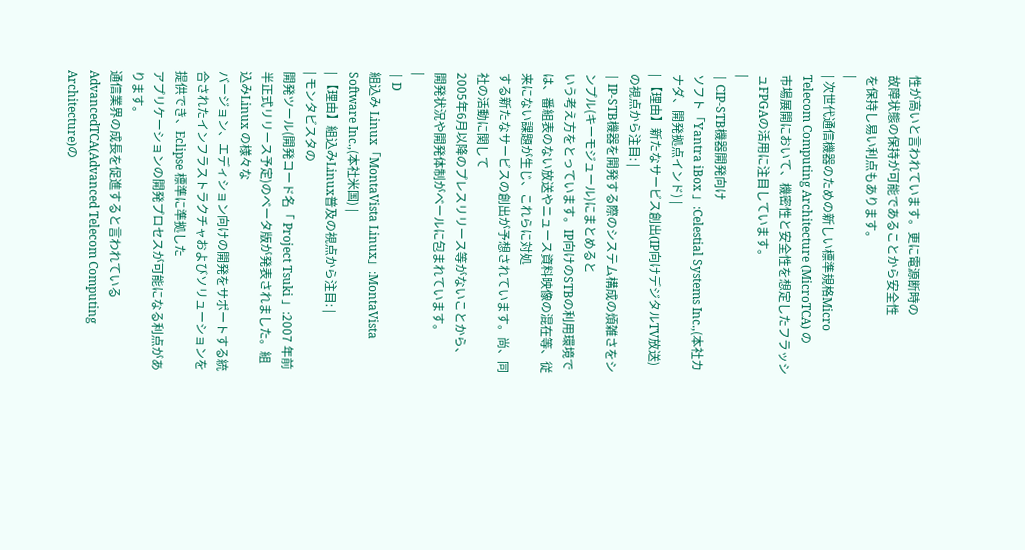性が高いと言われています。更に電源断時の
故障状態の保持が可能であることから安全性
を保持し易い利点もあります。
|
| 次世代通信機器のための新しい標準規格Micro Telecom Computing Architecture (MicroTCA) の
市場展開において、機密性と安全性を想定したフラッシュFPGAの活用に注目しています。
|
| CIP-STB機器開発向け
ソフト「Yantra iBox 」:Celestial Systems Inc.,(本社カナダ、開発拠点インド) |
| 【理由】新たなサービス創出(IP向けデジタルTV放送)の視点から注目: |
| IP-STB機器を開発する際のシステム構成の煩雑さをシンプル(キーモジュール)にまとめると
いう考え方をとっています。IP向けのSTBの利用環境では、番組表のない放送やニュース資料映像の混在等、従来にない課題が生じ、これらに対処
する新たなサービスの創出が予想されています。尚、同社の活動に関して
2005年6月以降のプレスリリース等がないことから、
開発状況や開発体制がベールに包まれています。
|
| D
組込み Linux「MontaVista Linux」:MontaVista Software Inc.,(本社米国) |
| 【理由】組込みLinux普及の視点から注目: |
| モンタビスタの
開発ツール(開発コード名「 Project Tsuki 」:2007 年前半正式リリース予定)のベータ版が発表されました。組込みLinux の様々な
バージョン、エディション向けの開発をサポートする統合されたインフラストラクチャおよびソリューションを提供でき、Eclipse 標準に準拠した
アプリケーションの開発プロセスが可能になる利点があります。
通信業界の成長を促進すると言われている
AdvancedTCA(Advanced Telecom Computing Architecture)の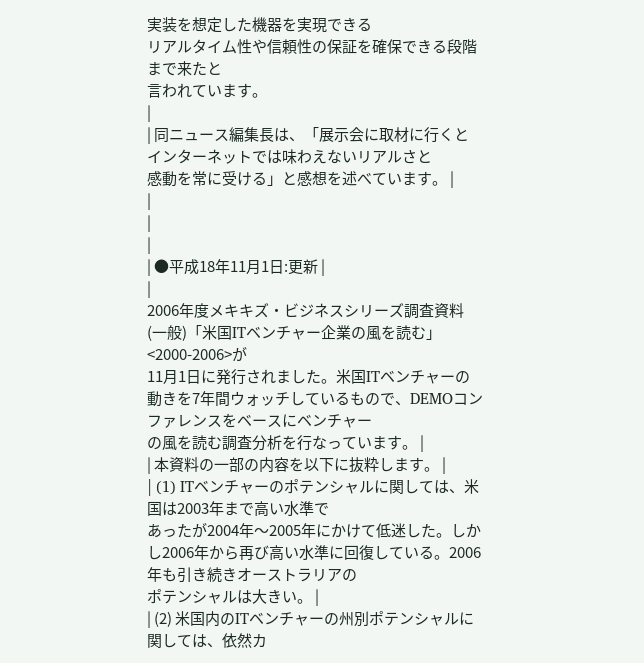実装を想定した機器を実現できる
リアルタイム性や信頼性の保証を確保できる段階まで来たと
言われています。
|
| 同ニュース編集長は、「展示会に取材に行くとインターネットでは味わえないリアルさと
感動を常に受ける」と感想を述べています。 |
|
|
|
| ●平成18年11月1日:更新 |
|
2006年度メキキズ・ビジネスシリーズ調査資料(一般)「米国ITベンチャー企業の風を読む」<2000-2006>が
11月1日に発行されました。米国ITベンチャーの動きを7年間ウォッチしているもので、DEMOコンファレンスをベースにベンチャー
の風を読む調査分析を行なっています。 |
| 本資料の一部の内容を以下に抜粋します。 |
| (1) ITベンチャーのポテンシャルに関しては、米国は2003年まで高い水準で
あったが2004年〜2005年にかけて低迷した。しかし2006年から再び高い水準に回復している。2006年も引き続きオーストラリアの
ポテンシャルは大きい。 |
| (2) 米国内のITベンチャーの州別ポテンシャルに関しては、依然カ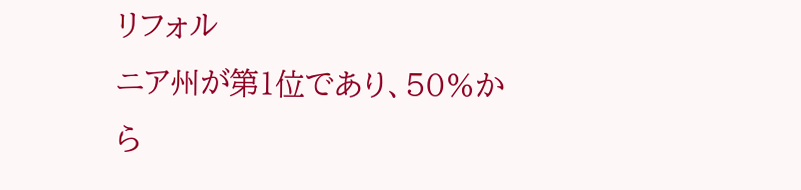リフォル
ニア州が第1位であり、50%から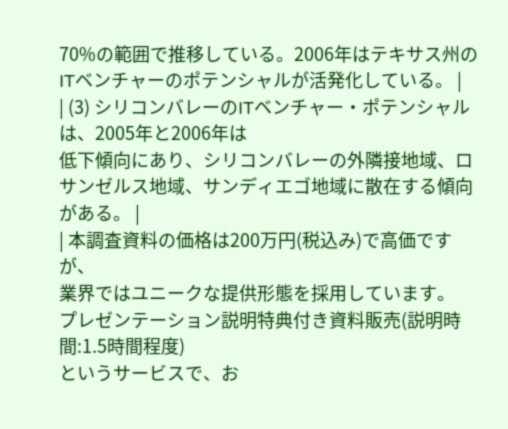70%の範囲で推移している。2006年はテキサス州のITベンチャーのポテンシャルが活発化している。 |
| (3) シリコンバレーのITベンチャー・ポテンシャルは、2005年と2006年は
低下傾向にあり、シリコンバレーの外隣接地域、ロサンゼルス地域、サンディエゴ地域に散在する傾向がある。 |
| 本調査資料の価格は200万円(税込み)で高価ですが、
業界ではユニークな提供形態を採用しています。
プレゼンテーション説明特典付き資料販売(説明時間:1.5時間程度)
というサービスで、お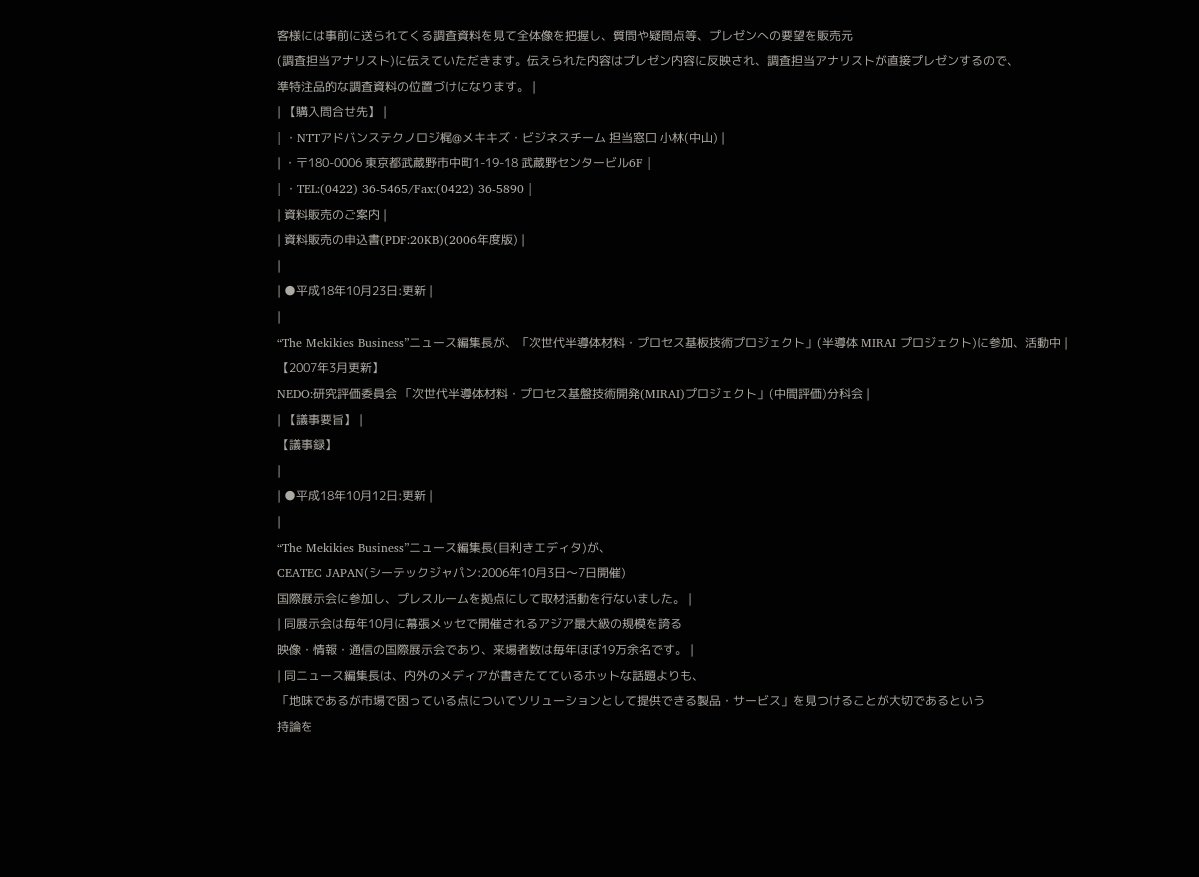客様には事前に送られてくる調査資料を見て全体像を把握し、質問や疑問点等、プレゼンへの要望を販売元
(調査担当アナリスト)に伝えていただきます。伝えられた内容はプレゼン内容に反映され、調査担当アナリストが直接プレゼンするので、
準特注品的な調査資料の位置づけになります。 |
| 【購入問合せ先】 |
| ・NTTアドバンステクノロジ梶@メキキズ・ビジネスチーム 担当窓口 小林(中山) |
| ・〒180-0006 東京都武蔵野市中町1-19-18 武蔵野センタービル6F |
| ・TEL:(0422) 36-5465/Fax:(0422) 36-5890 |
| 資料販売のご案内 |
| 資料販売の申込書(PDF:20KB)(2006年度版) |
|
| ●平成18年10月23日:更新 |
|
“The Mekikies Business”ニュース編集長が、「次世代半導体材料・プロセス基板技術プロジェクト」(半導体 MIRAI プロジェクト)に参加、活動中 |
【2007年3月更新】
NEDO:研究評価委員会 「次世代半導体材料・プロセス基盤技術開発(MIRAI)プロジェクト」(中間評価)分科会 |
| 【議事要旨】 |
【議事録】
|
| ●平成18年10月12日:更新 |
|
“The Mekikies Business”ニュース編集長(目利きエディタ)が、
CEATEC JAPAN(シーテックジャパン:2006年10月3日〜7日開催)
国際展示会に参加し、プレスルームを拠点にして取材活動を行ないました。 |
| 同展示会は毎年10月に幕張メッセで開催されるアジア最大級の規模を誇る
映像・情報・通信の国際展示会であり、来場者数は毎年ほぼ19万余名です。 |
| 同ニュース編集長は、内外のメディアが書きたてているホットな話題よりも、
「地味であるが市場で困っている点についてソリューションとして提供できる製品・サービス」を見つけることが大切であるという
持論を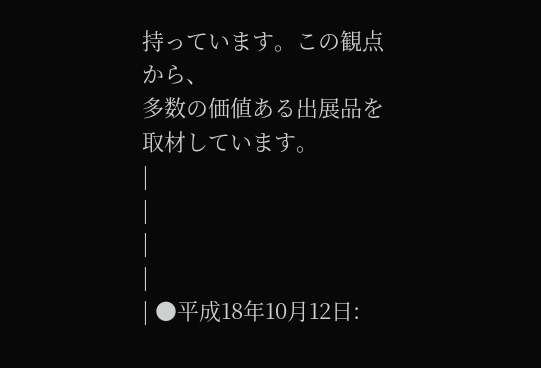持っています。この観点から、
多数の価値ある出展品を取材しています。
|
|
|
|
| ●平成18年10月12日: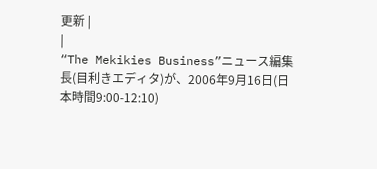更新 |
|
“The Mekikies Business”ニュース編集長(目利きエディタ)が、2006年9月16日(日本時間9:00-12:10)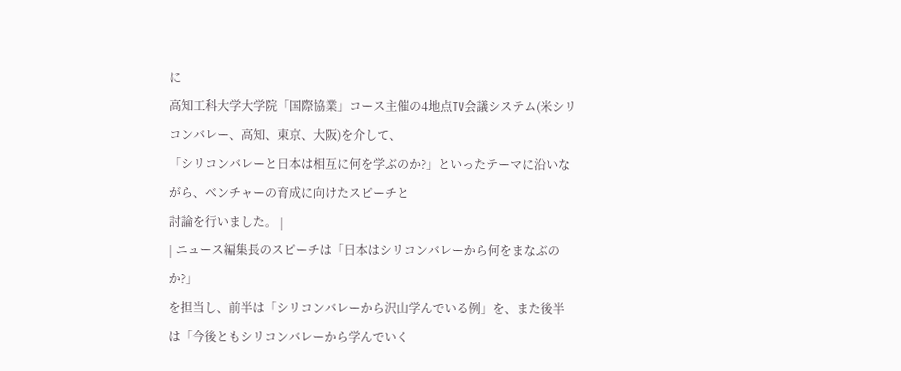に
高知工科大学大学院「国際協業」コース主催の4地点TV会議システム(米シリコンバレー、高知、東京、大阪)を介して、
「シリコンバレーと日本は相互に何を学ぶのか?」といったテーマに沿いながら、ベンチャーの育成に向けたスピーチと
討論を行いました。 |
| ニュース編集長のスピーチは「日本はシリコンバレーから何をまなぶのか?」
を担当し、前半は「シリコンバレーから沢山学んでいる例」を、また後半は「今後ともシリコンバレーから学んでいく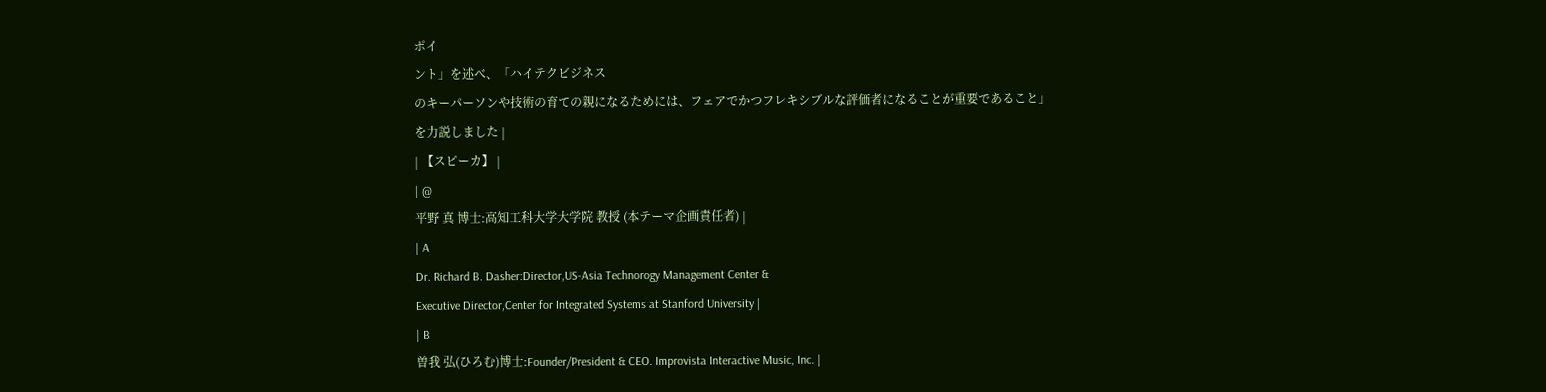ポイ
ント」を述べ、「ハイテクビジネス
のキーパーソンや技術の育ての親になるためには、フェアでかつフレキシブルな評価者になることが重要であること」
を力説しました |
| 【スピーカ】 |
| @
平野 真 博士:高知工科大学大学院 教授 (本テーマ企画責任者) |
| A
Dr. Richard B. Dasher:Director,US-Asia Technorogy Management Center &
Executive Director,Center for Integrated Systems at Stanford University |
| B
曽我 弘(ひろむ)博士:Founder/President & CEO. Improvista Interactive Music, Inc. |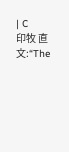| C
印牧 直文:“The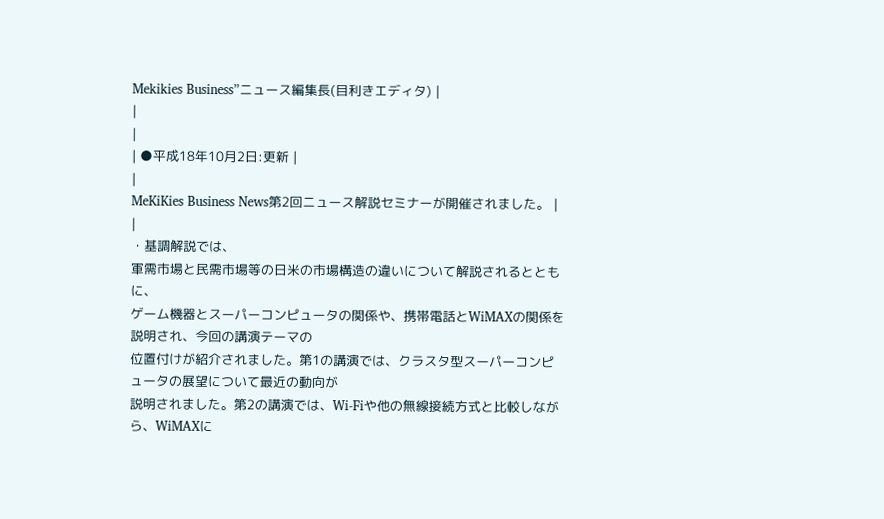Mekikies Business”ニュース編集長(目利きエディタ) |
|
|
| ●平成18年10月2日:更新 |
|
MeKiKies Business News第2回ニュース解説セミナーが開催されました。 |
|
・基調解説では、
軍需市場と民需市場等の日米の市場構造の違いについて解説されるとともに、
ゲーム機器とスーパーコンピュータの関係や、携帯電話とWiMAXの関係を説明され、今回の講演テーマの
位置付けが紹介されました。第1の講演では、クラスタ型スーパーコンピュータの展望について最近の動向が
説明されました。第2の講演では、Wi-Fiや他の無線接続方式と比較しながら、WiMAXに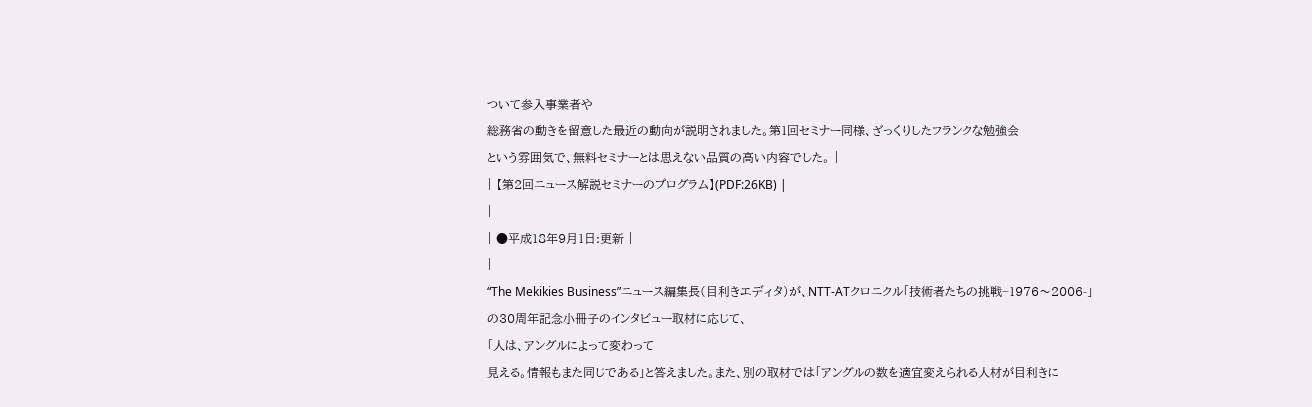ついて参入事業者や
総務省の動きを留意した最近の動向が説明されました。第1回セミナー同様、ざっくりしたフランクな勉強会
という雰囲気で、無料セミナーとは思えない品質の高い内容でした。 |
| 【第2回ニュース解説セミナーのプログラム】(PDF:26KB) |
|
| ●平成18年9月1日:更新 |
|
“The Mekikies Business”ニュース編集長(目利きエディタ)が、NTT-ATクロニクル「技術者たちの挑戦−1976〜2006-」
の30周年記念小冊子のインタビュー取材に応じて、
「人は、アングルによって変わって
見える。情報もまた同じである」と答えました。また、別の取材では「アングルの数を適宜変えられる人材が目利きに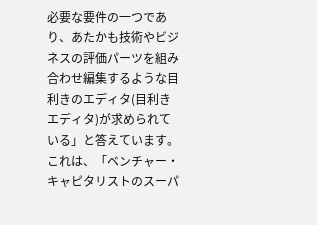必要な要件の一つであり、あたかも技術やビジネスの評価パーツを組み合わせ編集するような目利きのエディタ(目利き
エディタ)が求められている」と答えています。これは、「ベンチャー・キャピタリストのスーパ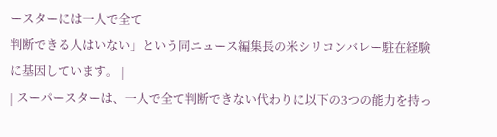ースターには一人で全て
判断できる人はいない」という同ニュース編集長の米シリコンバレー駐在経験に基因しています。 |
| スーパースターは、一人で全て判断できない代わりに以下の3つの能力を持っ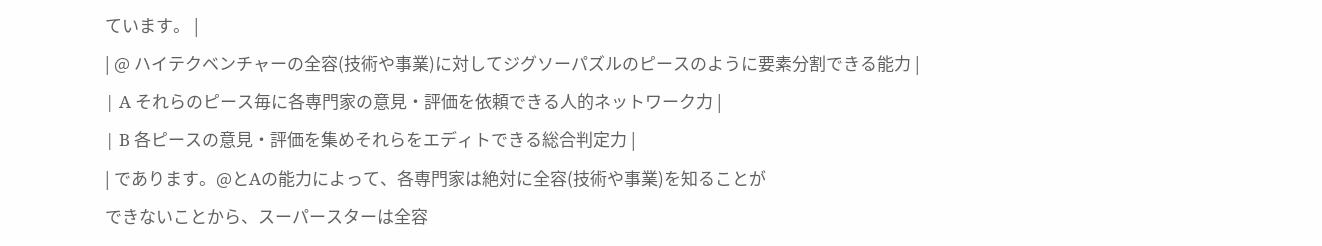ています。 |
| @ ハイテクベンチャーの全容(技術や事業)に対してジグソーパズルのピースのように要素分割できる能力 |
| A それらのピース毎に各専門家の意見・評価を依頼できる人的ネットワーク力 |
| B 各ピースの意見・評価を集めそれらをエディトできる総合判定力 |
| であります。@とAの能力によって、各専門家は絶対に全容(技術や事業)を知ることが
できないことから、スーパースターは全容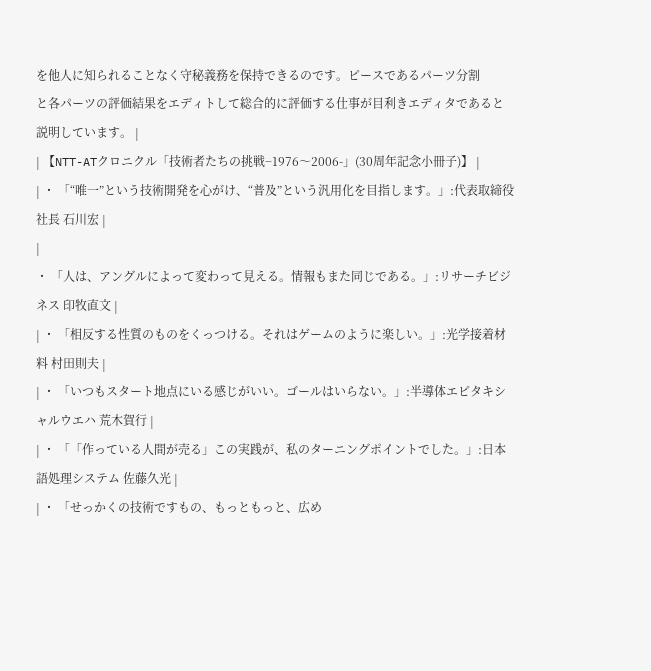を他人に知られることなく守秘義務を保持できるのです。ピースであるパーツ分割
と各パーツの評価結果をエディトして総合的に評価する仕事が目利きエディタであると説明しています。 |
| 【NTT-ATクロニクル「技術者たちの挑戦−1976〜2006-」(30周年記念小冊子)】 |
| ・ 「“唯一”という技術開発を心がけ、“普及”という汎用化を目指します。」:代表取締役社長 石川宏 |
|
・ 「人は、アングルによって変わって見える。情報もまた同じである。」:リサーチビジネス 印牧直文 |
| ・ 「相反する性質のものをくっつける。それはゲームのように楽しい。」:光学接着材料 村田則夫 |
| ・ 「いつもスタート地点にいる感じがいい。ゴールはいらない。」:半導体エピタキシャルウエハ 荒木賀行 |
| ・ 「「作っている人間が売る」この実践が、私のターニングポイントでした。」:日本語処理システム 佐藤久光 |
| ・ 「せっかくの技術ですもの、もっともっと、広め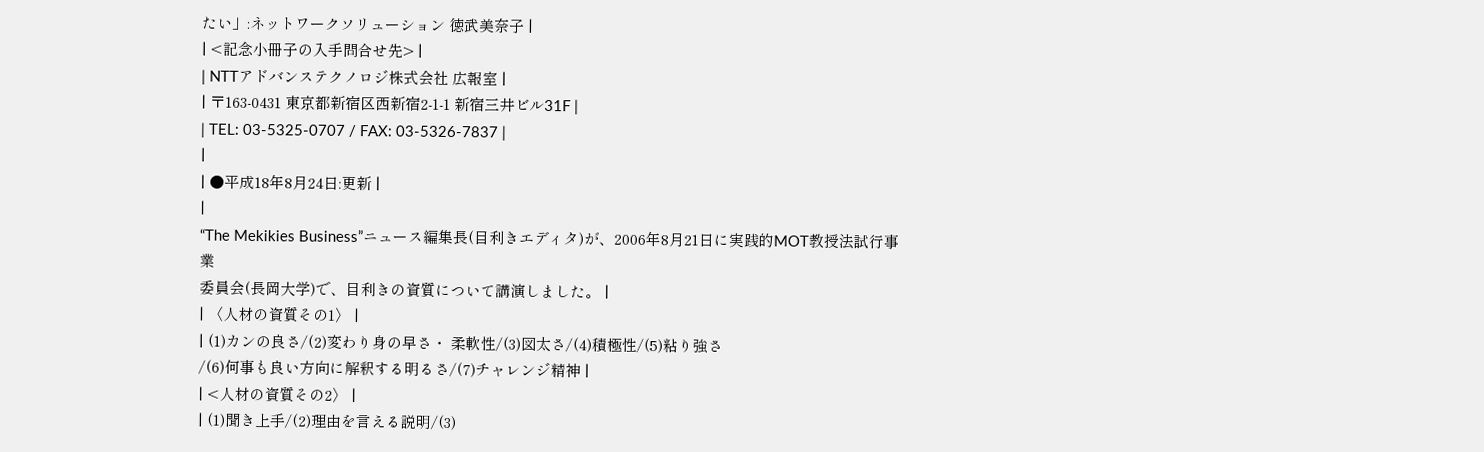たい」:ネットワークソリューション 徳武美奈子 |
| <記念小冊子の入手問合せ先> |
| NTTアドバンステクノロジ株式会社 広報室 |
| 〒163-0431 東京都新宿区西新宿2-1-1 新宿三井ビル31F |
| TEL: 03-5325-0707 / FAX: 03-5326-7837 |
|
| ●平成18年8月24日:更新 |
|
“The Mekikies Business”ニュース編集長(目利きエディタ)が、2006年8月21日に実践的MOT教授法試行事業
委員会(長岡大学)で、目利きの資質について講演しました。 |
| 〈人材の資質その1〉 |
| (1)カンの良さ/(2)変わり身の早さ・ 柔軟性/(3)図太さ/(4)積極性/(5)粘り強さ
/(6)何事も良い方向に解釈する明るさ/(7)チャレンジ精神 |
| <人材の資質その2〉 |
| (1)聞き上手/(2)理由を言える説明/(3)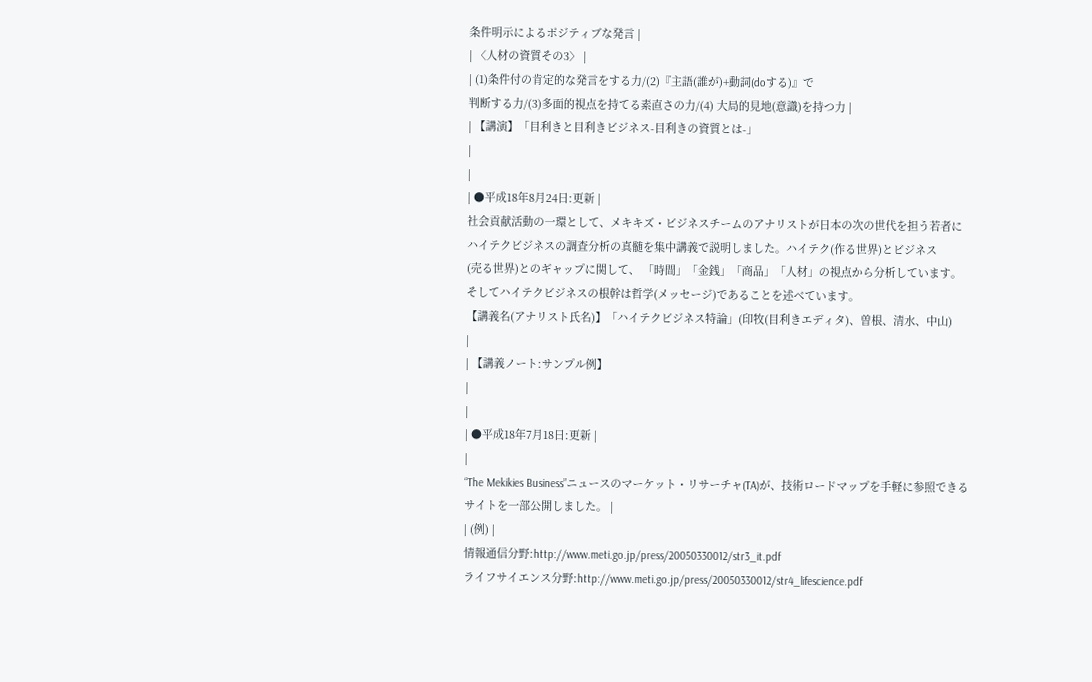条件明示によるポジティブな発言 |
| 〈人材の資質その3〉 |
| (1)条件付の肯定的な発言をする力/(2)『主語(誰が)+動詞(doする)』で
判断する力/(3)多面的視点を持てる素直さの力/(4) 大局的見地(意識)を持つ力 |
| 【講演】「目利きと目利きビジネス-目利きの資質とは-」
|
|
| ●平成18年8月24日:更新 |
社会貢献活動の一環として、メキキズ・ビジネスチームのアナリストが日本の次の世代を担う若者に
ハイテクビジネスの調査分析の真髄を集中講義で説明しました。ハイテク(作る世界)とビジネス
(売る世界)とのギャップに関して、 「時間」「金銭」「商品」「人材」の視点から分析しています。
そしてハイテクビジネスの根幹は哲学(メッセージ)であることを述べています。
【講義名(アナリスト氏名)】「ハイテクビジネス特論」(印牧(目利きエディタ)、曽根、清水、中山)
|
| 【講義ノート:サンプル例】
|
|
| ●平成18年7月18日:更新 |
|
“The Mekikies Business”ニュースのマーケット・リサーチャ(TA)が、技術ロードマップを手軽に参照できるサイトを一部公開しました。 |
| (例) |
情報通信分野:http://www.meti.go.jp/press/20050330012/str3_it.pdf
ライフサイエンス分野:http://www.meti.go.jp/press/20050330012/str4_lifescience.pdf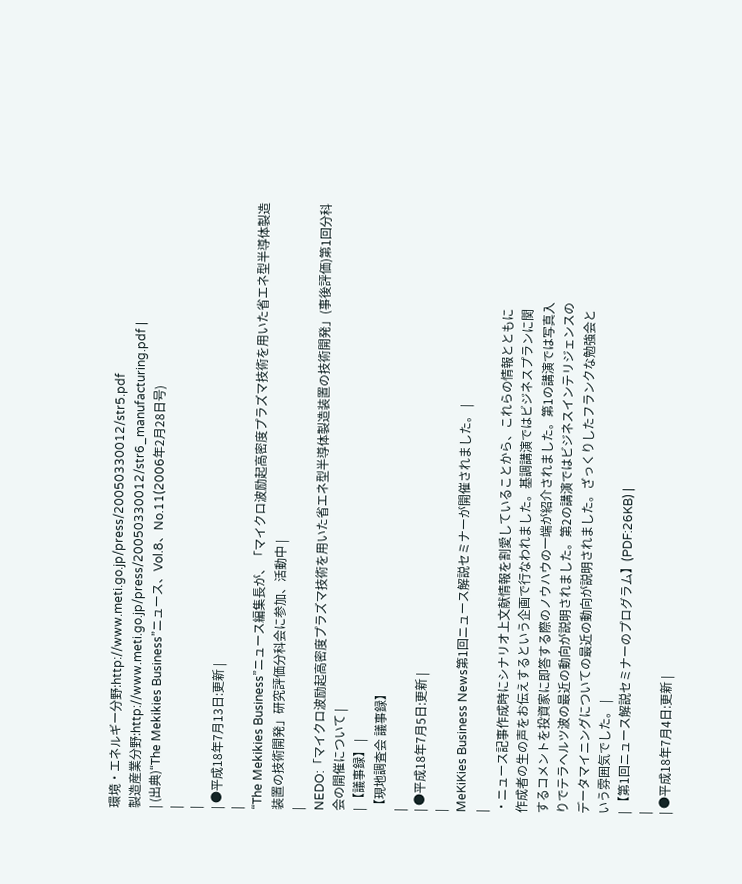環境・エネルギー分野:http://www.meti.go.jp/press/20050330012/str5.pdf
製造産業分野:http://www.meti.go.jp/press/20050330012/str6_manufacturing.pdf |
| (出典)“The Mekikies Business”ニュース、Vol.8、No.11(2006年2月28日号)
|
|
| ●平成18年7月13日:更新 |
|
“The Mekikies Business”ニュース編集長が、「マイクロ波励起高密度プラズマ技術を用いた省エネ型半導体製造装置の技術開発」研究評価分科会に参加、活動中 |
|
NEDO:「マイクロ波励起高密度プラズマ技術を用いた省エネ型半導体製造装置の技術開発」(事後評価)第1回分科会の開催について |
| 【議事録】 |
【現地調査会 議事録】
|
| ●平成18年7月5日:更新 |
|
MeKiKies Business News第1回ニュース解説セミナーが開催されました。 |
|
・ニュース記事作成時にシナリオ上文献情報を割愛していることから、これらの情報とともに
作成者の生の声をお伝えするという企画で行なわれました。基調講演ではビジネスプランに関
するコメントを投資家に即答する際のノウハウの一端が紹介されました。第1の講演では写真入
りでテラヘルツ波の最近の動向が説明されました。第2の講演ではビジネスインテリジェンスの
データマイニングについての最近の動向が説明されました。ざっくりしたフランクな勉強会と
いう雰囲気でした。 |
| 【第1回ニュース解説セミナーのプログラム】(PDF:26KB) |
|
| ●平成18年7月4日:更新 |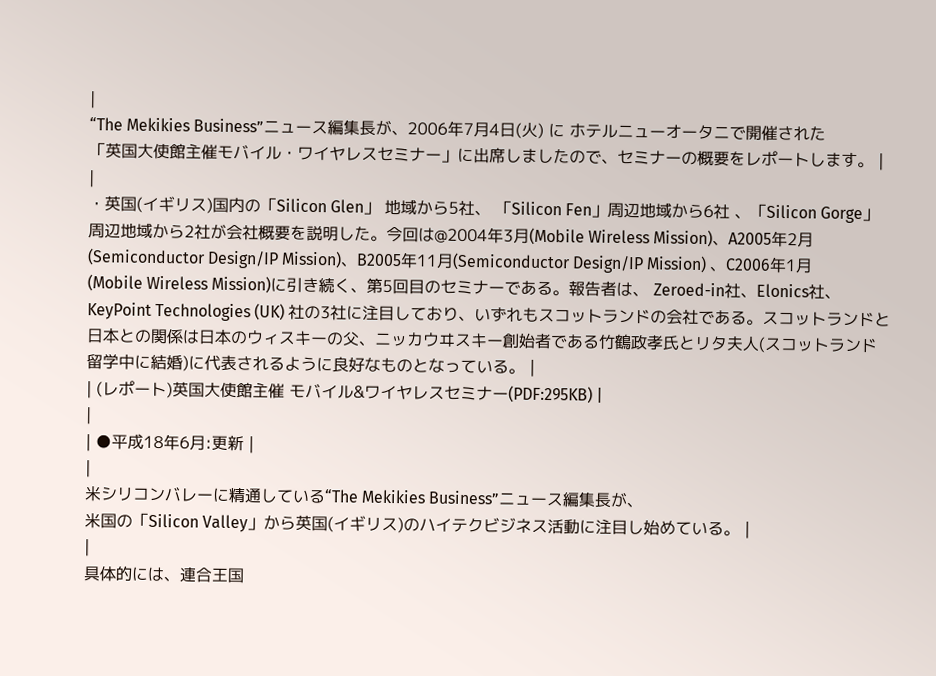|
“The Mekikies Business”ニュース編集長が、2006年7月4日(火) に ホテルニューオータニで開催された
「英国大使館主催モバイル・ワイヤレスセミナー」に出席しましたので、セミナーの概要をレポートします。 |
|
・英国(イギリス)国内の「Silicon Glen」 地域から5社、 「Silicon Fen」周辺地域から6社 、「Silicon Gorge」
周辺地域から2社が会社概要を説明した。今回は@2004年3月(Mobile Wireless Mission)、A2005年2月
(Semiconductor Design/IP Mission)、B2005年11月(Semiconductor Design/IP Mission) 、C2006年1月
(Mobile Wireless Mission)に引き続く、第5回目のセミナーである。報告者は、 Zeroed-in社、Elonics社、
KeyPoint Technologies (UK) 社の3社に注目しており、いずれもスコットランドの会社である。スコットランドと
日本との関係は日本のウィスキーの父、ニッカウヰスキー創始者である竹鶴政孝氏とリタ夫人(スコットランド
留学中に結婚)に代表されるように良好なものとなっている。 |
| (レポート)英国大使館主催 モバイル&ワイヤレスセミナー(PDF:295KB) |
|
| ●平成18年6月:更新 |
|
米シリコンバレーに精通している“The Mekikies Business”ニュース編集長が、
米国の「Silicon Valley」から英国(イギリス)のハイテクビジネス活動に注目し始めている。 |
|
具体的には、連合王国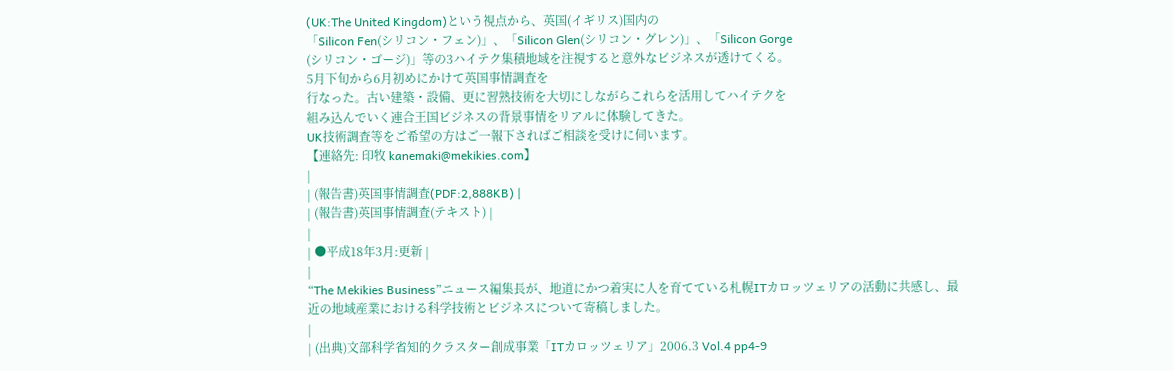(UK:The United Kingdom)という視点から、英国(イギリス)国内の
「Silicon Fen(シリコン・フェン)」、「Silicon Glen(シリコン・グレン)」、「Silicon Gorge
(シリコン・ゴージ)」等の3ハイテク集積地域を注視すると意外なビジネスが透けてくる。
5月下旬から6月初めにかけて英国事情調査を
行なった。古い建築・設備、更に習熟技術を大切にしながらこれらを活用してハイテクを
組み込んでいく連合王国ビジネスの背景事情をリアルに体験してきた。
UK技術調査等をご希望の方はご一報下さればご相談を受けに伺います。
【連絡先: 印牧 kanemaki@mekikies.com】
|
| (報告書)英国事情調査(PDF:2,888KB) |
| (報告書)英国事情調査(テキスト) |
|
| ●平成18年3月:更新 |
|
“The Mekikies Business”ニュース編集長が、地道にかつ着実に人を育てている札幌ITカロッツェリアの活動に共感し、最近の地域産業における科学技術とビジネスについて寄稿しました。
|
| (出典)文部科学省知的クラスター創成事業「ITカロッツェリア」2006.3 Vol.4 pp4-9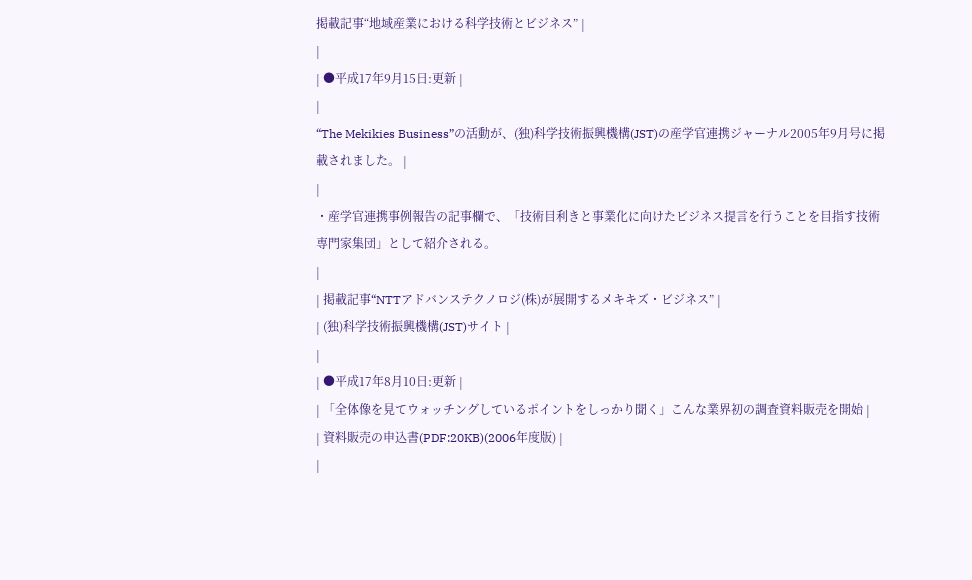掲載記事“地域産業における科学技術とビジネス” |
|
| ●平成17年9月15日:更新 |
|
“The Mekikies Business”の活動が、(独)科学技術振興機構(JST)の産学官連携ジャーナル2005年9月号に掲載されました。 |
|
・産学官連携事例報告の記事欄で、「技術目利きと事業化に向けたビジネス提言を行うことを目指す技術専門家集団」として紹介される。
|
| 掲載記事“NTTアドバンステクノロジ(株)が展開するメキキズ・ビジネス” |
| (独)科学技術振興機構(JST)サイト |
|
| ●平成17年8月10日:更新 |
| 「全体像を見てウォッチングしているポイントをしっかり聞く」こんな業界初の調査資料販売を開始 |
| 資料販売の申込書(PDF:20KB)(2006年度版) |
|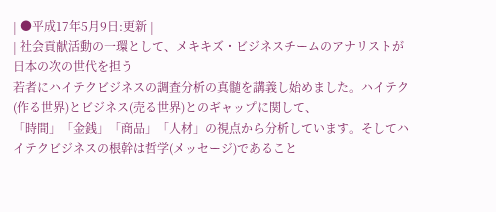| ●平成17年5月9日:更新 |
| 社会貢献活動の一環として、メキキズ・ビジネスチームのアナリストが日本の次の世代を担う
若者にハイテクビジネスの調査分析の真髄を講義し始めました。ハイテク(作る世界)とビジネス(売る世界)とのギャップに関して、
「時間」「金銭」「商品」「人材」の視点から分析しています。そしてハイテクビジネスの根幹は哲学(メッセージ)であること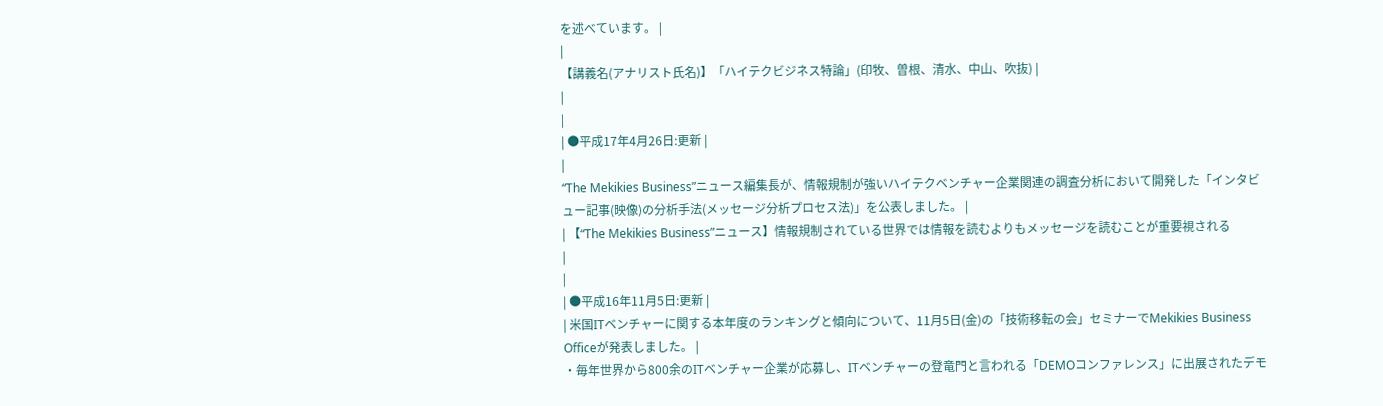を述べています。 |
|
【講義名(アナリスト氏名)】「ハイテクビジネス特論」(印牧、曽根、清水、中山、吹抜) |
|
|
| ●平成17年4月26日:更新 |
|
“The Mekikies Business”ニュース編集長が、情報規制が強いハイテクベンチャー企業関連の調査分析において開発した「インタビュー記事(映像)の分析手法(メッセージ分析プロセス法)」を公表しました。 |
| 【“The Mekikies Business”ニュース】情報規制されている世界では情報を読むよりもメッセージを読むことが重要視される
|
|
| ●平成16年11月5日:更新 |
| 米国ITベンチャーに関する本年度のランキングと傾向について、11月5日(金)の「技術移転の会」セミナーでMekikies Business Officeが発表しました。 |
・毎年世界から800余のITベンチャー企業が応募し、ITベンチャーの登竜門と言われる「DEMOコンファレンス」に出展されたデモ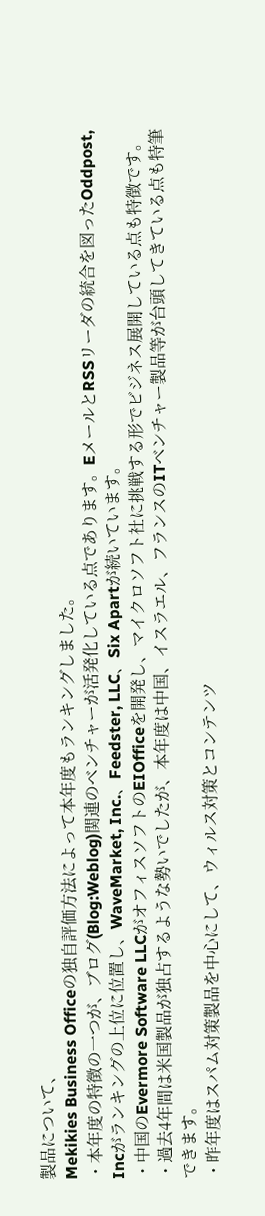製品について、
Mekikies Business Officeの独自評価方法によって本年度もランキングしました。
・本年度の特徴の一つが、ブログ(Blog:Weblog)関連のベンチャーが活発化している点であります。EメールとRSSリーダの統合を図ったOddpost, Incがランキングの上位に位置し、WaveMarket, Inc.、Feedster, LLC、Six Apartが続いています。
・中国のEvermore Software LLCがオフィスソフトのEIOfficeを開発し、マイクロソフト社に挑戦する形でビジネス展開している点も特徴です。
・過去4年間は米国製品が独占するような勢いでしたが、本年度は中国、イスラエル、フランスのITベンチャー製品等が台頭してきている点も特筆できます。
・昨年度はスパム対策製品を中心にして、ウィルス対策とコンテンツ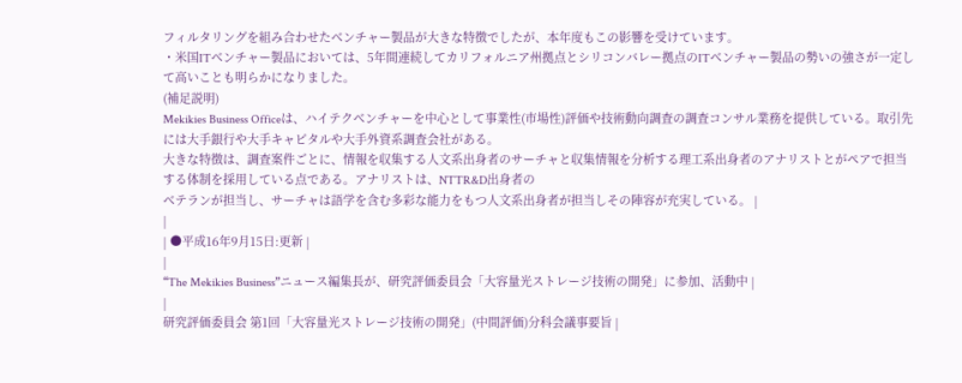フィルタリングを組み合わせたベンチャー製品が大きな特徴でしたが、本年度もこの影響を受けています。
・米国ITベンチャー製品においては、5年間連続してカリフォルニア州拠点とシリコンバレー拠点のITベンチャー製品の勢いの強さが一定して高いことも明らかになりました。
(補足説明)
Mekikies Business Officeは、ハイテクベンチャーを中心として事業性(市場性)評価や技術動向調査の調査コンサル業務を提供している。取引先には大手銀行や大手キャピタルや大手外資系調査会社がある。
大きな特徴は、調査案件ごとに、情報を収集する人文系出身者のサーチャと収集情報を分析する理工系出身者のアナリストとがペアで担当する体制を採用している点である。アナリストは、NTTR&D出身者の
ベテランが担当し、サーチャは語学を含む多彩な能力をもつ人文系出身者が担当しその陣容が充実している。 |
|
| ●平成16年9月15日:更新 |
|
“The Mekikies Business”ニュース編集長が、研究評価委員会「大容量光ストレージ技術の開発」に参加、活動中 |
|
研究評価委員会 第1回「大容量光ストレージ技術の開発」(中間評価)分科会議事要旨 |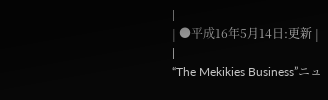|
| ●平成16年5月14日:更新 |
|
“The Mekikies Business”ニュ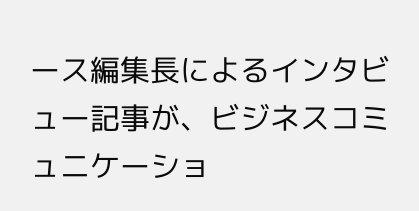ース編集長によるインタビュー記事が、ビジネスコミュニケーショ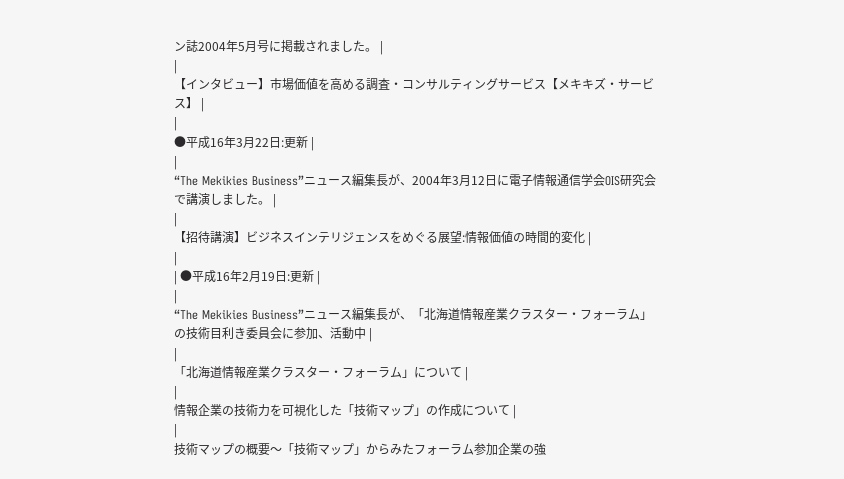ン誌2004年5月号に掲載されました。 |
|
【インタビュー】市場価値を高める調査・コンサルティングサービス【メキキズ・サービス】 |
|
●平成16年3月22日:更新 |
|
“The Mekikies Business”ニュース編集長が、2004年3月12日に電子情報通信学会OIS研究会で講演しました。 |
|
【招待講演】ビジネスインテリジェンスをめぐる展望:情報価値の時間的変化 |
|
| ●平成16年2月19日:更新 |
|
“The Mekikies Business”ニュース編集長が、「北海道情報産業クラスター・フォーラム」の技術目利き委員会に参加、活動中 |
|
「北海道情報産業クラスター・フォーラム」について |
|
情報企業の技術力を可視化した「技術マップ」の作成について |
|
技術マップの概要〜「技術マップ」からみたフォーラム参加企業の強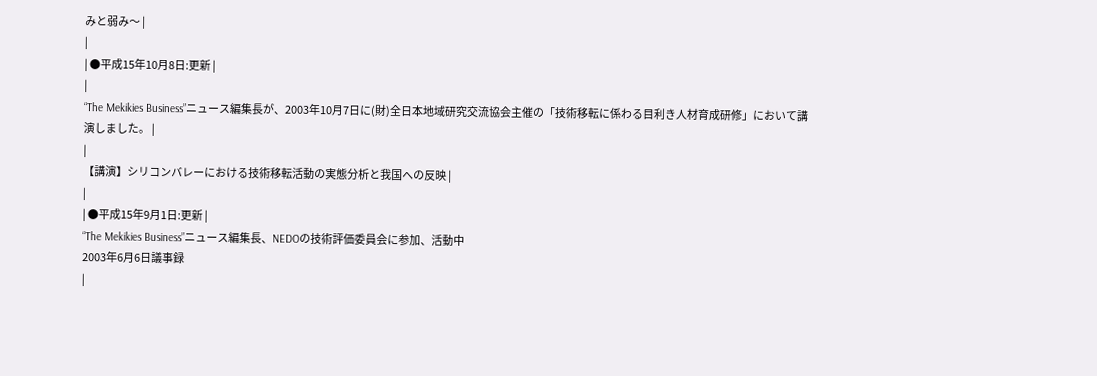みと弱み〜 |
|
| ●平成15年10月8日:更新 |
|
“The Mekikies Business”ニュース編集長が、2003年10月7日に(財)全日本地域研究交流協会主催の「技術移転に係わる目利き人材育成研修」において講演しました。 |
|
【講演】シリコンバレーにおける技術移転活動の実態分析と我国への反映 |
|
| ●平成15年9月1日:更新 |
“The Mekikies Business”ニュース編集長、NEDOの技術評価委員会に参加、活動中
2003年6月6日議事録
|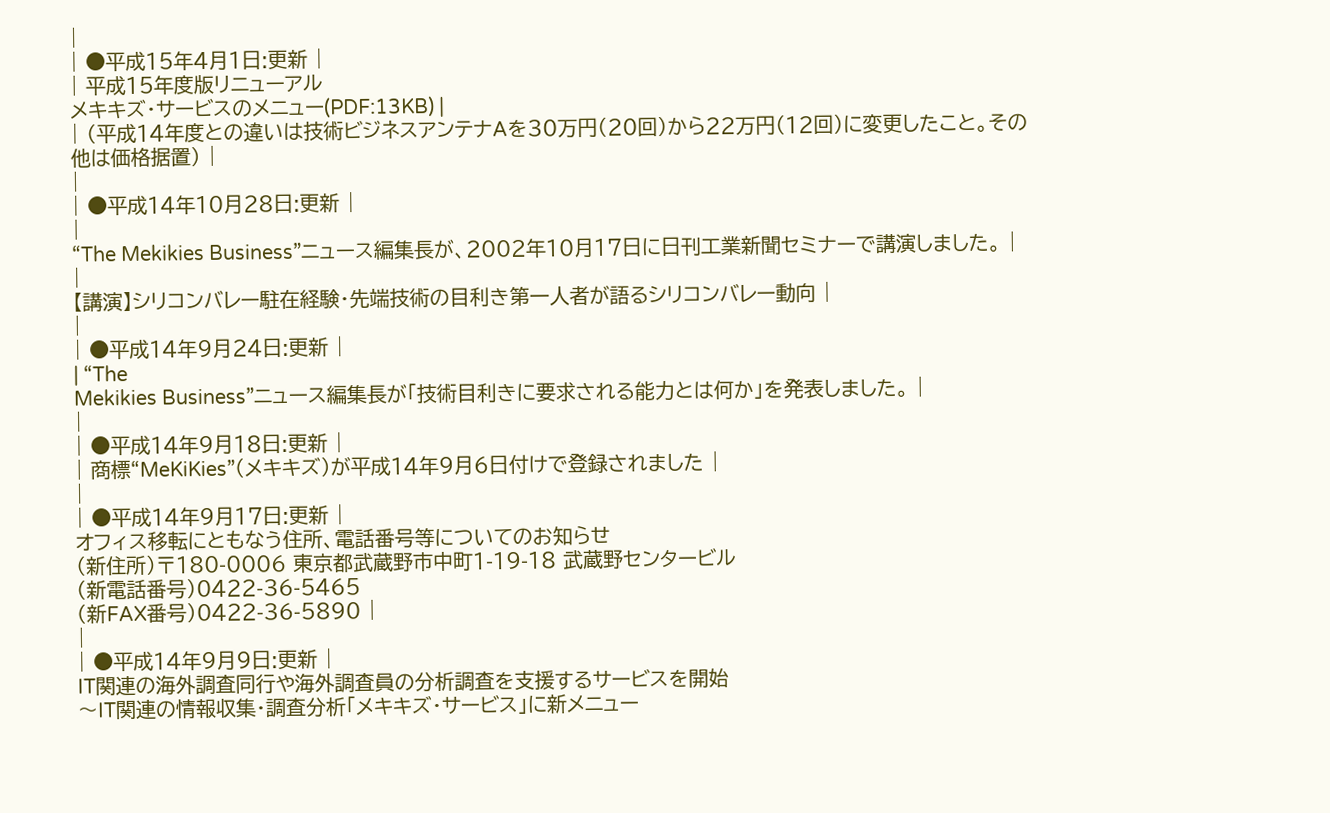|
| ●平成15年4月1日:更新 |
| 平成15年度版リニューアル
メキキズ・サービスのメニュー(PDF:13KB) |
| (平成14年度との違いは技術ビジネスアンテナAを30万円(20回)から22万円(12回)に変更したこと。その他は価格据置) |
|
| ●平成14年10月28日:更新 |
|
“The Mekikies Business”ニュース編集長が、2002年10月17日に日刊工業新聞セミナーで講演しました。 |
|
【講演】シリコンバレー駐在経験・先端技術の目利き第一人者が語るシリコンバレー動向 |
|
| ●平成14年9月24日:更新 |
| “The
Mekikies Business”ニュース編集長が「技術目利きに要求される能力とは何か」を発表しました。 |
|
| ●平成14年9月18日:更新 |
| 商標“MeKiKies”(メキキズ)が平成14年9月6日付けで登録されました |
|
| ●平成14年9月17日:更新 |
オフィス移転にともなう住所、電話番号等についてのお知らせ
(新住所)〒180-0006 東京都武蔵野市中町1-19-18 武蔵野センタービル
(新電話番号)0422-36-5465
(新FAX番号)0422-36-5890 |
|
| ●平成14年9月9日:更新 |
IT関連の海外調査同行や海外調査員の分析調査を支援するサービスを開始
〜IT関連の情報収集・調査分析「メキキズ・サービス」に新メニュー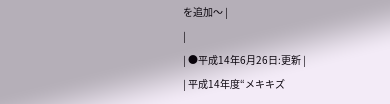を追加〜 |
|
| ●平成14年6月26日:更新 |
| 平成14年度“メキキズ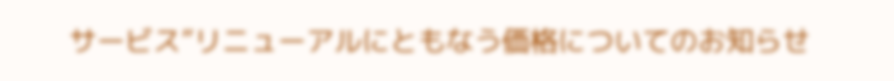サービス”リニューアルにともなう価格についてのお知らせ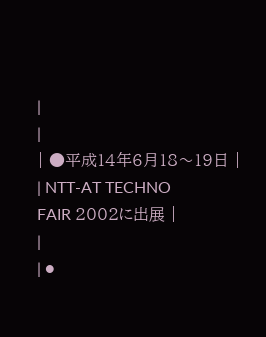|
|
| ●平成14年6月18〜19日 |
| NTT-AT TECHNO
FAIR 2002に出展 |
|
| ●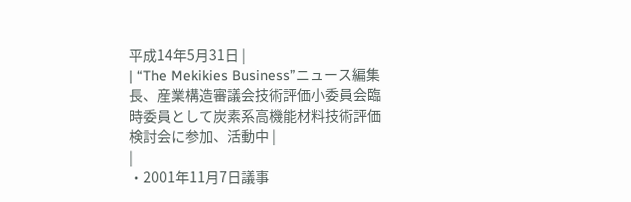平成14年5月31日 |
| “The Mekikies Business”ニュース編集長、産業構造審議会技術評価小委員会臨時委員として炭素系高機能材料技術評価検討会に参加、活動中 |
|
・2001年11月7日議事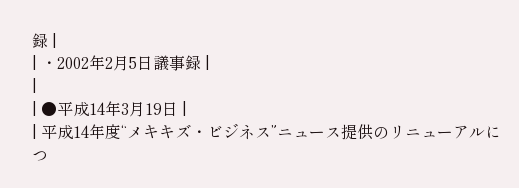録 |
| ・2002年2月5日議事録 |
|
| ●平成14年3月19日 |
| 平成14年度“メキキズ・ビジネス”ニュース提供のリニューアルにつ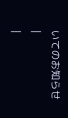いてのお知らせ |
|